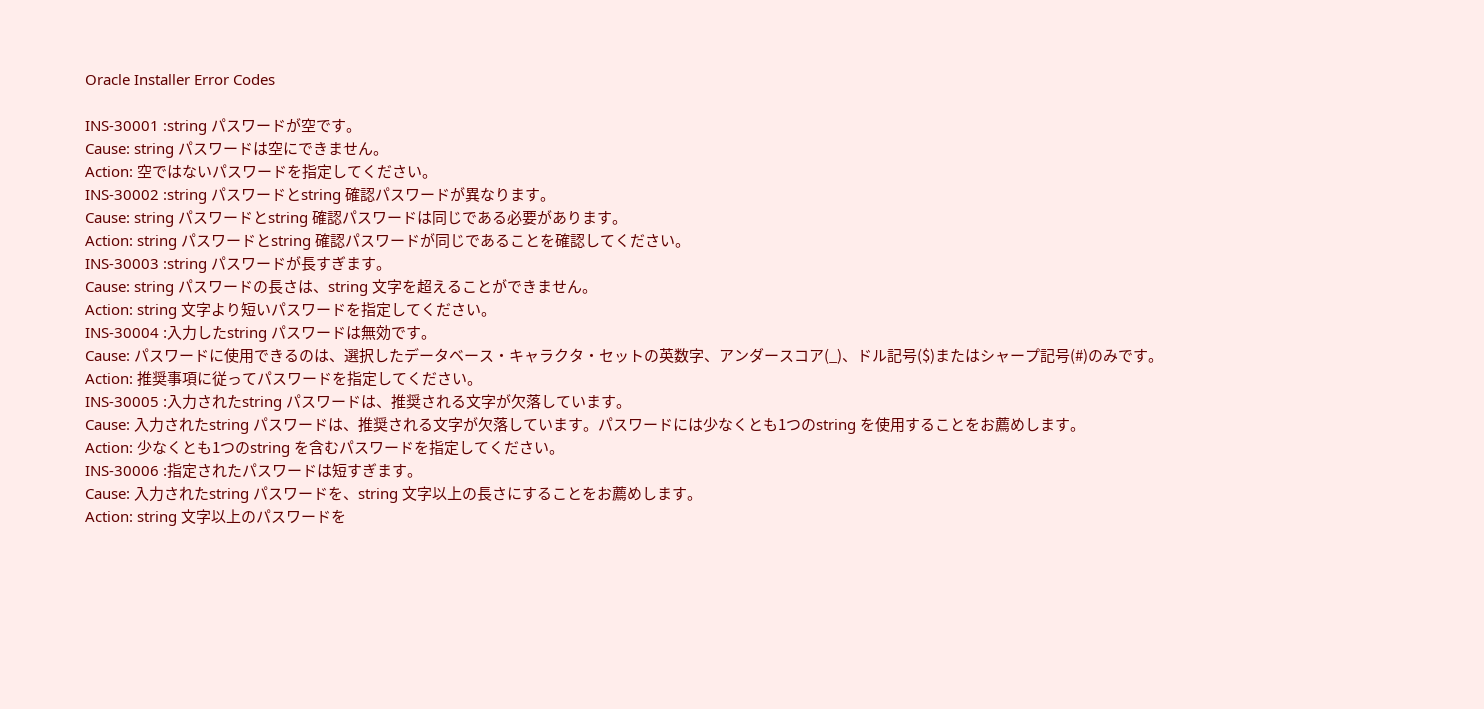Oracle Installer Error Codes

INS-30001 :string パスワードが空です。
Cause: string パスワードは空にできません。
Action: 空ではないパスワードを指定してください。
INS-30002 :string パスワードとstring 確認パスワードが異なります。
Cause: string パスワードとstring 確認パスワードは同じである必要があります。
Action: string パスワードとstring 確認パスワードが同じであることを確認してください。
INS-30003 :string パスワードが長すぎます。
Cause: string パスワードの長さは、string 文字を超えることができません。
Action: string 文字より短いパスワードを指定してください。
INS-30004 :入力したstring パスワードは無効です。
Cause: パスワードに使用できるのは、選択したデータベース・キャラクタ・セットの英数字、アンダースコア(_)、ドル記号($)またはシャープ記号(#)のみです。
Action: 推奨事項に従ってパスワードを指定してください。
INS-30005 :入力されたstring パスワードは、推奨される文字が欠落しています。
Cause: 入力されたstring パスワードは、推奨される文字が欠落しています。パスワードには少なくとも1つのstring を使用することをお薦めします。
Action: 少なくとも1つのstring を含むパスワードを指定してください。
INS-30006 :指定されたパスワードは短すぎます。
Cause: 入力されたstring パスワードを、string 文字以上の長さにすることをお薦めします。
Action: string 文字以上のパスワードを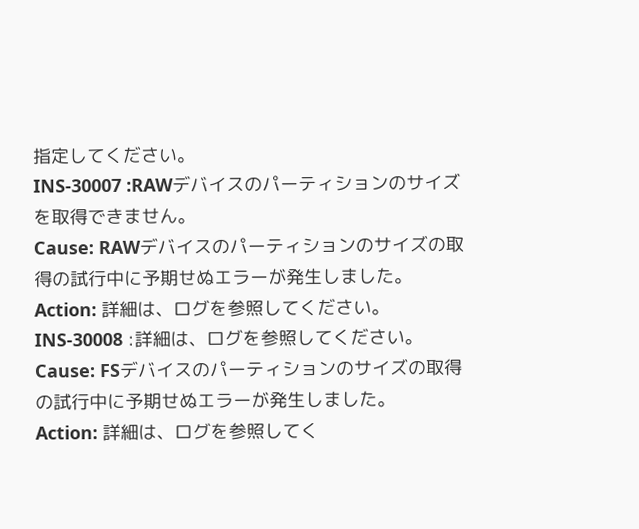指定してください。
INS-30007 :RAWデバイスのパーティションのサイズを取得できません。
Cause: RAWデバイスのパーティションのサイズの取得の試行中に予期せぬエラーが発生しました。
Action: 詳細は、ログを参照してください。
INS-30008 :詳細は、ログを参照してください。
Cause: FSデバイスのパーティションのサイズの取得の試行中に予期せぬエラーが発生しました。
Action: 詳細は、ログを参照してく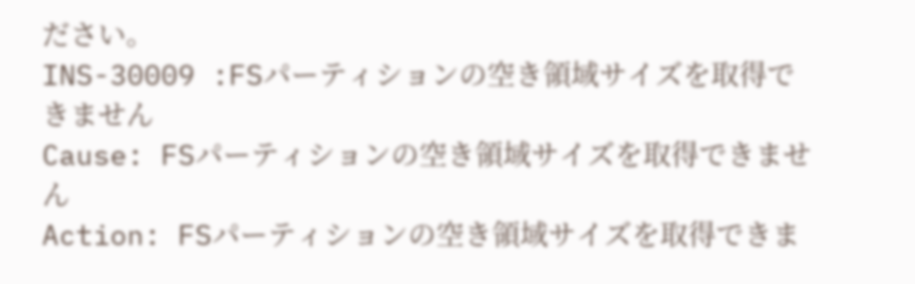ださい。
INS-30009 :FSパーティションの空き領域サイズを取得できません
Cause: FSパーティションの空き領域サイズを取得できません
Action: FSパーティションの空き領域サイズを取得できま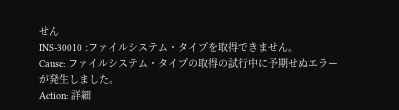せん
INS-30010 :ファイルシステム・タイプを取得できません。
Cause: ファイルシステム・タイプの取得の試行中に予期せぬエラーが発生しました。
Action: 詳細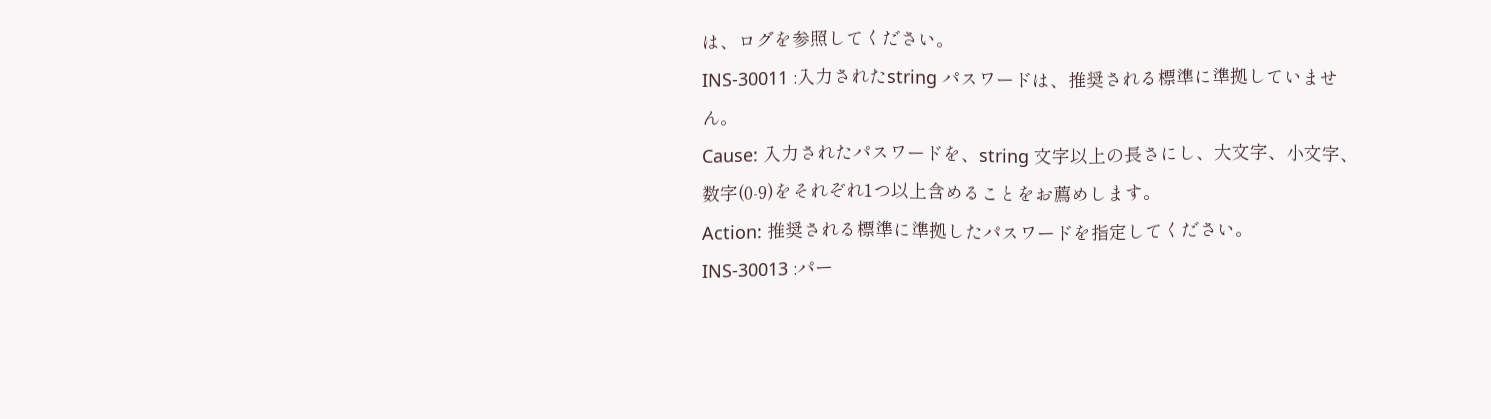は、ログを参照してください。
INS-30011 :入力されたstring パスワードは、推奨される標準に準拠していません。
Cause: 入力されたパスワードを、string 文字以上の長さにし、大文字、小文字、数字(0-9)をそれぞれ1つ以上含めることをお薦めします。
Action: 推奨される標準に準拠したパスワードを指定してください。
INS-30013 :パー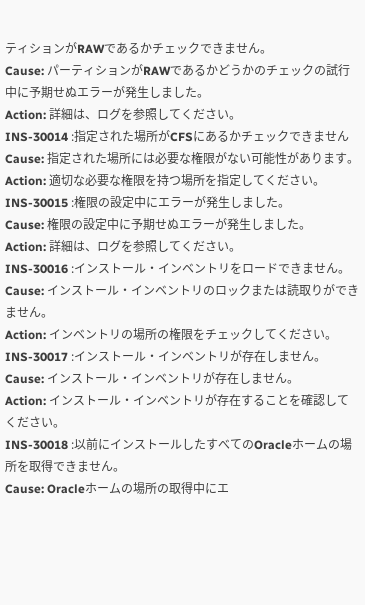ティションがRAWであるかチェックできません。
Cause: パーティションがRAWであるかどうかのチェックの試行中に予期せぬエラーが発生しました。
Action: 詳細は、ログを参照してください。
INS-30014 :指定された場所がCFSにあるかチェックできません
Cause: 指定された場所には必要な権限がない可能性があります。
Action: 適切な必要な権限を持つ場所を指定してください。
INS-30015 :権限の設定中にエラーが発生しました。
Cause: 権限の設定中に予期せぬエラーが発生しました。
Action: 詳細は、ログを参照してください。
INS-30016 :インストール・インベントリをロードできません。
Cause: インストール・インベントリのロックまたは読取りができません。
Action: インベントリの場所の権限をチェックしてください。
INS-30017 :インストール・インベントリが存在しません。
Cause: インストール・インベントリが存在しません。
Action: インストール・インベントリが存在することを確認してください。
INS-30018 :以前にインストールしたすべてのOracleホームの場所を取得できません。
Cause: Oracleホームの場所の取得中にエ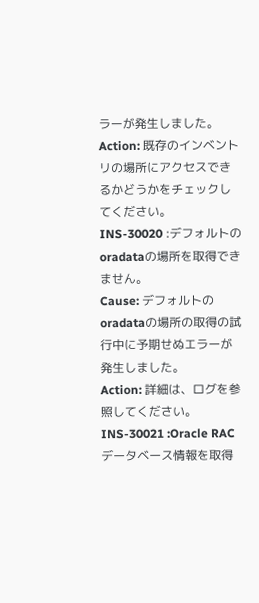ラーが発生しました。
Action: 既存のインベントリの場所にアクセスできるかどうかをチェックしてください。
INS-30020 :デフォルトのoradataの場所を取得できません。
Cause: デフォルトのoradataの場所の取得の試行中に予期せぬエラーが発生しました。
Action: 詳細は、ログを参照してください。
INS-30021 :Oracle RACデータベース情報を取得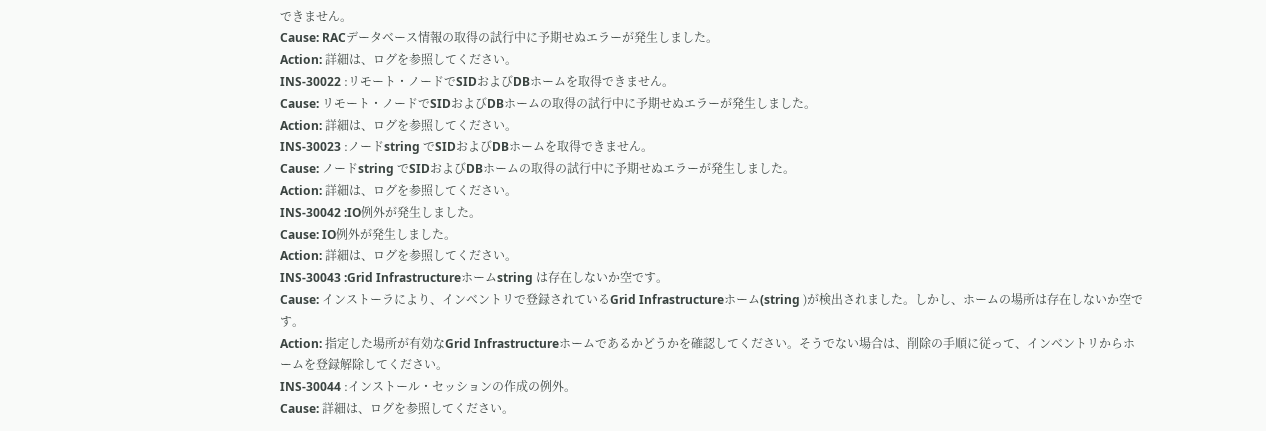できません。
Cause: RACデータベース情報の取得の試行中に予期せぬエラーが発生しました。
Action: 詳細は、ログを参照してください。
INS-30022 :リモート・ノードでSIDおよびDBホームを取得できません。
Cause: リモート・ノードでSIDおよびDBホームの取得の試行中に予期せぬエラーが発生しました。
Action: 詳細は、ログを参照してください。
INS-30023 :ノードstring でSIDおよびDBホームを取得できません。
Cause: ノードstring でSIDおよびDBホームの取得の試行中に予期せぬエラーが発生しました。
Action: 詳細は、ログを参照してください。
INS-30042 :IO例外が発生しました。
Cause: IO例外が発生しました。
Action: 詳細は、ログを参照してください。
INS-30043 :Grid Infrastructureホームstring は存在しないか空です。
Cause: インストーラにより、インベントリで登録されているGrid Infrastructureホーム(string )が検出されました。しかし、ホームの場所は存在しないか空です。
Action: 指定した場所が有効なGrid Infrastructureホームであるかどうかを確認してください。そうでない場合は、削除の手順に従って、インベントリからホームを登録解除してください。
INS-30044 :インストール・セッションの作成の例外。
Cause: 詳細は、ログを参照してください。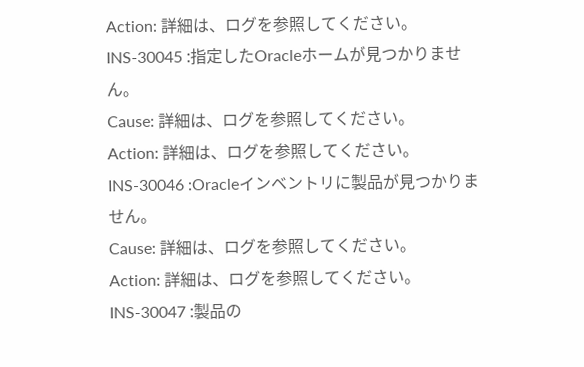Action: 詳細は、ログを参照してください。
INS-30045 :指定したOracleホームが見つかりません。
Cause: 詳細は、ログを参照してください。
Action: 詳細は、ログを参照してください。
INS-30046 :Oracleインベントリに製品が見つかりません。
Cause: 詳細は、ログを参照してください。
Action: 詳細は、ログを参照してください。
INS-30047 :製品の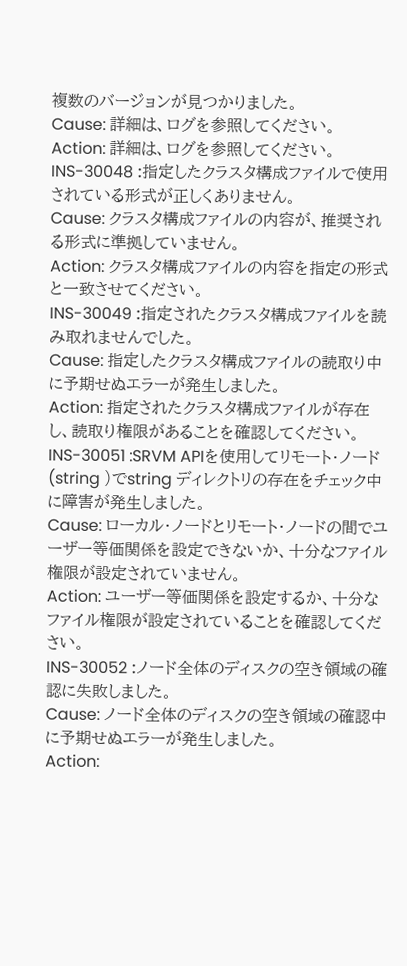複数のバージョンが見つかりました。
Cause: 詳細は、ログを参照してください。
Action: 詳細は、ログを参照してください。
INS-30048 :指定したクラスタ構成ファイルで使用されている形式が正しくありません。
Cause: クラスタ構成ファイルの内容が、推奨される形式に準拠していません。
Action: クラスタ構成ファイルの内容を指定の形式と一致させてください。
INS-30049 :指定されたクラスタ構成ファイルを読み取れませんでした。
Cause: 指定したクラスタ構成ファイルの読取り中に予期せぬエラーが発生しました。
Action: 指定されたクラスタ構成ファイルが存在し、読取り権限があることを確認してください。
INS-30051 :SRVM APIを使用してリモート・ノード(string )でstring ディレクトリの存在をチェック中に障害が発生しました。
Cause: ローカル・ノードとリモート・ノードの間でユーザー等価関係を設定できないか、十分なファイル権限が設定されていません。
Action: ユーザー等価関係を設定するか、十分なファイル権限が設定されていることを確認してください。
INS-30052 :ノード全体のディスクの空き領域の確認に失敗しました。
Cause: ノード全体のディスクの空き領域の確認中に予期せぬエラーが発生しました。
Action: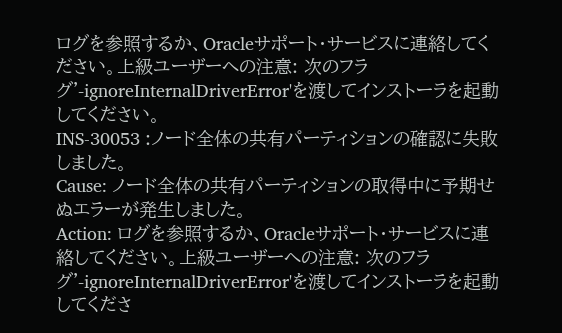ログを参照するか、Oracleサポート・サービスに連絡してください。上級ユーザーへの注意: 次のフラグ'-ignoreInternalDriverError'を渡してインストーラを起動してください。
INS-30053 :ノード全体の共有パーティションの確認に失敗しました。
Cause: ノード全体の共有パーティションの取得中に予期せぬエラーが発生しました。
Action: ログを参照するか、Oracleサポート・サービスに連絡してください。上級ユーザーへの注意: 次のフラグ'-ignoreInternalDriverError'を渡してインストーラを起動してくださ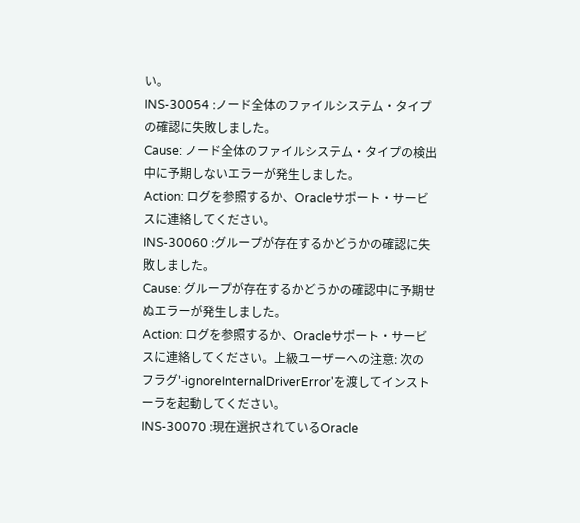い。
INS-30054 :ノード全体のファイルシステム・タイプの確認に失敗しました。
Cause: ノード全体のファイルシステム・タイプの検出中に予期しないエラーが発生しました。
Action: ログを参照するか、Oracleサポート・サービスに連絡してください。
INS-30060 :グループが存在するかどうかの確認に失敗しました。
Cause: グループが存在するかどうかの確認中に予期せぬエラーが発生しました。
Action: ログを参照するか、Oracleサポート・サービスに連絡してください。上級ユーザーへの注意: 次のフラグ'-ignoreInternalDriverError'を渡してインストーラを起動してください。
INS-30070 :現在選択されているOracle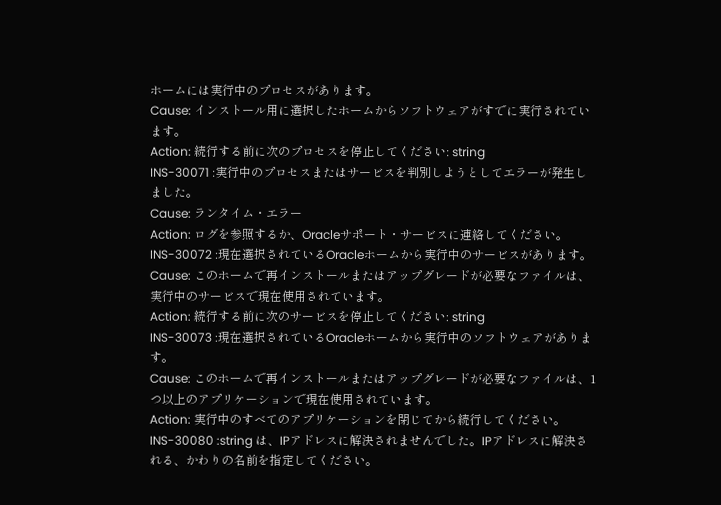ホームには実行中のプロセスがあります。
Cause: インストール用に選択したホームからソフトウェアがすでに実行されています。
Action: 続行する前に次のプロセスを停止してください: string
INS-30071 :実行中のプロセスまたはサービスを判別しようとしてエラーが発生しました。
Cause: ランタイム・エラー
Action: ログを参照するか、Oracleサポート・サービスに連絡してください。
INS-30072 :現在選択されているOracleホームから実行中のサービスがあります。
Cause: このホームで再インストールまたはアップグレードが必要なファイルは、実行中のサービスで現在使用されています。
Action: 続行する前に次のサービスを停止してください: string
INS-30073 :現在選択されているOracleホームから実行中のソフトウェアがあります。
Cause: このホームで再インストールまたはアップグレードが必要なファイルは、1つ以上のアプリケーションで現在使用されています。
Action: 実行中のすべてのアプリケーションを閉じてから続行してください。
INS-30080 :string は、IPアドレスに解決されませんでした。IPアドレスに解決される、かわりの名前を指定してください。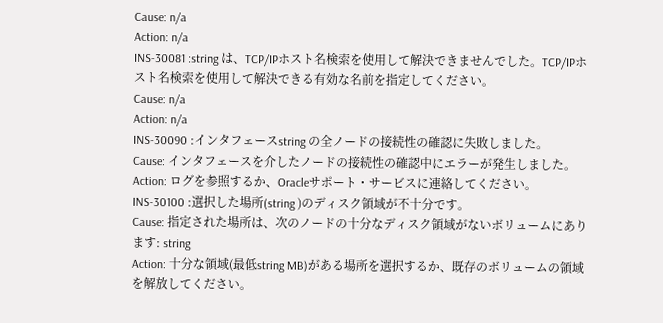Cause: n/a
Action: n/a
INS-30081 :string は、TCP/IPホスト名検索を使用して解決できませんでした。TCP/IPホスト名検索を使用して解決できる有効な名前を指定してください。
Cause: n/a
Action: n/a
INS-30090 :インタフェースstring の全ノードの接続性の確認に失敗しました。
Cause: インタフェースを介したノードの接続性の確認中にエラーが発生しました。
Action: ログを参照するか、Oracleサポート・サービスに連絡してください。
INS-30100 :選択した場所(string )のディスク領域が不十分です。
Cause: 指定された場所は、次のノードの十分なディスク領域がないボリュームにあります: string
Action: 十分な領域(最低string MB)がある場所を選択するか、既存のボリュームの領域を解放してください。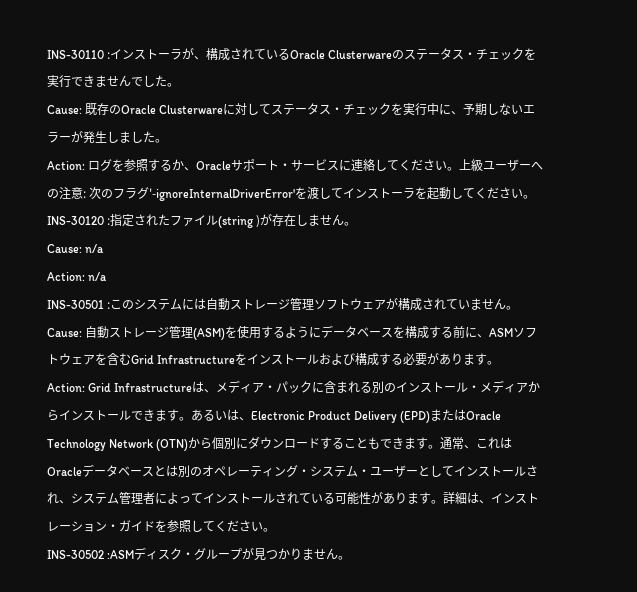INS-30110 :インストーラが、構成されているOracle Clusterwareのステータス・チェックを実行できませんでした。
Cause: 既存のOracle Clusterwareに対してステータス・チェックを実行中に、予期しないエラーが発生しました。
Action: ログを参照するか、Oracleサポート・サービスに連絡してください。上級ユーザーへの注意: 次のフラグ'-ignoreInternalDriverError'を渡してインストーラを起動してください。
INS-30120 :指定されたファイル(string )が存在しません。
Cause: n/a
Action: n/a
INS-30501 :このシステムには自動ストレージ管理ソフトウェアが構成されていません。
Cause: 自動ストレージ管理(ASM)を使用するようにデータベースを構成する前に、ASMソフトウェアを含むGrid Infrastructureをインストールおよび構成する必要があります。
Action: Grid Infrastructureは、メディア・パックに含まれる別のインストール・メディアからインストールできます。あるいは、Electronic Product Delivery (EPD)またはOracle Technology Network (OTN)から個別にダウンロードすることもできます。通常、これはOracleデータベースとは別のオペレーティング・システム・ユーザーとしてインストールされ、システム管理者によってインストールされている可能性があります。詳細は、インストレーション・ガイドを参照してください。
INS-30502 :ASMディスク・グループが見つかりません。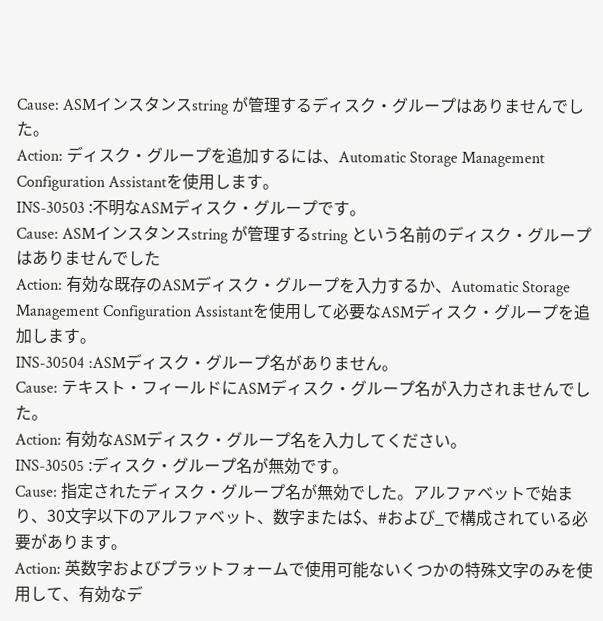Cause: ASMインスタンスstring が管理するディスク・グループはありませんでした。
Action: ディスク・グループを追加するには、Automatic Storage Management Configuration Assistantを使用します。
INS-30503 :不明なASMディスク・グループです。
Cause: ASMインスタンスstring が管理するstring という名前のディスク・グループはありませんでした
Action: 有効な既存のASMディスク・グループを入力するか、Automatic Storage Management Configuration Assistantを使用して必要なASMディスク・グループを追加します。
INS-30504 :ASMディスク・グループ名がありません。
Cause: テキスト・フィールドにASMディスク・グループ名が入力されませんでした。
Action: 有効なASMディスク・グループ名を入力してください。
INS-30505 :ディスク・グループ名が無効です。
Cause: 指定されたディスク・グループ名が無効でした。アルファベットで始まり、30文字以下のアルファベット、数字または$、#および_で構成されている必要があります。
Action: 英数字およびプラットフォームで使用可能ないくつかの特殊文字のみを使用して、有効なデ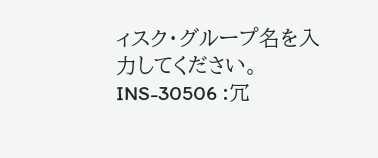ィスク・グループ名を入力してください。
INS-30506 :冗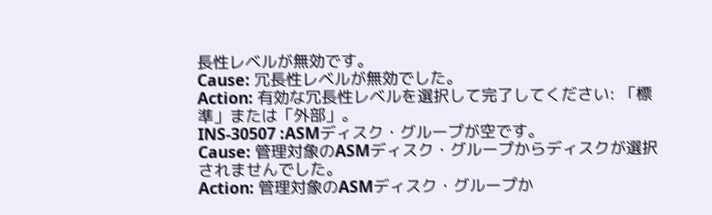長性レベルが無効です。
Cause: 冗長性レベルが無効でした。
Action: 有効な冗長性レベルを選択して完了してください: 「標準」または「外部」。
INS-30507 :ASMディスク・グループが空です。
Cause: 管理対象のASMディスク・グループからディスクが選択されませんでした。
Action: 管理対象のASMディスク・グループか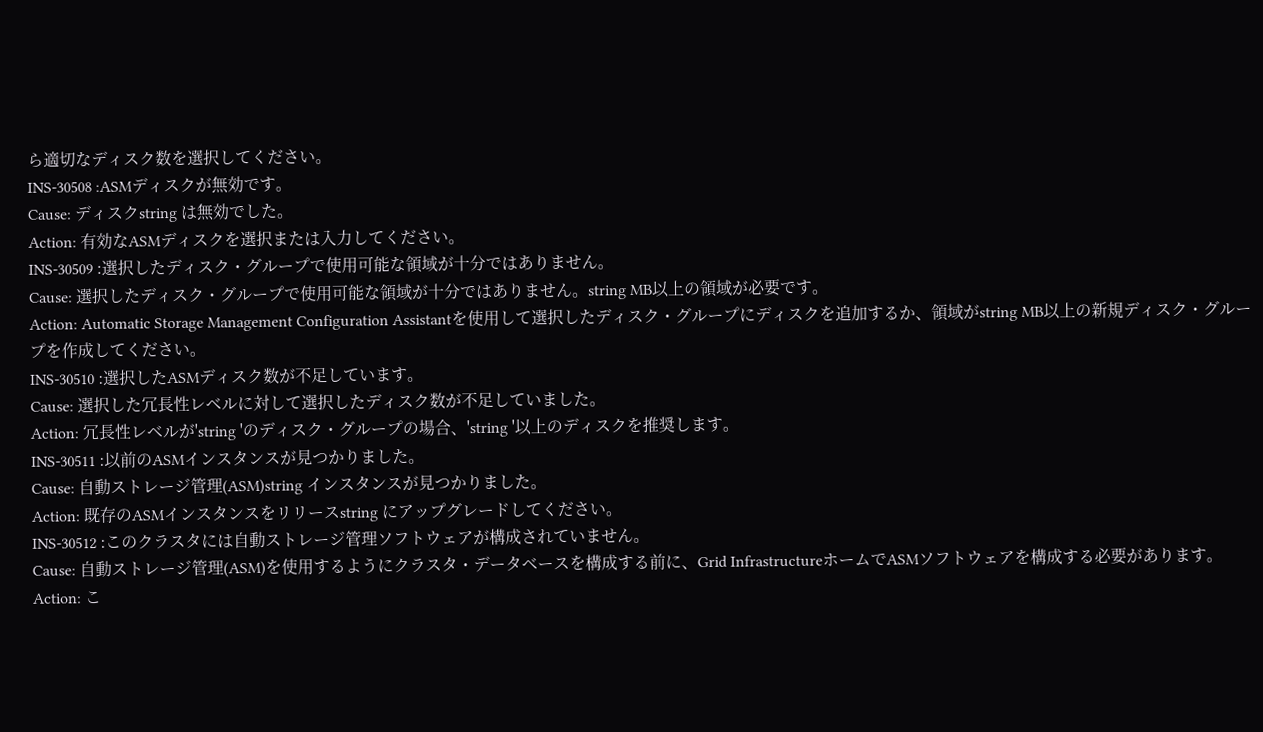ら適切なディスク数を選択してください。
INS-30508 :ASMディスクが無効です。
Cause: ディスクstring は無効でした。
Action: 有効なASMディスクを選択または入力してください。
INS-30509 :選択したディスク・グループで使用可能な領域が十分ではありません。
Cause: 選択したディスク・グループで使用可能な領域が十分ではありません。string MB以上の領域が必要です。
Action: Automatic Storage Management Configuration Assistantを使用して選択したディスク・グループにディスクを追加するか、領域がstring MB以上の新規ディスク・グループを作成してください。
INS-30510 :選択したASMディスク数が不足しています。
Cause: 選択した冗長性レベルに対して選択したディスク数が不足していました。
Action: 冗長性レベルが'string 'のディスク・グループの場合、'string '以上のディスクを推奨します。
INS-30511 :以前のASMインスタンスが見つかりました。
Cause: 自動ストレージ管理(ASM)string インスタンスが見つかりました。
Action: 既存のASMインスタンスをリリースstring にアップグレードしてください。
INS-30512 :このクラスタには自動ストレージ管理ソフトウェアが構成されていません。
Cause: 自動ストレージ管理(ASM)を使用するようにクラスタ・データベースを構成する前に、Grid InfrastructureホームでASMソフトウェアを構成する必要があります。
Action: こ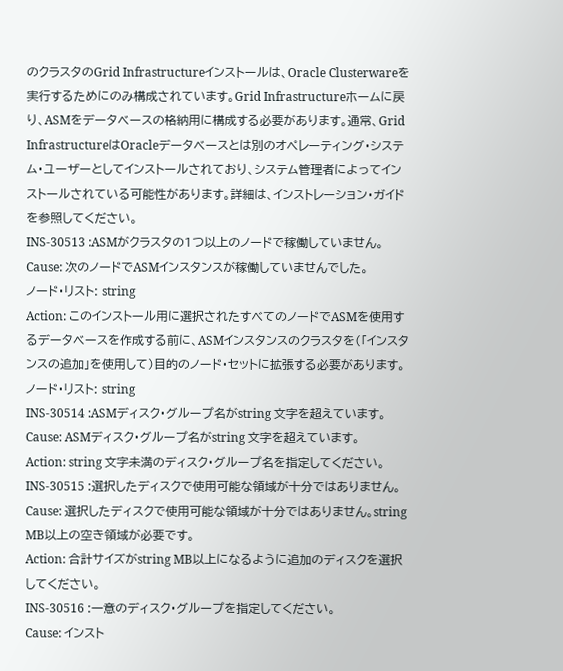のクラスタのGrid Infrastructureインストールは、Oracle Clusterwareを実行するためにのみ構成されています。Grid Infrastructureホームに戻り、ASMをデータベースの格納用に構成する必要があります。通常、Grid InfrastructureはOracleデータベースとは別のオペレーティング・システム・ユーザーとしてインストールされており、システム管理者によってインストールされている可能性があります。詳細は、インストレーション・ガイドを参照してください。
INS-30513 :ASMがクラスタの1つ以上のノードで稼働していません。
Cause: 次のノードでASMインスタンスが稼働していませんでした。
ノード・リスト: string
Action: このインストール用に選択されたすべてのノードでASMを使用するデータベースを作成する前に、ASMインスタンスのクラスタを(「インスタンスの追加」を使用して)目的のノード・セットに拡張する必要があります。
ノード・リスト: string
INS-30514 :ASMディスク・グループ名がstring 文字を超えています。
Cause: ASMディスク・グループ名がstring 文字を超えています。
Action: string 文字未満のディスク・グループ名を指定してください。
INS-30515 :選択したディスクで使用可能な領域が十分ではありません。
Cause: 選択したディスクで使用可能な領域が十分ではありません。string MB以上の空き領域が必要です。
Action: 合計サイズがstring MB以上になるように追加のディスクを選択してください。
INS-30516 :一意のディスク・グループを指定してください。
Cause: インスト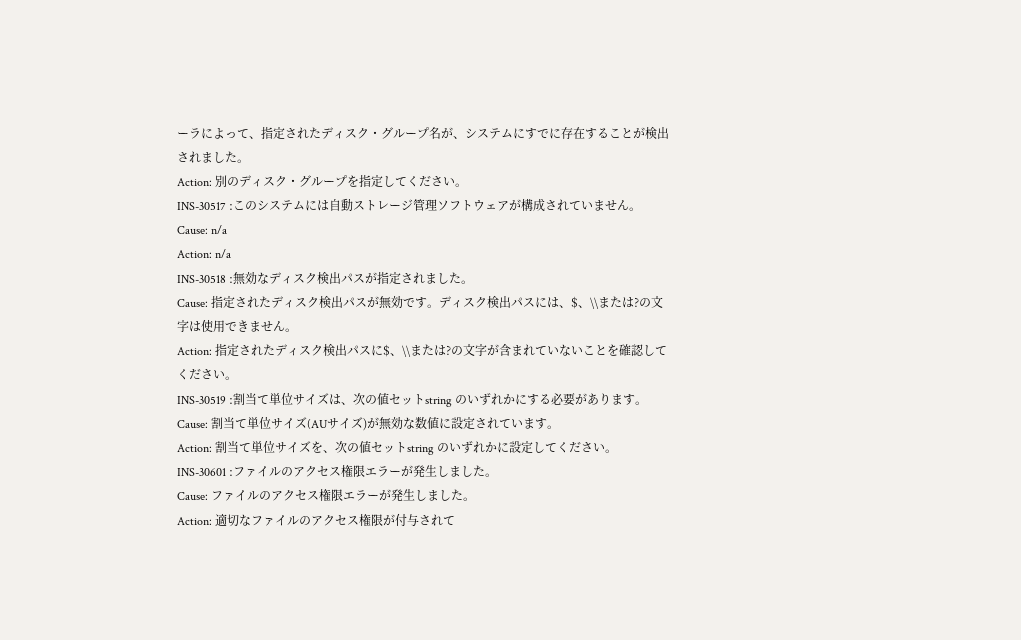ーラによって、指定されたディスク・グループ名が、システムにすでに存在することが検出されました。
Action: 別のディスク・グループを指定してください。
INS-30517 :このシステムには自動ストレージ管理ソフトウェアが構成されていません。
Cause: n/a
Action: n/a
INS-30518 :無効なディスク検出パスが指定されました。
Cause: 指定されたディスク検出パスが無効です。ディスク検出パスには、$、\\または?の文字は使用できません。
Action: 指定されたディスク検出パスに$、\\または?の文字が含まれていないことを確認してください。
INS-30519 :割当て単位サイズは、次の値セットstring のいずれかにする必要があります。
Cause: 割当て単位サイズ(AUサイズ)が無効な数値に設定されています。
Action: 割当て単位サイズを、次の値セットstring のいずれかに設定してください。
INS-30601 :ファイルのアクセス権限エラーが発生しました。
Cause: ファイルのアクセス権限エラーが発生しました。
Action: 適切なファイルのアクセス権限が付与されて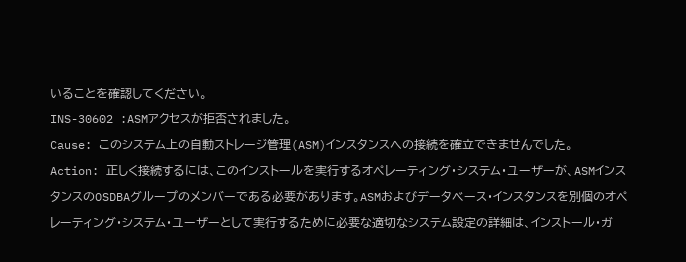いることを確認してください。
INS-30602 :ASMアクセスが拒否されました。
Cause: このシステム上の自動ストレージ管理(ASM)インスタンスへの接続を確立できませんでした。
Action: 正しく接続するには、このインストールを実行するオペレーティング・システム・ユーザーが、ASMインスタンスのOSDBAグループのメンバーである必要があります。ASMおよびデータベース・インスタンスを別個のオペレーティング・システム・ユーザーとして実行するために必要な適切なシステム設定の詳細は、インストール・ガ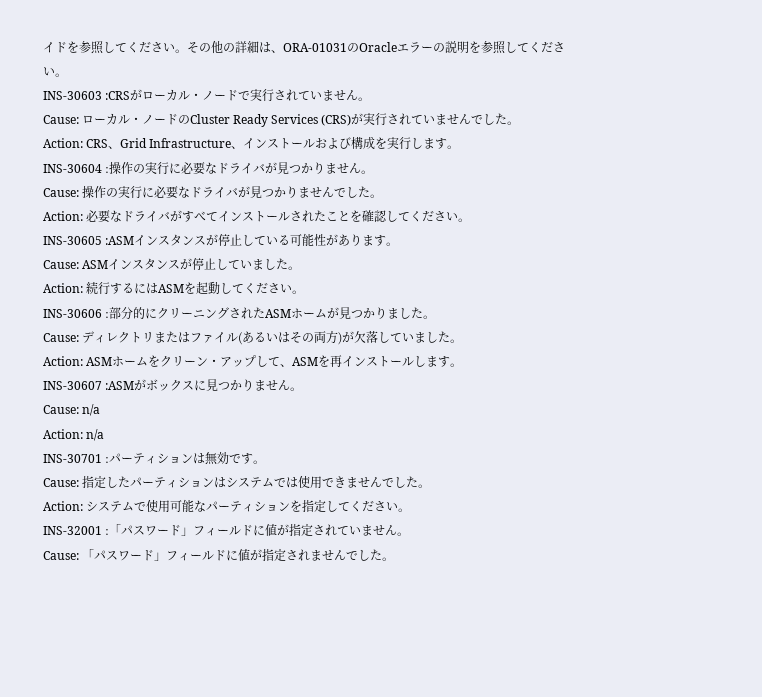イドを参照してください。その他の詳細は、ORA-01031のOracleエラーの説明を参照してください。
INS-30603 :CRSがローカル・ノードで実行されていません。
Cause: ローカル・ノードのCluster Ready Services (CRS)が実行されていませんでした。
Action: CRS、Grid Infrastructure、インストールおよび構成を実行します。
INS-30604 :操作の実行に必要なドライバが見つかりません。
Cause: 操作の実行に必要なドライバが見つかりませんでした。
Action: 必要なドライバがすべてインストールされたことを確認してください。
INS-30605 :ASMインスタンスが停止している可能性があります。
Cause: ASMインスタンスが停止していました。
Action: 続行するにはASMを起動してください。
INS-30606 :部分的にクリーニングされたASMホームが見つかりました。
Cause: ディレクトリまたはファイル(あるいはその両方)が欠落していました。
Action: ASMホームをクリーン・アップして、ASMを再インストールします。
INS-30607 :ASMがボックスに見つかりません。
Cause: n/a
Action: n/a
INS-30701 :パーティションは無効です。
Cause: 指定したパーティションはシステムでは使用できませんでした。
Action: システムで使用可能なパーティションを指定してください。
INS-32001 :「パスワード」フィールドに値が指定されていません。
Cause: 「パスワード」フィールドに値が指定されませんでした。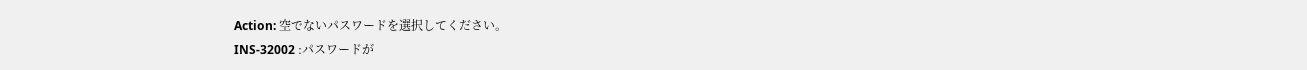Action: 空でないパスワードを選択してください。
INS-32002 :パスワードが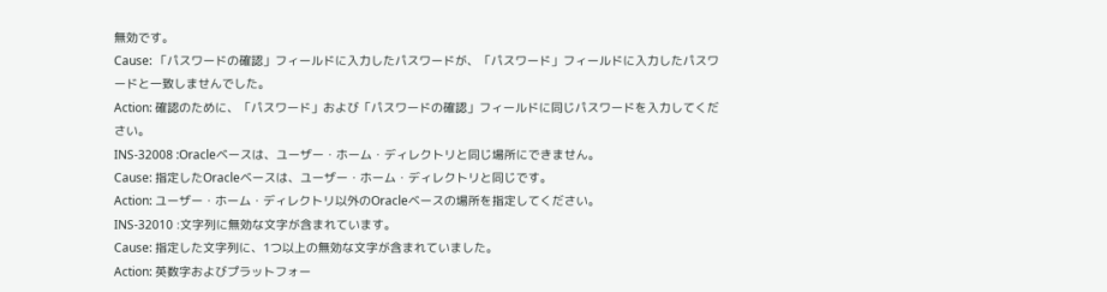無効です。
Cause: 「パスワードの確認」フィールドに入力したパスワードが、「パスワード」フィールドに入力したパスワードと一致しませんでした。
Action: 確認のために、「パスワード」および「パスワードの確認」フィールドに同じパスワードを入力してください。
INS-32008 :Oracleベースは、ユーザー・ホーム・ディレクトリと同じ場所にできません。
Cause: 指定したOracleベースは、ユーザー・ホーム・ディレクトリと同じです。
Action: ユーザー・ホーム・ディレクトリ以外のOracleベースの場所を指定してください。
INS-32010 :文字列に無効な文字が含まれています。
Cause: 指定した文字列に、1つ以上の無効な文字が含まれていました。
Action: 英数字およびプラットフォー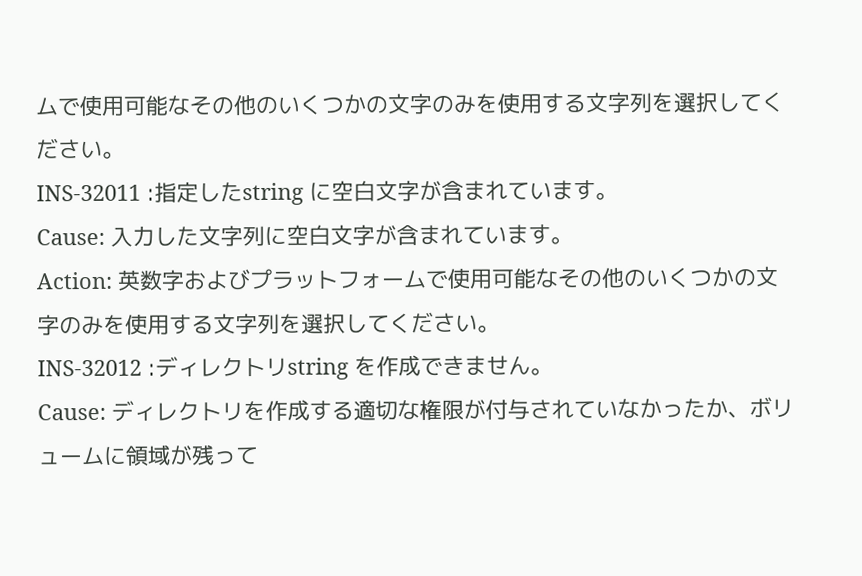ムで使用可能なその他のいくつかの文字のみを使用する文字列を選択してください。
INS-32011 :指定したstring に空白文字が含まれています。
Cause: 入力した文字列に空白文字が含まれています。
Action: 英数字およびプラットフォームで使用可能なその他のいくつかの文字のみを使用する文字列を選択してください。
INS-32012 :ディレクトリstring を作成できません。
Cause: ディレクトリを作成する適切な権限が付与されていなかったか、ボリュームに領域が残って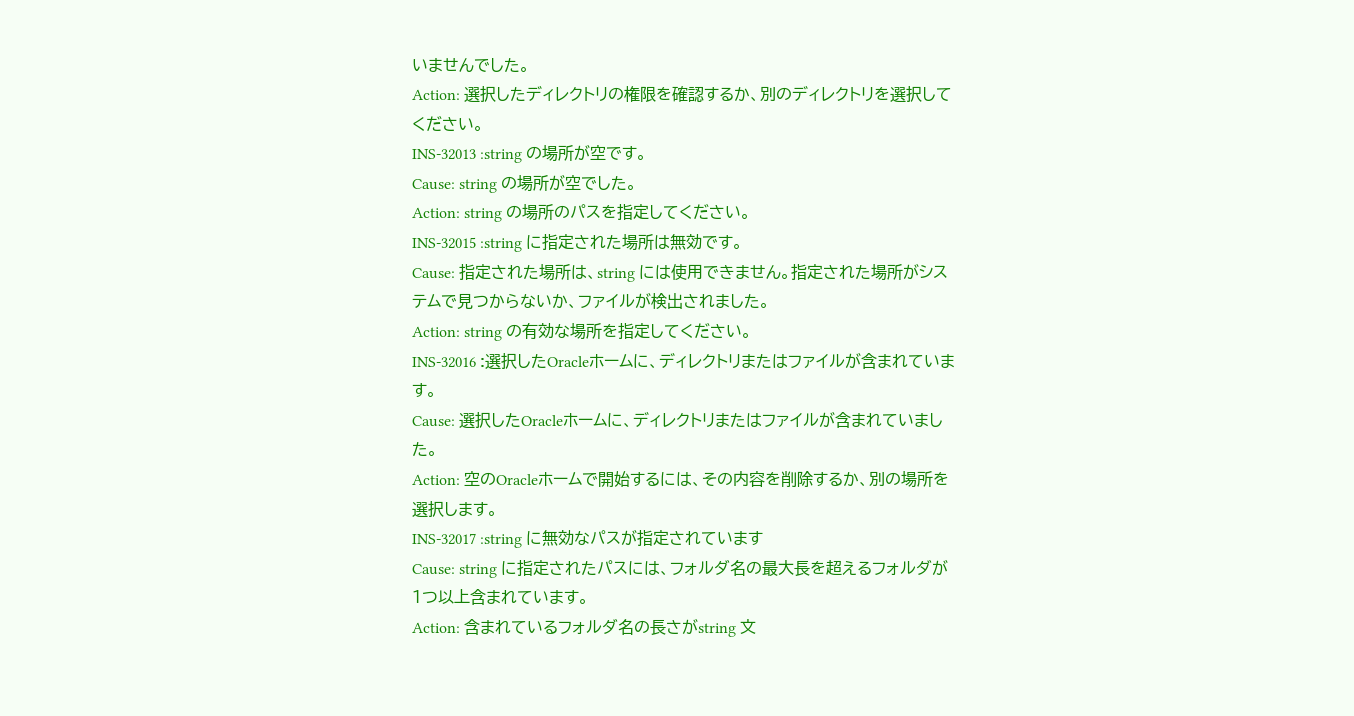いませんでした。
Action: 選択したディレクトリの権限を確認するか、別のディレクトリを選択してください。
INS-32013 :string の場所が空です。
Cause: string の場所が空でした。
Action: string の場所のパスを指定してください。
INS-32015 :string に指定された場所は無効です。
Cause: 指定された場所は、string には使用できません。指定された場所がシステムで見つからないか、ファイルが検出されました。
Action: string の有効な場所を指定してください。
INS-32016 :選択したOracleホームに、ディレクトリまたはファイルが含まれています。
Cause: 選択したOracleホームに、ディレクトリまたはファイルが含まれていました。
Action: 空のOracleホームで開始するには、その内容を削除するか、別の場所を選択します。
INS-32017 :string に無効なパスが指定されています
Cause: string に指定されたパスには、フォルダ名の最大長を超えるフォルダが1つ以上含まれています。
Action: 含まれているフォルダ名の長さがstring 文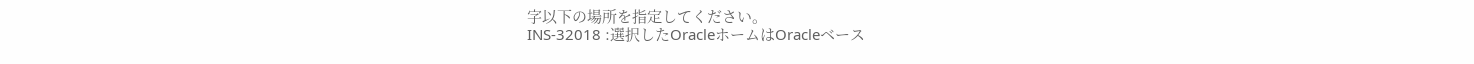字以下の場所を指定してください。
INS-32018 :選択したOracleホームはOracleベース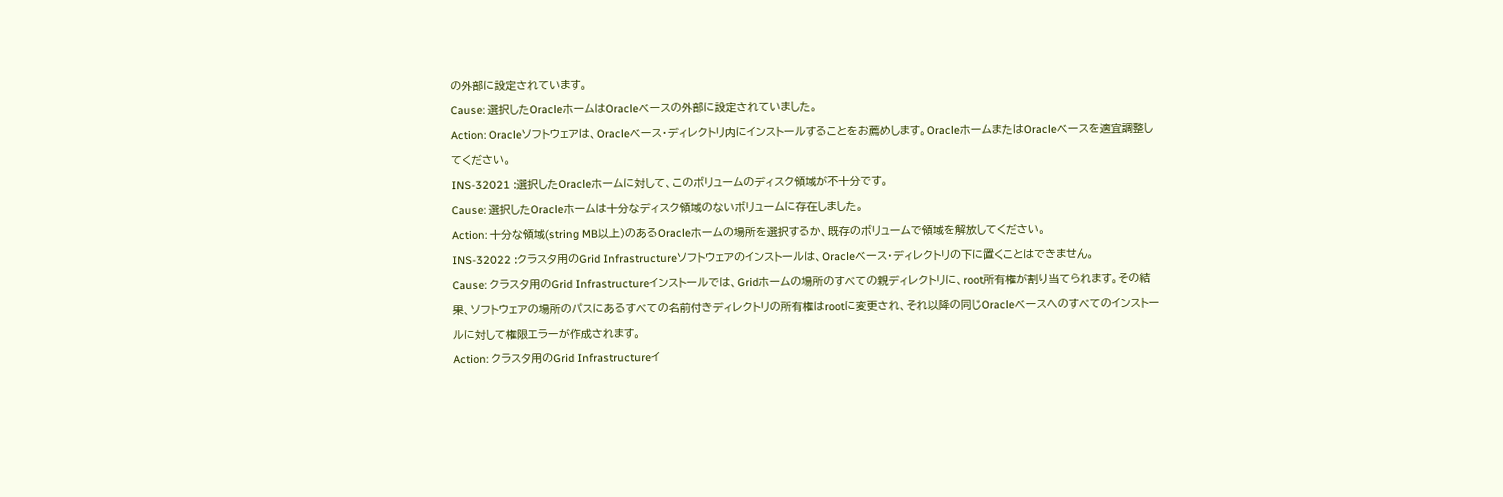の外部に設定されています。
Cause: 選択したOracleホームはOracleベースの外部に設定されていました。
Action: Oracleソフトウェアは、Oracleベース・ディレクトリ内にインストールすることをお薦めします。OracleホームまたはOracleベースを適宜調整してください。
INS-32021 :選択したOracleホームに対して、このボリュームのディスク領域が不十分です。
Cause: 選択したOracleホームは十分なディスク領域のないボリュームに存在しました。
Action: 十分な領域(string MB以上)のあるOracleホームの場所を選択するか、既存のボリュームで領域を解放してください。
INS-32022 :クラスタ用のGrid Infrastructureソフトウェアのインストールは、Oracleベース・ディレクトリの下に置くことはできません。
Cause: クラスタ用のGrid Infrastructureインストールでは、Gridホームの場所のすべての親ディレクトリに、root所有権が割り当てられます。その結果、ソフトウェアの場所のパスにあるすべての名前付きディレクトリの所有権はrootに変更され、それ以降の同じOracleベースへのすべてのインストールに対して権限エラーが作成されます。
Action: クラスタ用のGrid Infrastructureイ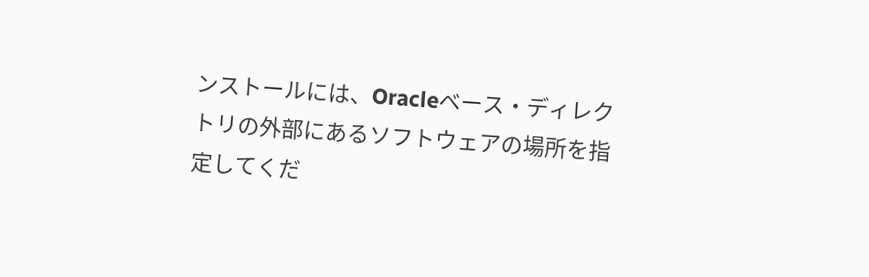ンストールには、Oracleベース・ディレクトリの外部にあるソフトウェアの場所を指定してくだ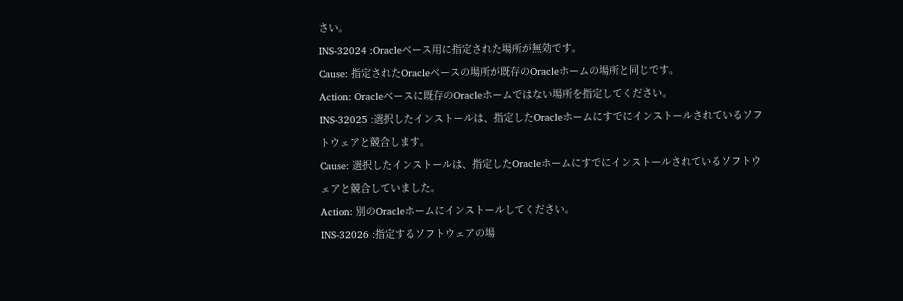さい。
INS-32024 :Oracleベース用に指定された場所が無効です。
Cause: 指定されたOracleベースの場所が既存のOracleホームの場所と同じです。
Action: Oracleベースに既存のOracleホームではない場所を指定してください。
INS-32025 :選択したインストールは、指定したOracleホームにすでにインストールされているソフトウェアと競合します。
Cause: 選択したインストールは、指定したOracleホームにすでにインストールされているソフトウェアと競合していました。
Action: 別のOracleホームにインストールしてください。
INS-32026 :指定するソフトウェアの場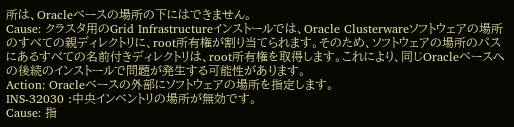所は、Oracleベースの場所の下にはできません。
Cause: クラスタ用のGrid Infrastructureインストールでは、Oracle Clusterwareソフトウェアの場所のすべての親ディレクトリに、root所有権が割り当てられます。そのため、ソフトウェアの場所のパスにあるすべての名前付きディレクトリは、root所有権を取得します。これにより、同じOracleベースへの後続のインストールで問題が発生する可能性があります。
Action: Oracleベースの外部にソフトウェアの場所を指定します。
INS-32030 :中央インベントリの場所が無効です。
Cause: 指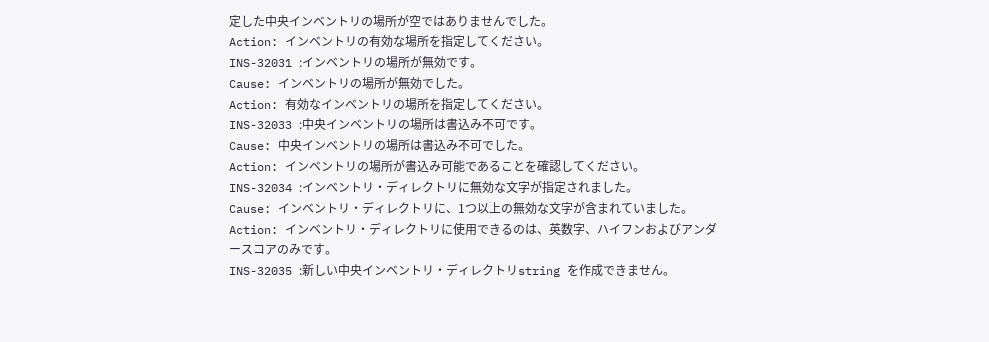定した中央インベントリの場所が空ではありませんでした。
Action: インベントリの有効な場所を指定してください。
INS-32031 :インベントリの場所が無効です。
Cause: インベントリの場所が無効でした。
Action: 有効なインベントリの場所を指定してください。
INS-32033 :中央インベントリの場所は書込み不可です。
Cause: 中央インベントリの場所は書込み不可でした。
Action: インベントリの場所が書込み可能であることを確認してください。
INS-32034 :インベントリ・ディレクトリに無効な文字が指定されました。
Cause: インベントリ・ディレクトリに、1つ以上の無効な文字が含まれていました。
Action: インベントリ・ディレクトリに使用できるのは、英数字、ハイフンおよびアンダースコアのみです。
INS-32035 :新しい中央インベントリ・ディレクトリstring を作成できません。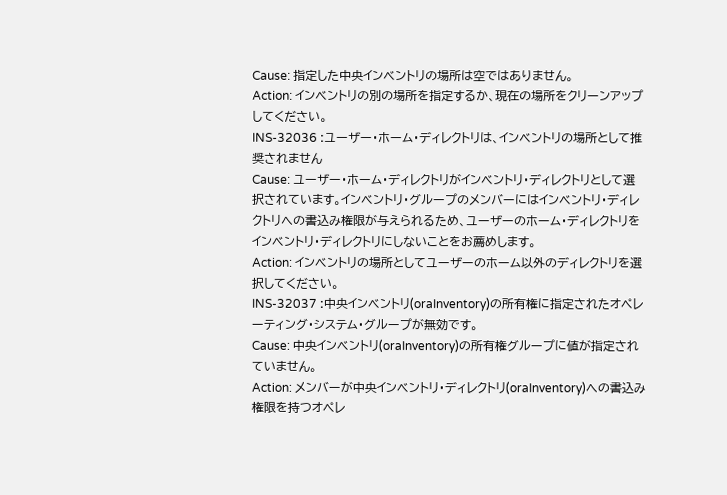Cause: 指定した中央インベントリの場所は空ではありません。
Action: インベントリの別の場所を指定するか、現在の場所をクリーンアップしてください。
INS-32036 :ユーザー・ホーム・ディレクトリは、インベントリの場所として推奨されません
Cause: ユーザー・ホーム・ディレクトリがインベントリ・ディレクトリとして選択されています。インベントリ・グループのメンバーにはインベントリ・ディレクトリへの書込み権限が与えられるため、ユーザーのホーム・ディレクトリをインベントリ・ディレクトリにしないことをお薦めします。
Action: インベントリの場所としてユーザーのホーム以外のディレクトリを選択してください。
INS-32037 :中央インベントリ(oraInventory)の所有権に指定されたオペレーティング・システム・グループが無効です。
Cause: 中央インベントリ(oraInventory)の所有権グループに値が指定されていません。
Action: メンバーが中央インベントリ・ディレクトリ(oraInventory)への書込み権限を持つオペレ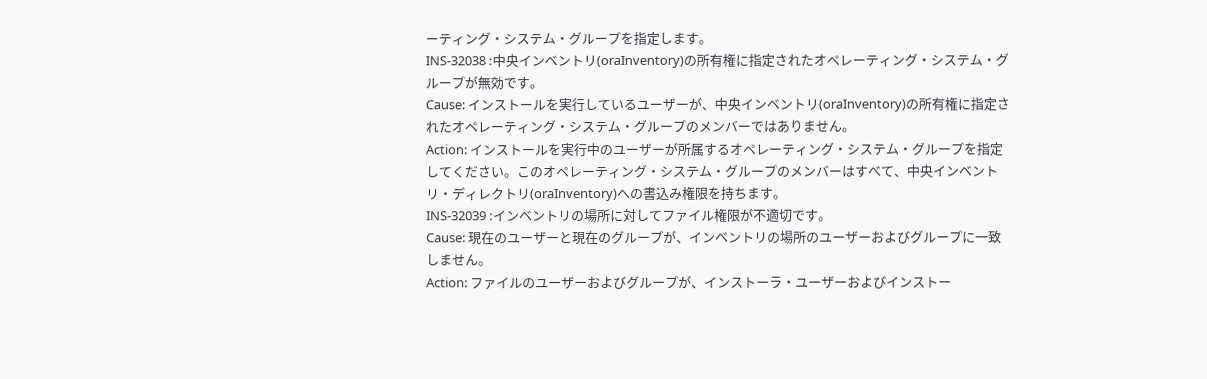ーティング・システム・グループを指定します。
INS-32038 :中央インベントリ(oraInventory)の所有権に指定されたオペレーティング・システム・グループが無効です。
Cause: インストールを実行しているユーザーが、中央インベントリ(oraInventory)の所有権に指定されたオペレーティング・システム・グループのメンバーではありません。
Action: インストールを実行中のユーザーが所属するオペレーティング・システム・グループを指定してください。このオペレーティング・システム・グループのメンバーはすべて、中央インベントリ・ディレクトリ(oraInventory)への書込み権限を持ちます。
INS-32039 :インベントリの場所に対してファイル権限が不適切です。
Cause: 現在のユーザーと現在のグループが、インベントリの場所のユーザーおよびグループに一致しません。
Action: ファイルのユーザーおよびグループが、インストーラ・ユーザーおよびインストー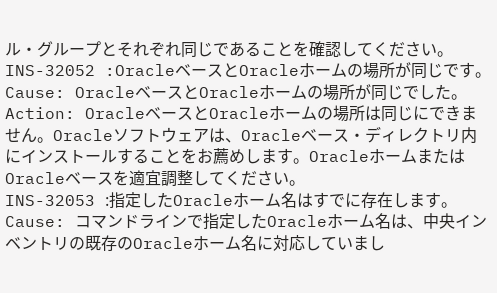ル・グループとそれぞれ同じであることを確認してください。
INS-32052 :OracleベースとOracleホームの場所が同じです。
Cause: OracleベースとOracleホームの場所が同じでした。
Action: OracleベースとOracleホームの場所は同じにできません。Oracleソフトウェアは、Oracleベース・ディレクトリ内にインストールすることをお薦めします。OracleホームまたはOracleベースを適宜調整してください。
INS-32053 :指定したOracleホーム名はすでに存在します。
Cause: コマンドラインで指定したOracleホーム名は、中央インベントリの既存のOracleホーム名に対応していまし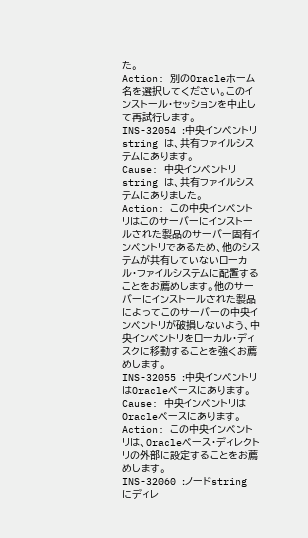た。
Action: 別のOracleホーム名を選択してください。このインストール・セッションを中止して再試行します。
INS-32054 :中央インベントリstring は、共有ファイルシステムにあります。
Cause: 中央インベントリstring は、共有ファイルシステムにありました。
Action: この中央インベントリはこのサーバーにインストールされた製品のサーバー固有インベントリであるため、他のシステムが共有していないローカル・ファイルシステムに配置することをお薦めします。他のサーバーにインストールされた製品によってこのサーバーの中央インベントリが破損しないよう、中央インベントリをローカル・ディスクに移動することを強くお薦めします。
INS-32055 :中央インベントリはOracleベースにあります。
Cause: 中央インベントリはOracleベースにあります。
Action: この中央インベントリは、Oracleベース・ディレクトリの外部に設定することをお薦めします。
INS-32060 :ノードstring にディレ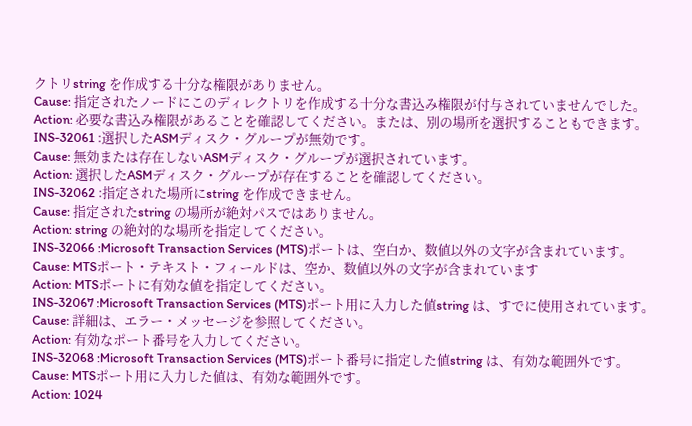クトリstring を作成する十分な権限がありません。
Cause: 指定されたノードにこのディレクトリを作成する十分な書込み権限が付与されていませんでした。
Action: 必要な書込み権限があることを確認してください。または、別の場所を選択することもできます。
INS-32061 :選択したASMディスク・グループが無効です。
Cause: 無効または存在しないASMディスク・グループが選択されています。
Action: 選択したASMディスク・グループが存在することを確認してください。
INS-32062 :指定された場所にstring を作成できません。
Cause: 指定されたstring の場所が絶対パスではありません。
Action: string の絶対的な場所を指定してください。
INS-32066 :Microsoft Transaction Services (MTS)ポートは、空白か、数値以外の文字が含まれています。
Cause: MTSポート・テキスト・フィールドは、空か、数値以外の文字が含まれています
Action: MTSポートに有効な値を指定してください。
INS-32067 :Microsoft Transaction Services (MTS)ポート用に入力した値string は、すでに使用されています。
Cause: 詳細は、エラー・メッセージを参照してください。
Action: 有効なポート番号を入力してください。
INS-32068 :Microsoft Transaction Services (MTS)ポート番号に指定した値string は、有効な範囲外です。
Cause: MTSポート用に入力した値は、有効な範囲外です。
Action: 1024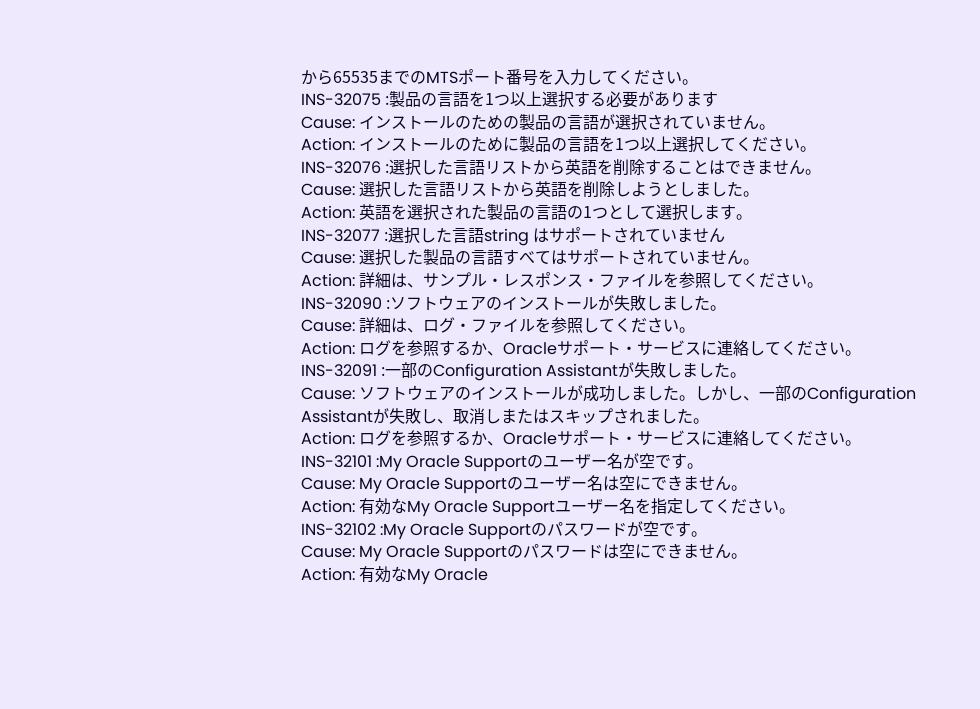から65535までのMTSポート番号を入力してください。
INS-32075 :製品の言語を1つ以上選択する必要があります
Cause: インストールのための製品の言語が選択されていません。
Action: インストールのために製品の言語を1つ以上選択してください。
INS-32076 :選択した言語リストから英語を削除することはできません。
Cause: 選択した言語リストから英語を削除しようとしました。
Action: 英語を選択された製品の言語の1つとして選択します。
INS-32077 :選択した言語string はサポートされていません
Cause: 選択した製品の言語すべてはサポートされていません。
Action: 詳細は、サンプル・レスポンス・ファイルを参照してください。
INS-32090 :ソフトウェアのインストールが失敗しました。
Cause: 詳細は、ログ・ファイルを参照してください。
Action: ログを参照するか、Oracleサポート・サービスに連絡してください。
INS-32091 :一部のConfiguration Assistantが失敗しました。
Cause: ソフトウェアのインストールが成功しました。しかし、一部のConfiguration Assistantが失敗し、取消しまたはスキップされました。
Action: ログを参照するか、Oracleサポート・サービスに連絡してください。
INS-32101 :My Oracle Supportのユーザー名が空です。
Cause: My Oracle Supportのユーザー名は空にできません。
Action: 有効なMy Oracle Supportユーザー名を指定してください。
INS-32102 :My Oracle Supportのパスワードが空です。
Cause: My Oracle Supportのパスワードは空にできません。
Action: 有効なMy Oracle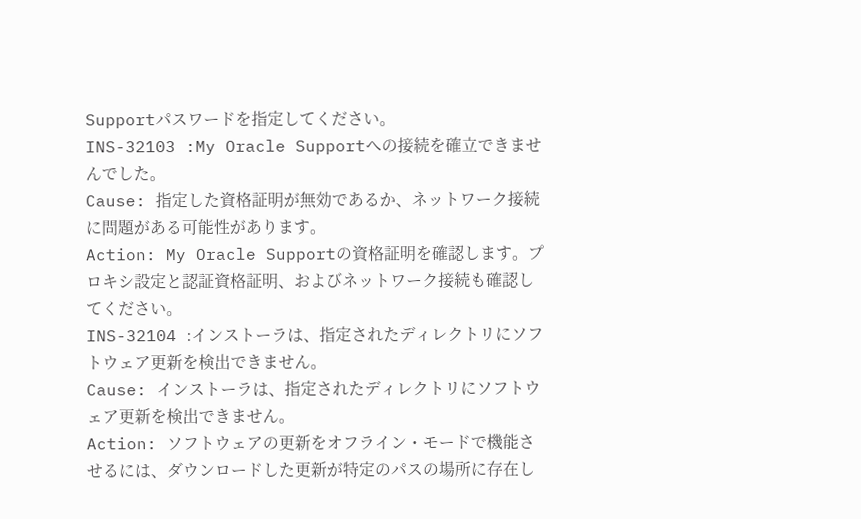Supportパスワードを指定してください。
INS-32103 :My Oracle Supportへの接続を確立できませんでした。
Cause: 指定した資格証明が無効であるか、ネットワーク接続に問題がある可能性があります。
Action: My Oracle Supportの資格証明を確認します。プロキシ設定と認証資格証明、およびネットワーク接続も確認してください。
INS-32104 :インストーラは、指定されたディレクトリにソフトウェア更新を検出できません。
Cause: インストーラは、指定されたディレクトリにソフトウェア更新を検出できません。
Action: ソフトウェアの更新をオフライン・モードで機能させるには、ダウンロードした更新が特定のパスの場所に存在し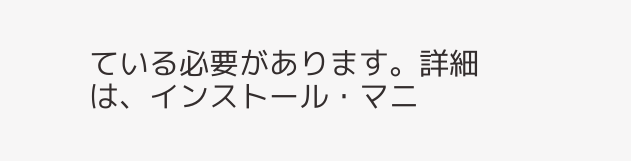ている必要があります。詳細は、インストール・マニ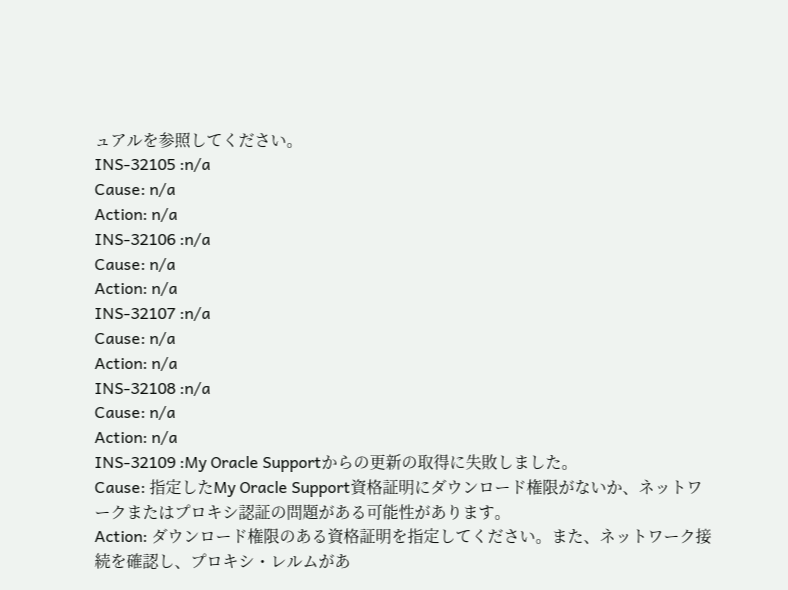ュアルを参照してください。
INS-32105 :n/a
Cause: n/a
Action: n/a
INS-32106 :n/a
Cause: n/a
Action: n/a
INS-32107 :n/a
Cause: n/a
Action: n/a
INS-32108 :n/a
Cause: n/a
Action: n/a
INS-32109 :My Oracle Supportからの更新の取得に失敗しました。
Cause: 指定したMy Oracle Support資格証明にダウンロード権限がないか、ネットワークまたはプロキシ認証の問題がある可能性があります。
Action: ダウンロード権限のある資格証明を指定してください。また、ネットワーク接続を確認し、プロキシ・レルムがあ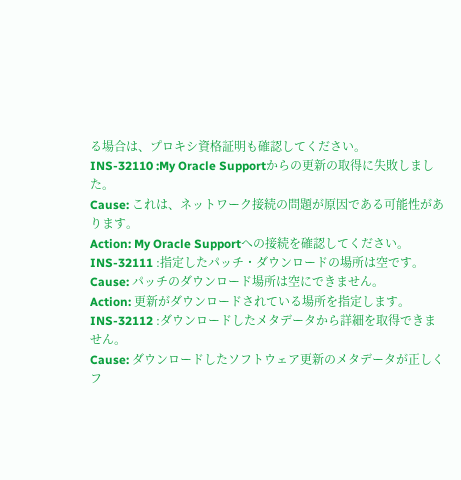る場合は、プロキシ資格証明も確認してください。
INS-32110 :My Oracle Supportからの更新の取得に失敗しました。
Cause: これは、ネットワーク接続の問題が原因である可能性があります。
Action: My Oracle Supportへの接続を確認してください。
INS-32111 :指定したパッチ・ダウンロードの場所は空です。
Cause: パッチのダウンロード場所は空にできません。
Action: 更新がダウンロードされている場所を指定します。
INS-32112 :ダウンロードしたメタデータから詳細を取得できません。
Cause: ダウンロードしたソフトウェア更新のメタデータが正しくフ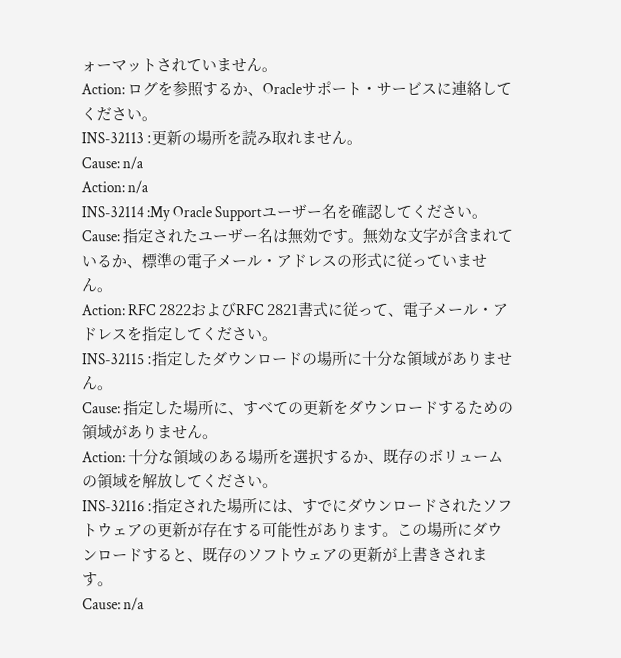ォーマットされていません。
Action: ログを参照するか、Oracleサポート・サービスに連絡してください。
INS-32113 :更新の場所を読み取れません。
Cause: n/a
Action: n/a
INS-32114 :My Oracle Supportユーザー名を確認してください。
Cause: 指定されたユーザー名は無効です。無効な文字が含まれているか、標準の電子メール・アドレスの形式に従っていません。
Action: RFC 2822およびRFC 2821書式に従って、電子メール・アドレスを指定してください。
INS-32115 :指定したダウンロードの場所に十分な領域がありません。
Cause: 指定した場所に、すべての更新をダウンロードするための領域がありません。
Action: 十分な領域のある場所を選択するか、既存のボリュームの領域を解放してください。
INS-32116 :指定された場所には、すでにダウンロードされたソフトウェアの更新が存在する可能性があります。この場所にダウンロードすると、既存のソフトウェアの更新が上書きされます。
Cause: n/a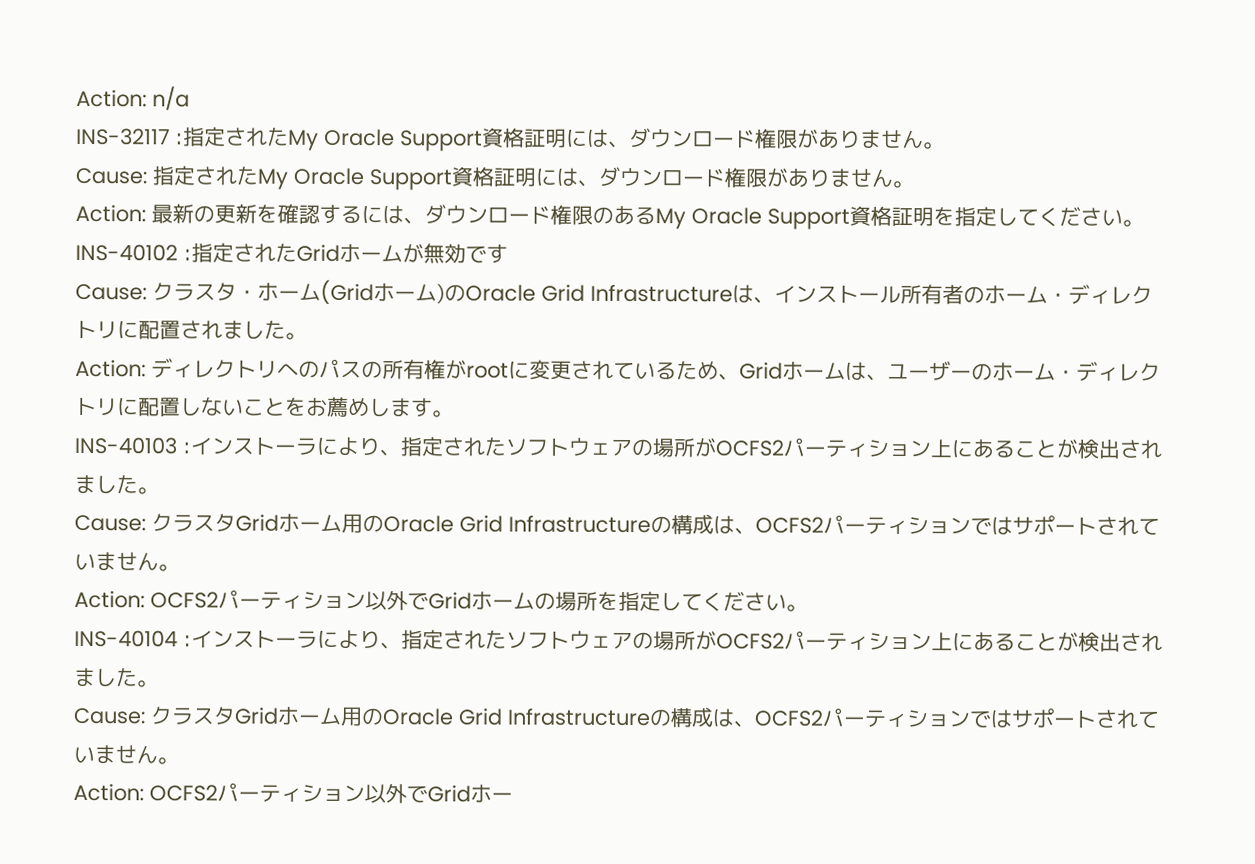Action: n/a
INS-32117 :指定されたMy Oracle Support資格証明には、ダウンロード権限がありません。
Cause: 指定されたMy Oracle Support資格証明には、ダウンロード権限がありません。
Action: 最新の更新を確認するには、ダウンロード権限のあるMy Oracle Support資格証明を指定してください。
INS-40102 :指定されたGridホームが無効です
Cause: クラスタ・ホーム(Gridホーム)のOracle Grid Infrastructureは、インストール所有者のホーム・ディレクトリに配置されました。
Action: ディレクトリへのパスの所有権がrootに変更されているため、Gridホームは、ユーザーのホーム・ディレクトリに配置しないことをお薦めします。
INS-40103 :インストーラにより、指定されたソフトウェアの場所がOCFS2パーティション上にあることが検出されました。
Cause: クラスタGridホーム用のOracle Grid Infrastructureの構成は、OCFS2パーティションではサポートされていません。
Action: OCFS2パーティション以外でGridホームの場所を指定してください。
INS-40104 :インストーラにより、指定されたソフトウェアの場所がOCFS2パーティション上にあることが検出されました。
Cause: クラスタGridホーム用のOracle Grid Infrastructureの構成は、OCFS2パーティションではサポートされていません。
Action: OCFS2パーティション以外でGridホー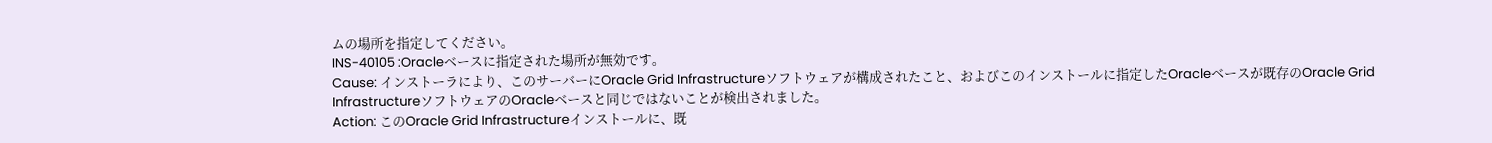ムの場所を指定してください。
INS-40105 :Oracleベースに指定された場所が無効です。
Cause: インストーラにより、このサーバーにOracle Grid Infrastructureソフトウェアが構成されたこと、およびこのインストールに指定したOracleベースが既存のOracle Grid InfrastructureソフトウェアのOracleベースと同じではないことが検出されました。
Action: このOracle Grid Infrastructureインストールに、既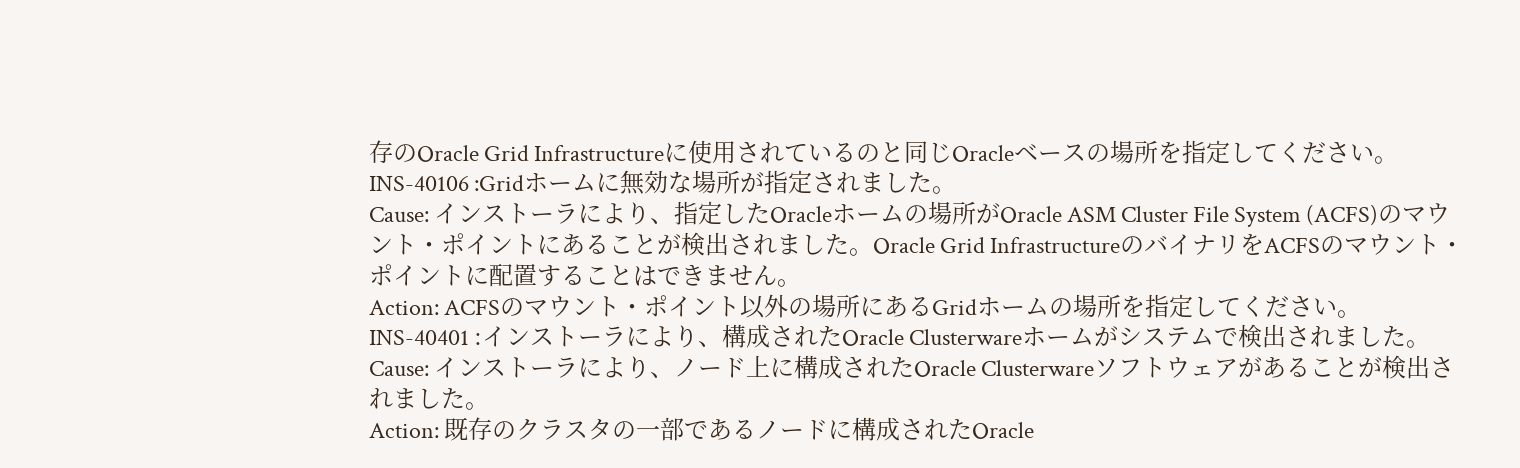存のOracle Grid Infrastructureに使用されているのと同じOracleベースの場所を指定してください。
INS-40106 :Gridホームに無効な場所が指定されました。
Cause: インストーラにより、指定したOracleホームの場所がOracle ASM Cluster File System (ACFS)のマウント・ポイントにあることが検出されました。Oracle Grid InfrastructureのバイナリをACFSのマウント・ポイントに配置することはできません。
Action: ACFSのマウント・ポイント以外の場所にあるGridホームの場所を指定してください。
INS-40401 :インストーラにより、構成されたOracle Clusterwareホームがシステムで検出されました。
Cause: インストーラにより、ノード上に構成されたOracle Clusterwareソフトウェアがあることが検出されました。
Action: 既存のクラスタの一部であるノードに構成されたOracle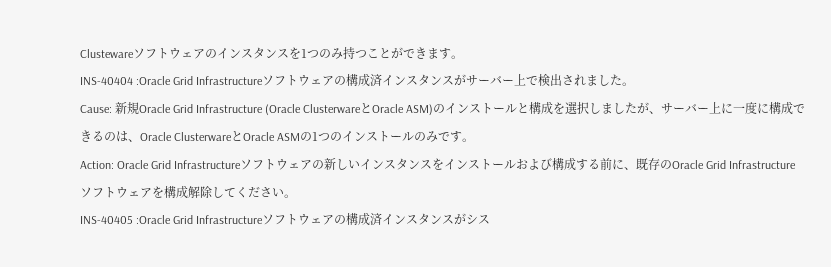Clustewareソフトウェアのインスタンスを1つのみ持つことができます。
INS-40404 :Oracle Grid Infrastructureソフトウェアの構成済インスタンスがサーバー上で検出されました。
Cause: 新規Oracle Grid Infrastructure (Oracle ClusterwareとOracle ASM)のインストールと構成を選択しましたが、サーバー上に一度に構成できるのは、Oracle ClusterwareとOracle ASMの1つのインストールのみです。
Action: Oracle Grid Infrastructureソフトウェアの新しいインスタンスをインストールおよび構成する前に、既存のOracle Grid Infrastructureソフトウェアを構成解除してください。
INS-40405 :Oracle Grid Infrastructureソフトウェアの構成済インスタンスがシス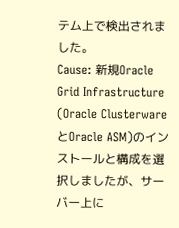テム上で検出されました。
Cause: 新規Oracle Grid Infrastructure (Oracle ClusterwareとOracle ASM)のインストールと構成を選択しましたが、サーバー上に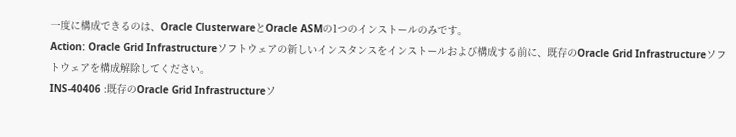一度に構成できるのは、Oracle ClusterwareとOracle ASMの1つのインストールのみです。
Action: Oracle Grid Infrastructureソフトウェアの新しいインスタンスをインストールおよび構成する前に、既存のOracle Grid Infrastructureソフトウェアを構成解除してください。
INS-40406 :既存のOracle Grid Infrastructureソ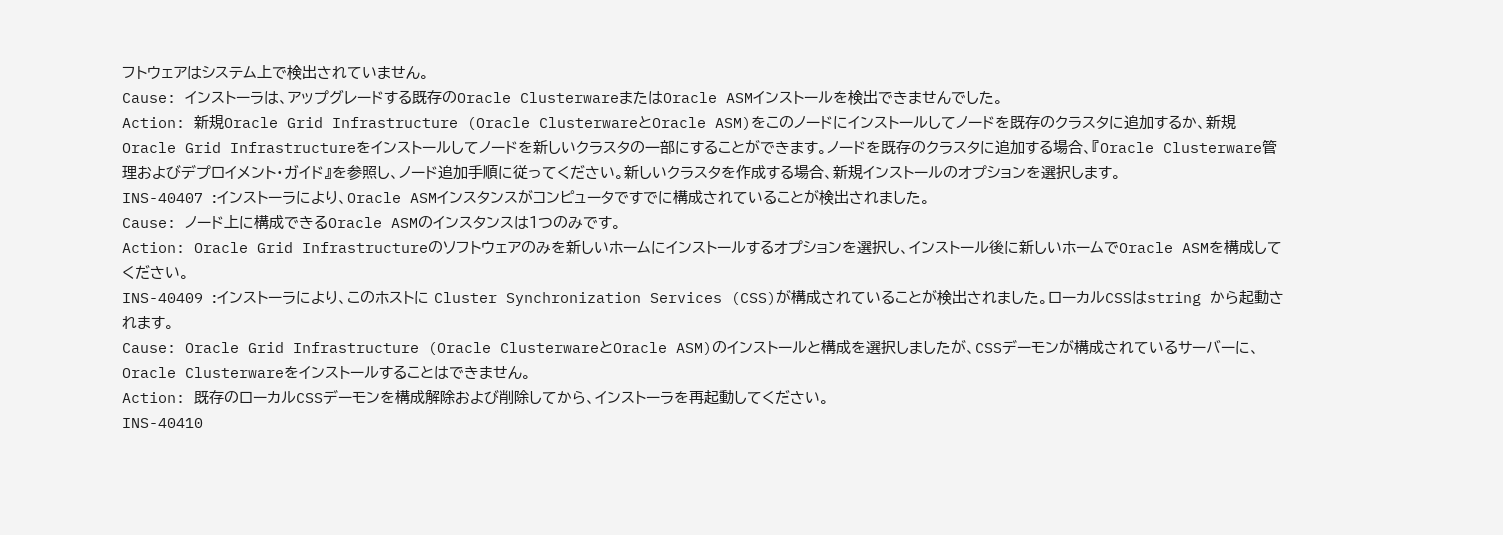フトウェアはシステム上で検出されていません。
Cause: インストーラは、アップグレードする既存のOracle ClusterwareまたはOracle ASMインストールを検出できませんでした。
Action: 新規Oracle Grid Infrastructure (Oracle ClusterwareとOracle ASM)をこのノードにインストールしてノードを既存のクラスタに追加するか、新規Oracle Grid Infrastructureをインストールしてノードを新しいクラスタの一部にすることができます。ノードを既存のクラスタに追加する場合、『Oracle Clusterware管理およびデプロイメント・ガイド』を参照し、ノード追加手順に従ってください。新しいクラスタを作成する場合、新規インストールのオプションを選択します。
INS-40407 :インストーラにより、Oracle ASMインスタンスがコンピュータですでに構成されていることが検出されました。
Cause: ノード上に構成できるOracle ASMのインスタンスは1つのみです。
Action: Oracle Grid Infrastructureのソフトウェアのみを新しいホームにインストールするオプションを選択し、インストール後に新しいホームでOracle ASMを構成してください。
INS-40409 :インストーラにより、このホストに Cluster Synchronization Services (CSS)が構成されていることが検出されました。ローカルCSSはstring から起動されます。
Cause: Oracle Grid Infrastructure (Oracle ClusterwareとOracle ASM)のインストールと構成を選択しましたが、CSSデーモンが構成されているサーバーに、Oracle Clusterwareをインストールすることはできません。
Action: 既存のローカルCSSデーモンを構成解除および削除してから、インストーラを再起動してください。
INS-40410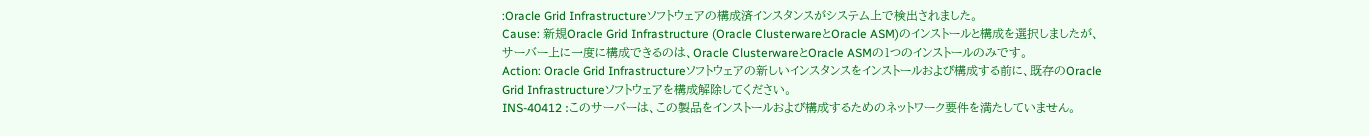:Oracle Grid Infrastructureソフトウェアの構成済インスタンスがシステム上で検出されました。
Cause: 新規Oracle Grid Infrastructure (Oracle ClusterwareとOracle ASM)のインストールと構成を選択しましたが、サーバー上に一度に構成できるのは、Oracle ClusterwareとOracle ASMの1つのインストールのみです。
Action: Oracle Grid Infrastructureソフトウェアの新しいインスタンスをインストールおよび構成する前に、既存のOracle Grid Infrastructureソフトウェアを構成解除してください。
INS-40412 :このサーバーは、この製品をインストールおよび構成するためのネットワーク要件を満たしていません。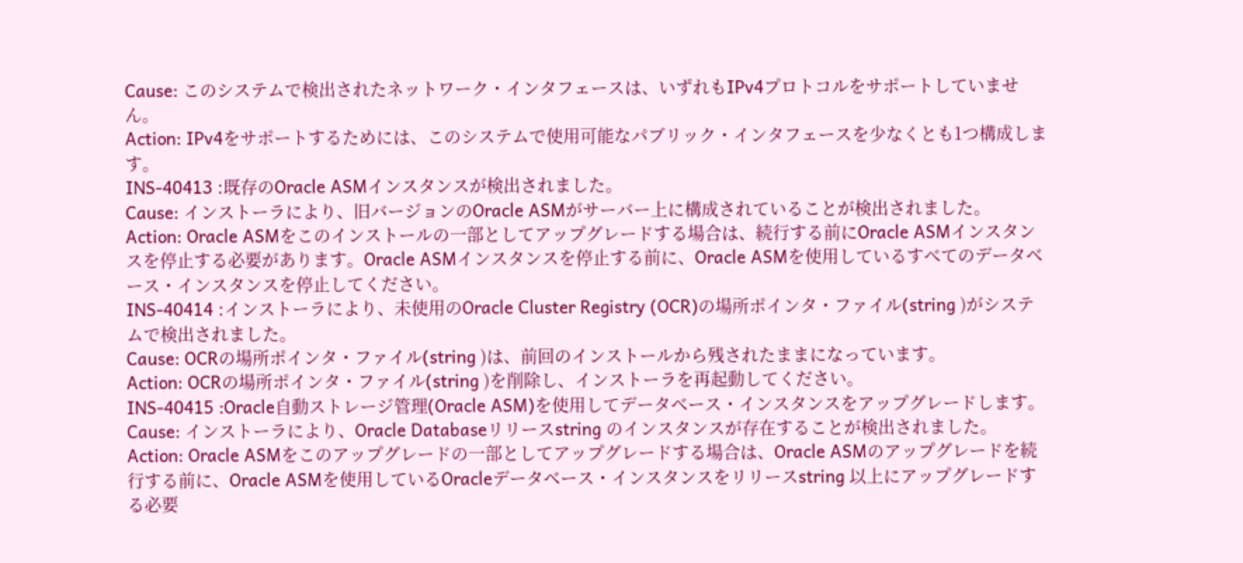Cause: このシステムで検出されたネットワーク・インタフェースは、いずれもIPv4プロトコルをサポートしていません。
Action: IPv4をサポートするためには、このシステムで使用可能なパブリック・インタフェースを少なくとも1つ構成します。
INS-40413 :既存のOracle ASMインスタンスが検出されました。
Cause: インストーラにより、旧バージョンのOracle ASMがサーバー上に構成されていることが検出されました。
Action: Oracle ASMをこのインストールの一部としてアップグレードする場合は、続行する前にOracle ASMインスタンスを停止する必要があります。Oracle ASMインスタンスを停止する前に、Oracle ASMを使用しているすべてのデータベース・インスタンスを停止してください。
INS-40414 :インストーラにより、未使用のOracle Cluster Registry (OCR)の場所ポインタ・ファイル(string )がシステムで検出されました。
Cause: OCRの場所ポインタ・ファイル(string )は、前回のインストールから残されたままになっています。
Action: OCRの場所ポインタ・ファイル(string )を削除し、インストーラを再起動してください。
INS-40415 :Oracle自動ストレージ管理(Oracle ASM)を使用してデータベース・インスタンスをアップグレードします。
Cause: インストーラにより、Oracle Databaseリリースstring のインスタンスが存在することが検出されました。
Action: Oracle ASMをこのアップグレードの一部としてアップグレードする場合は、Oracle ASMのアップグレードを続行する前に、Oracle ASMを使用しているOracleデータベース・インスタンスをリリースstring 以上にアップグレードする必要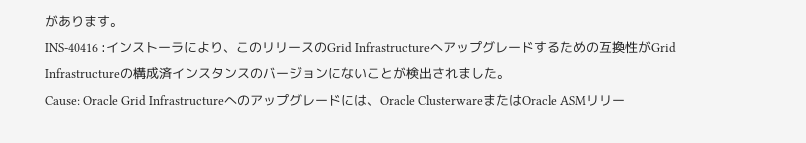があります。
INS-40416 :インストーラにより、このリリースのGrid Infrastructureへアップグレードするための互換性がGrid Infrastructureの構成済インスタンスのバージョンにないことが検出されました。
Cause: Oracle Grid Infrastructureへのアップグレードには、Oracle ClusterwareまたはOracle ASMリリー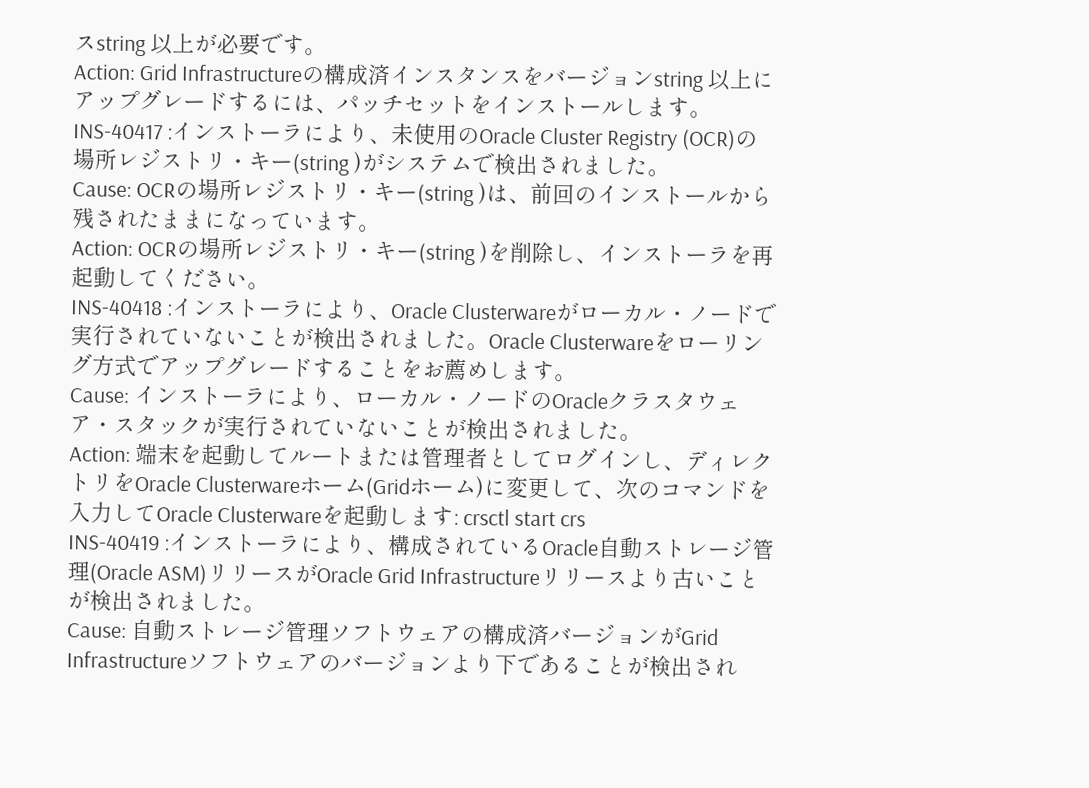スstring 以上が必要です。
Action: Grid Infrastructureの構成済インスタンスをバージョンstring 以上にアップグレードするには、パッチセットをインストールします。
INS-40417 :インストーラにより、未使用のOracle Cluster Registry (OCR)の場所レジストリ・キー(string )がシステムで検出されました。
Cause: OCRの場所レジストリ・キー(string )は、前回のインストールから残されたままになっています。
Action: OCRの場所レジストリ・キー(string )を削除し、インストーラを再起動してください。
INS-40418 :インストーラにより、Oracle Clusterwareがローカル・ノードで実行されていないことが検出されました。Oracle Clusterwareをローリング方式でアップグレードすることをお薦めします。
Cause: インストーラにより、ローカル・ノードのOracleクラスタウェア・スタックが実行されていないことが検出されました。
Action: 端末を起動してルートまたは管理者としてログインし、ディレクトリをOracle Clusterwareホーム(Gridホーム)に変更して、次のコマンドを入力してOracle Clusterwareを起動します: crsctl start crs
INS-40419 :インストーラにより、構成されているOracle自動ストレージ管理(Oracle ASM)リリースがOracle Grid Infrastructureリリースより古いことが検出されました。
Cause: 自動ストレージ管理ソフトウェアの構成済バージョンがGrid Infrastructureソフトウェアのバージョンより下であることが検出され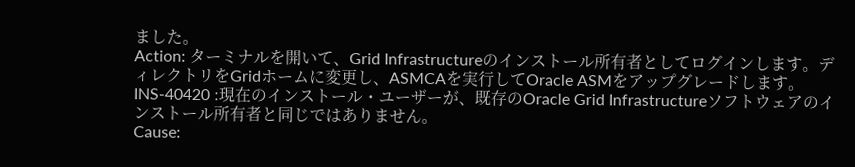ました。
Action: ターミナルを開いて、Grid Infrastructureのインストール所有者としてログインします。ディレクトリをGridホームに変更し、ASMCAを実行してOracle ASMをアップグレードします。
INS-40420 :現在のインストール・ユーザーが、既存のOracle Grid Infrastructureソフトウェアのインストール所有者と同じではありません。
Cause: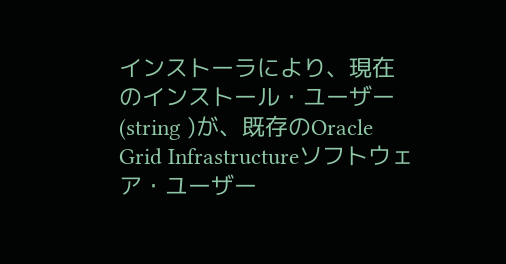インストーラにより、現在のインストール・ユーザー(string )が、既存のOracle Grid Infrastructureソフトウェア・ユーザー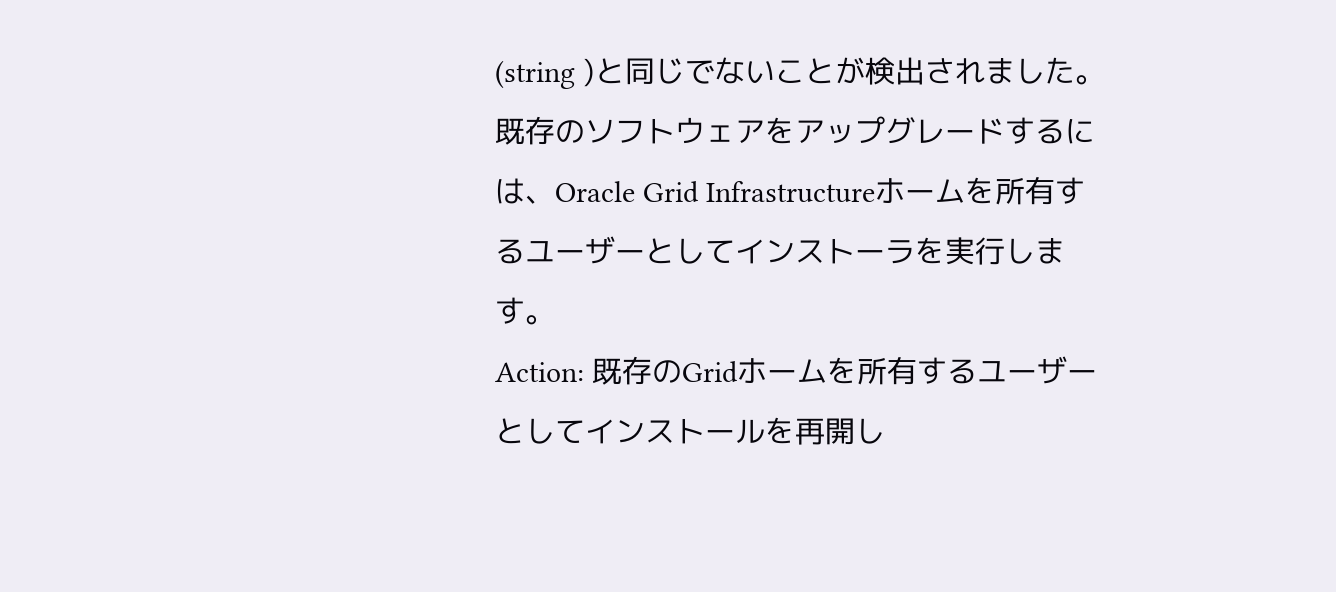(string )と同じでないことが検出されました。既存のソフトウェアをアップグレードするには、Oracle Grid Infrastructureホームを所有するユーザーとしてインストーラを実行します。
Action: 既存のGridホームを所有するユーザーとしてインストールを再開し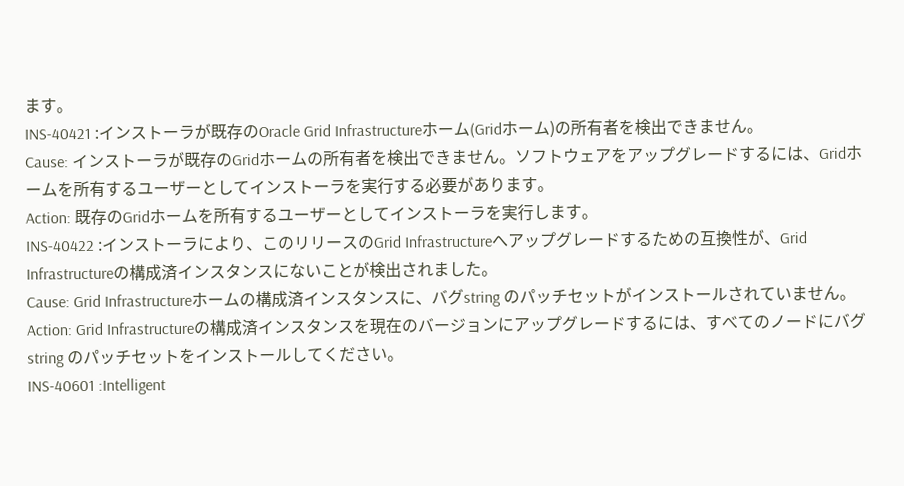ます。
INS-40421 :インストーラが既存のOracle Grid Infrastructureホーム(Gridホーム)の所有者を検出できません。
Cause: インストーラが既存のGridホームの所有者を検出できません。ソフトウェアをアップグレードするには、Gridホームを所有するユーザーとしてインストーラを実行する必要があります。
Action: 既存のGridホームを所有するユーザーとしてインストーラを実行します。
INS-40422 :インストーラにより、このリリースのGrid Infrastructureへアップグレードするための互換性が、Grid Infrastructureの構成済インスタンスにないことが検出されました。
Cause: Grid Infrastructureホームの構成済インスタンスに、バグstring のパッチセットがインストールされていません。
Action: Grid Infrastructureの構成済インスタンスを現在のバージョンにアップグレードするには、すべてのノードにバグstring のパッチセットをインストールしてください。
INS-40601 :Intelligent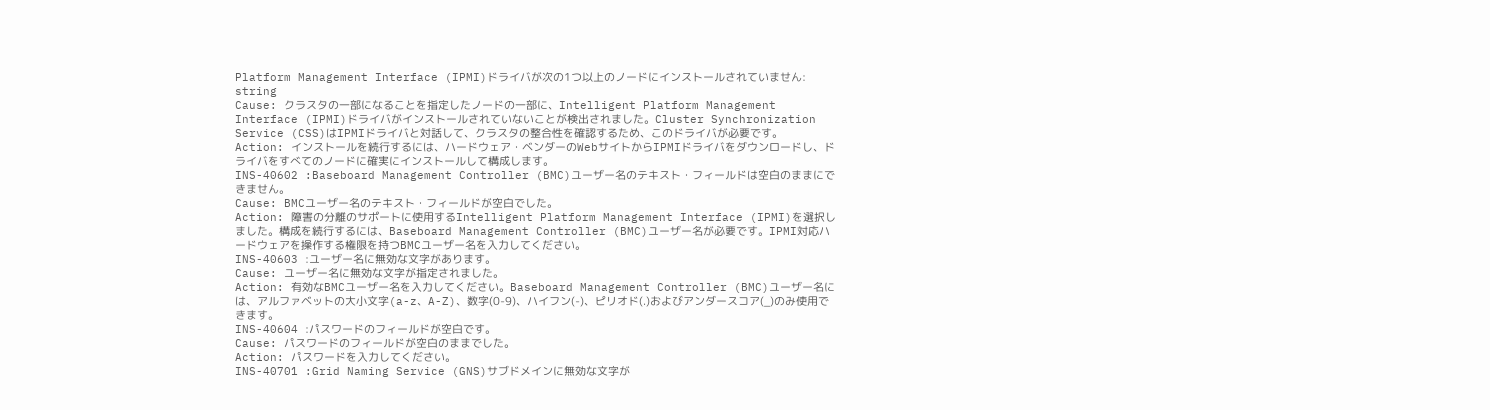Platform Management Interface (IPMI)ドライバが次の1つ以上のノードにインストールされていません: string
Cause: クラスタの一部になることを指定したノードの一部に、Intelligent Platform Management Interface (IPMI)ドライバがインストールされていないことが検出されました。Cluster Synchronization Service (CSS)はIPMIドライバと対話して、クラスタの整合性を確認するため、このドライバが必要です。
Action: インストールを続行するには、ハードウェア・ベンダーのWebサイトからIPMIドライバをダウンロードし、ドライバをすべてのノードに確実にインストールして構成します。
INS-40602 :Baseboard Management Controller (BMC)ユーザー名のテキスト・フィールドは空白のままにできません。
Cause: BMCユーザー名のテキスト・フィールドが空白でした。
Action: 障害の分離のサポートに使用するIntelligent Platform Management Interface (IPMI)を選択しました。構成を続行するには、Baseboard Management Controller (BMC)ユーザー名が必要です。IPMI対応ハードウェアを操作する権限を持つBMCユーザー名を入力してください。
INS-40603 :ユーザー名に無効な文字があります。
Cause: ユーザー名に無効な文字が指定されました。
Action: 有効なBMCユーザー名を入力してください。Baseboard Management Controller (BMC)ユーザー名には、アルファベットの大小文字(a-z、A-Z)、数字(0-9)、ハイフン(-)、ピリオド(.)およびアンダースコア(_)のみ使用できます。
INS-40604 :パスワードのフィールドが空白です。
Cause: パスワードのフィールドが空白のままでした。
Action: パスワードを入力してください。
INS-40701 :Grid Naming Service (GNS)サブドメインに無効な文字が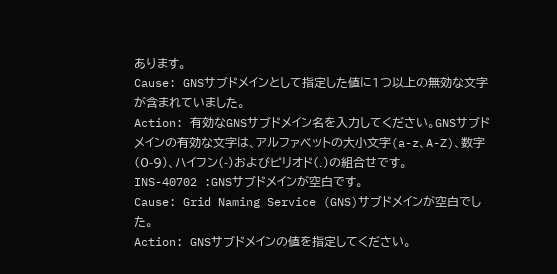あります。
Cause: GNSサブドメインとして指定した値に1つ以上の無効な文字が含まれていました。
Action: 有効なGNSサブドメイン名を入力してください。GNSサブドメインの有効な文字は、アルファベットの大小文字(a-z、A-Z)、数字(0-9)、ハイフン(-)およびピリオド(.)の組合せです。
INS-40702 :GNSサブドメインが空白です。
Cause: Grid Naming Service (GNS)サブドメインが空白でした。
Action: GNSサブドメインの値を指定してください。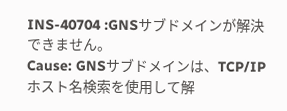INS-40704 :GNSサブドメインが解決できません。
Cause: GNSサブドメインは、TCP/IPホスト名検索を使用して解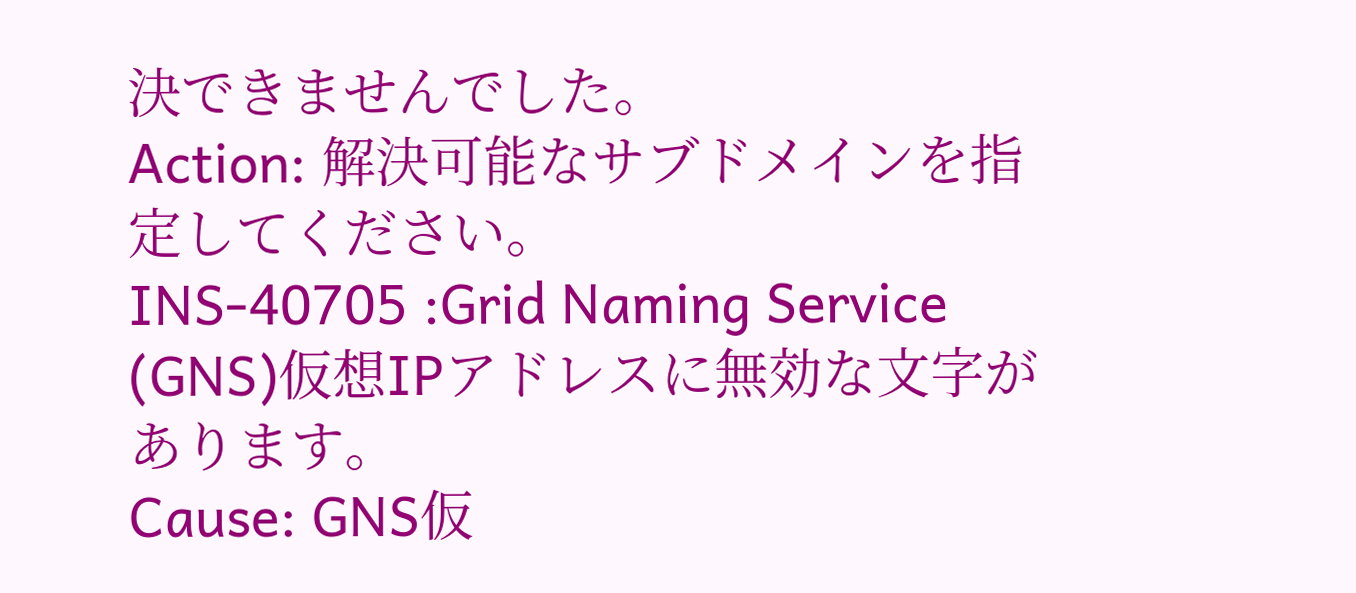決できませんでした。
Action: 解決可能なサブドメインを指定してください。
INS-40705 :Grid Naming Service (GNS)仮想IPアドレスに無効な文字があります。
Cause: GNS仮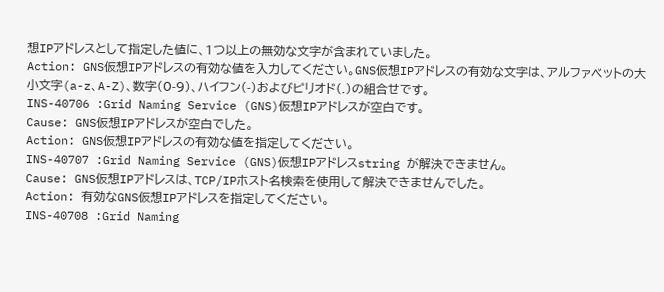想IPアドレスとして指定した値に、1つ以上の無効な文字が含まれていました。
Action: GNS仮想IPアドレスの有効な値を入力してください。GNS仮想IPアドレスの有効な文字は、アルファベットの大小文字(a-z、A-Z)、数字(0-9)、ハイフン(-)およびピリオド(.)の組合せです。
INS-40706 :Grid Naming Service (GNS)仮想IPアドレスが空白です。
Cause: GNS仮想IPアドレスが空白でした。
Action: GNS仮想IPアドレスの有効な値を指定してください。
INS-40707 :Grid Naming Service (GNS)仮想IPアドレスstring が解決できません。
Cause: GNS仮想IPアドレスは、TCP/IPホスト名検索を使用して解決できませんでした。
Action: 有効なGNS仮想IPアドレスを指定してください。
INS-40708 :Grid Naming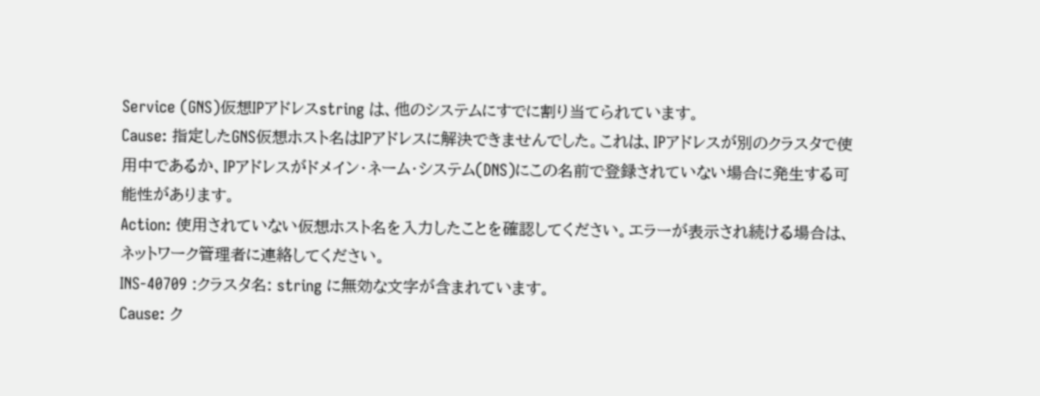Service (GNS)仮想IPアドレスstring は、他のシステムにすでに割り当てられています。
Cause: 指定したGNS仮想ホスト名はIPアドレスに解決できませんでした。これは、IPアドレスが別のクラスタで使用中であるか、IPアドレスがドメイン・ネーム・システム(DNS)にこの名前で登録されていない場合に発生する可能性があります。
Action: 使用されていない仮想ホスト名を入力したことを確認してください。エラーが表示され続ける場合は、ネットワーク管理者に連絡してください。
INS-40709 :クラスタ名: string に無効な文字が含まれています。
Cause: ク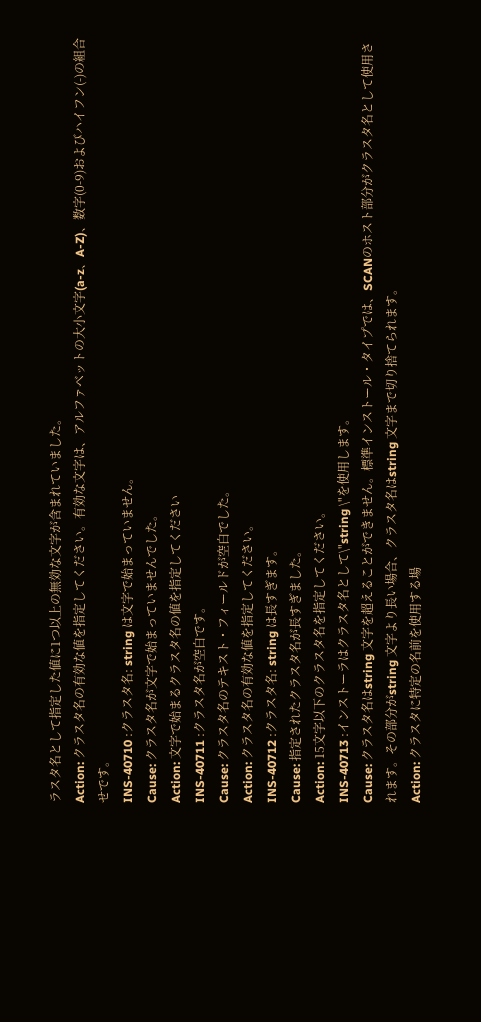ラスタ名として指定した値に1つ以上の無効な文字が含まれていました。
Action: クラスタ名の有効な値を指定してください。有効な文字は、アルファベットの大小文字(a-z、A-Z)、数字(0-9)およびハイフン(-)の組合せです。
INS-40710 :クラスタ名: string は文字で始まっていません。
Cause: クラスタ名が文字で始まっていませんでした。
Action: 文字で始まるクラスタ名の値を指定してください
INS-40711 :クラスタ名が空白です。
Cause: クラスタ名のテキスト・フィールドが空白でした。
Action: クラスタ名の有効な値を指定してください。
INS-40712 :クラスタ名: string は長すぎます。
Cause: 指定されたクラスタ名が長すぎました。
Action: 15文字以下のクラスタ名を指定してください。
INS-40713 :インストーラはクラスタ名として\"string \"を使用します。
Cause: クラスタ名はstring 文字を超えることができません。標準インストール・タイプでは、SCANのホスト部分がクラスタ名として使用されます。その部分がstring 文字より長い場合、クラスタ名はstring 文字まで切り捨てられます。
Action: クラスタに特定の名前を使用する場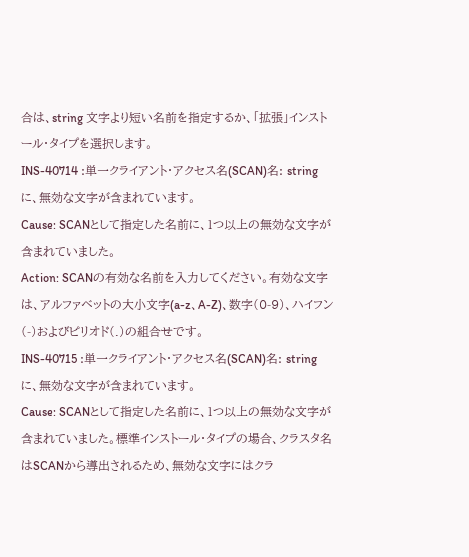合は、string 文字より短い名前を指定するか、「拡張」インストール・タイプを選択します。
INS-40714 :単一クライアント・アクセス名(SCAN)名: string に、無効な文字が含まれています。
Cause: SCANとして指定した名前に、1つ以上の無効な文字が含まれていました。
Action: SCANの有効な名前を入力してください。有効な文字は、アルファベットの大小文字(a-z、A-Z)、数字(0-9)、ハイフン(-)およびピリオド(.)の組合せです。
INS-40715 :単一クライアント・アクセス名(SCAN)名: string に、無効な文字が含まれています。
Cause: SCANとして指定した名前に、1つ以上の無効な文字が含まれていました。標準インストール・タイプの場合、クラスタ名はSCANから導出されるため、無効な文字にはクラ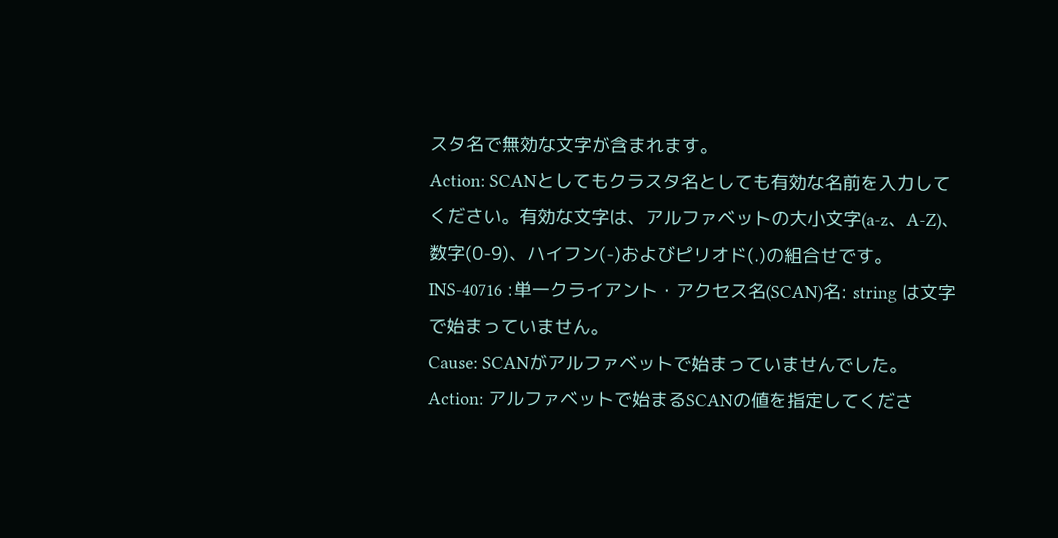スタ名で無効な文字が含まれます。
Action: SCANとしてもクラスタ名としても有効な名前を入力してください。有効な文字は、アルファベットの大小文字(a-z、A-Z)、数字(0-9)、ハイフン(-)およびピリオド(.)の組合せです。
INS-40716 :単一クライアント・アクセス名(SCAN)名: string は文字で始まっていません。
Cause: SCANがアルファベットで始まっていませんでした。
Action: アルファベットで始まるSCANの値を指定してくださ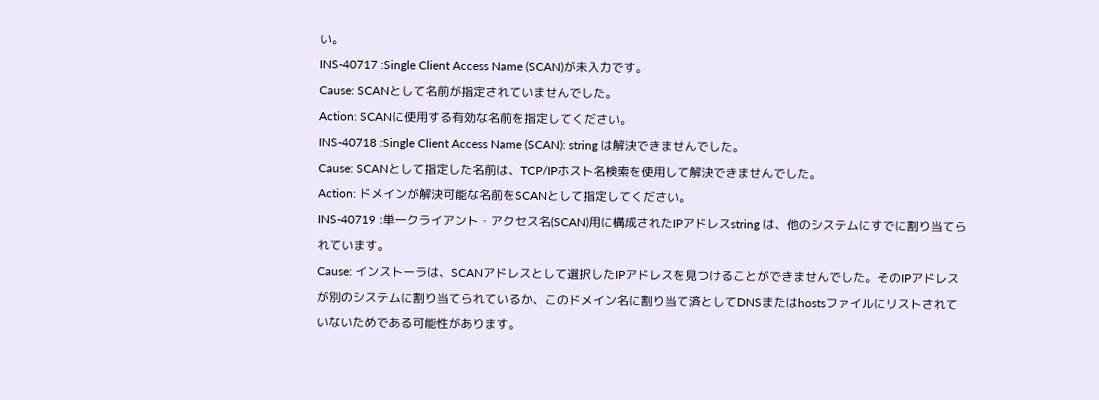い。
INS-40717 :Single Client Access Name (SCAN)が未入力です。
Cause: SCANとして名前が指定されていませんでした。
Action: SCANに使用する有効な名前を指定してください。
INS-40718 :Single Client Access Name (SCAN): string は解決できませんでした。
Cause: SCANとして指定した名前は、TCP/IPホスト名検索を使用して解決できませんでした。
Action: ドメインが解決可能な名前をSCANとして指定してください。
INS-40719 :単一クライアント・アクセス名(SCAN)用に構成されたIPアドレスstring は、他のシステムにすでに割り当てられています。
Cause: インストーラは、SCANアドレスとして選択したIPアドレスを見つけることができませんでした。そのIPアドレスが別のシステムに割り当てられているか、このドメイン名に割り当て済としてDNSまたはhostsファイルにリストされていないためである可能性があります。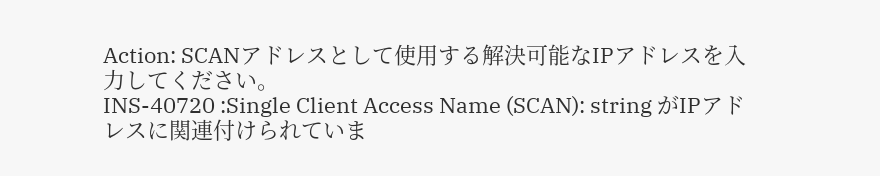Action: SCANアドレスとして使用する解決可能なIPアドレスを入力してください。
INS-40720 :Single Client Access Name (SCAN): string がIPアドレスに関連付けられていま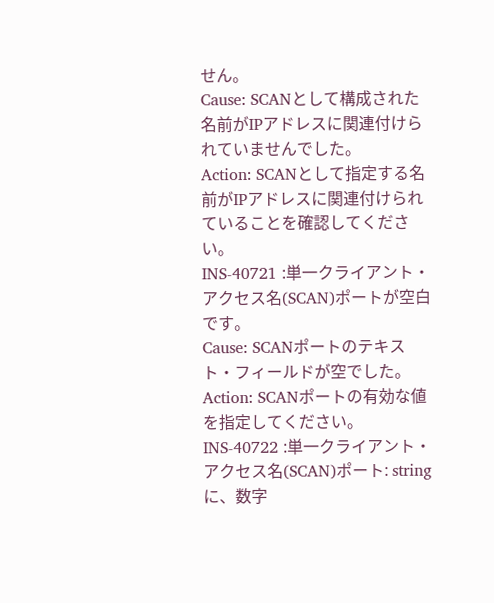せん。
Cause: SCANとして構成された名前がIPアドレスに関連付けられていませんでした。
Action: SCANとして指定する名前がIPアドレスに関連付けられていることを確認してください。
INS-40721 :単一クライアント・アクセス名(SCAN)ポートが空白です。
Cause: SCANポートのテキスト・フィールドが空でした。
Action: SCANポートの有効な値を指定してください。
INS-40722 :単一クライアント・アクセス名(SCAN)ポート: string に、数字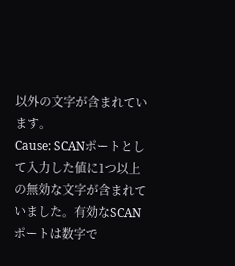以外の文字が含まれています。
Cause: SCANポートとして入力した値に1つ以上の無効な文字が含まれていました。有効なSCANポートは数字で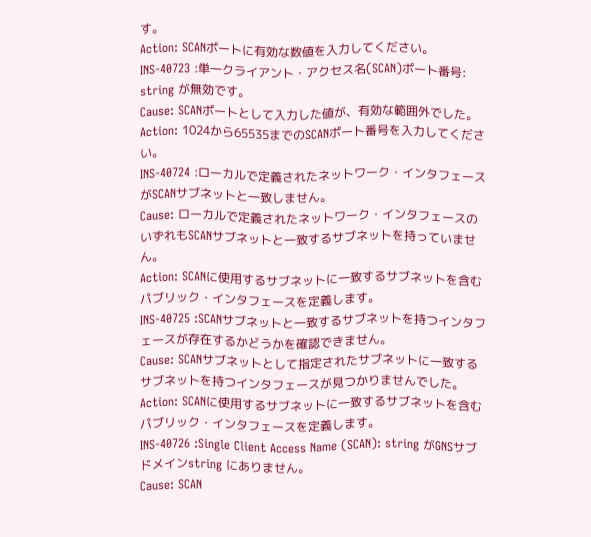す。
Action: SCANポートに有効な数値を入力してください。
INS-40723 :単一クライアント・アクセス名(SCAN)ポート番号: string が無効です。
Cause: SCANポートとして入力した値が、有効な範囲外でした。
Action: 1024から65535までのSCANポート番号を入力してください。
INS-40724 :ローカルで定義されたネットワーク・インタフェースがSCANサブネットと一致しません。
Cause: ローカルで定義されたネットワーク・インタフェースのいずれもSCANサブネットと一致するサブネットを持っていません。
Action: SCANに使用するサブネットに一致するサブネットを含むパブリック・インタフェースを定義します。
INS-40725 :SCANサブネットと一致するサブネットを持つインタフェースが存在するかどうかを確認できません。
Cause: SCANサブネットとして指定されたサブネットに一致するサブネットを持つインタフェースが見つかりませんでした。
Action: SCANに使用するサブネットに一致するサブネットを含むパブリック・インタフェースを定義します。
INS-40726 :Single Client Access Name (SCAN): string がGNSサブドメインstring にありません。
Cause: SCAN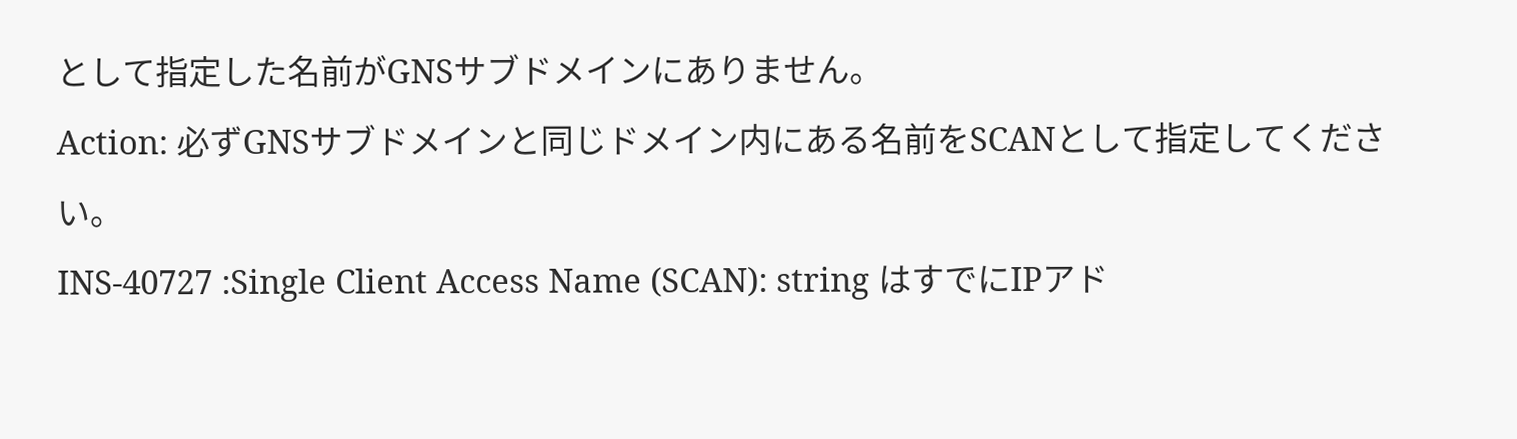として指定した名前がGNSサブドメインにありません。
Action: 必ずGNSサブドメインと同じドメイン内にある名前をSCANとして指定してください。
INS-40727 :Single Client Access Name (SCAN): string はすでにIPアド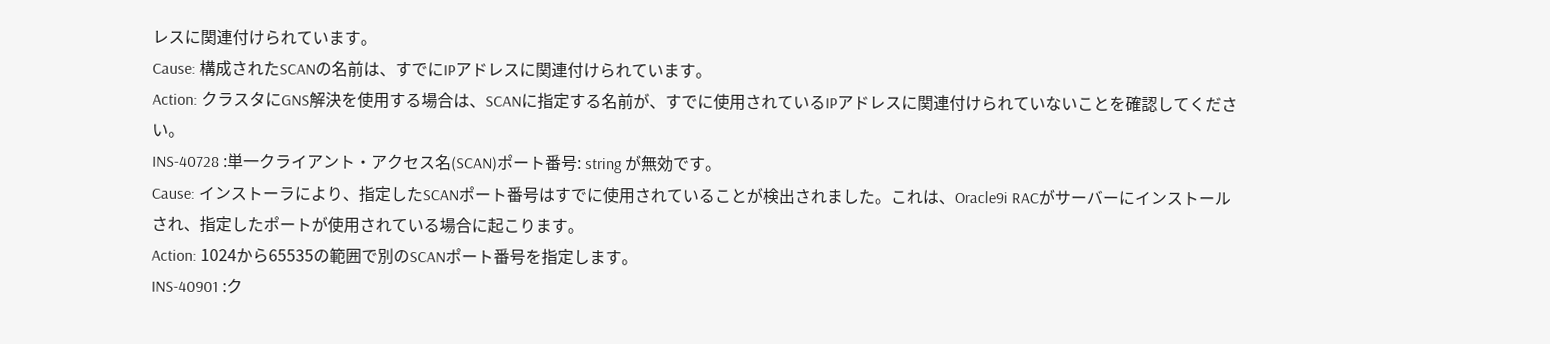レスに関連付けられています。
Cause: 構成されたSCANの名前は、すでにIPアドレスに関連付けられています。
Action: クラスタにGNS解決を使用する場合は、SCANに指定する名前が、すでに使用されているIPアドレスに関連付けられていないことを確認してください。
INS-40728 :単一クライアント・アクセス名(SCAN)ポート番号: string が無効です。
Cause: インストーラにより、指定したSCANポート番号はすでに使用されていることが検出されました。これは、Oracle9i RACがサーバーにインストールされ、指定したポートが使用されている場合に起こります。
Action: 1024から65535の範囲で別のSCANポート番号を指定します。
INS-40901 :ク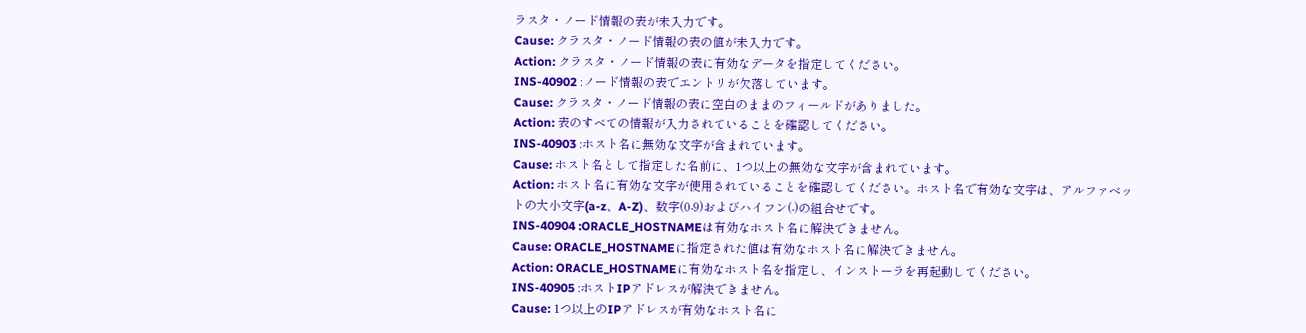ラスタ・ノード情報の表が未入力です。
Cause: クラスタ・ノード情報の表の値が未入力です。
Action: クラスタ・ノード情報の表に有効なデータを指定してください。
INS-40902 :ノード情報の表でエントリが欠落しています。
Cause: クラスタ・ノード情報の表に空白のままのフィールドがありました。
Action: 表のすべての情報が入力されていることを確認してください。
INS-40903 :ホスト名に無効な文字が含まれています。
Cause: ホスト名として指定した名前に、1つ以上の無効な文字が含まれています。
Action: ホスト名に有効な文字が使用されていることを確認してください。ホスト名で有効な文字は、アルファベットの大小文字(a-z、A-Z)、数字(0-9)およびハイフン(-)の組合せです。
INS-40904 :ORACLE_HOSTNAMEは有効なホスト名に解決できません。
Cause: ORACLE_HOSTNAMEに指定された値は有効なホスト名に解決できません。
Action: ORACLE_HOSTNAMEに有効なホスト名を指定し、インストーラを再起動してください。
INS-40905 :ホストIPアドレスが解決できません。
Cause: 1つ以上のIPアドレスが有効なホスト名に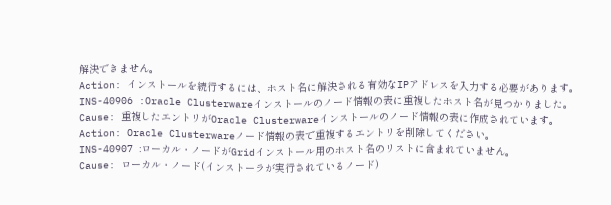解決できません。
Action: インストールを続行するには、ホスト名に解決される有効なIPアドレスを入力する必要があります。
INS-40906 :Oracle Clusterwareインストールのノード情報の表に重複したホスト名が見つかりました。
Cause: 重複したエントリがOracle Clusterwareインストールのノード情報の表に作成されています。
Action: Oracle Clusterwareノード情報の表で重複するエントリを削除してください。
INS-40907 :ローカル・ノードがGridインストール用のホスト名のリストに含まれていません。
Cause: ローカル・ノード(インストーラが実行されているノード)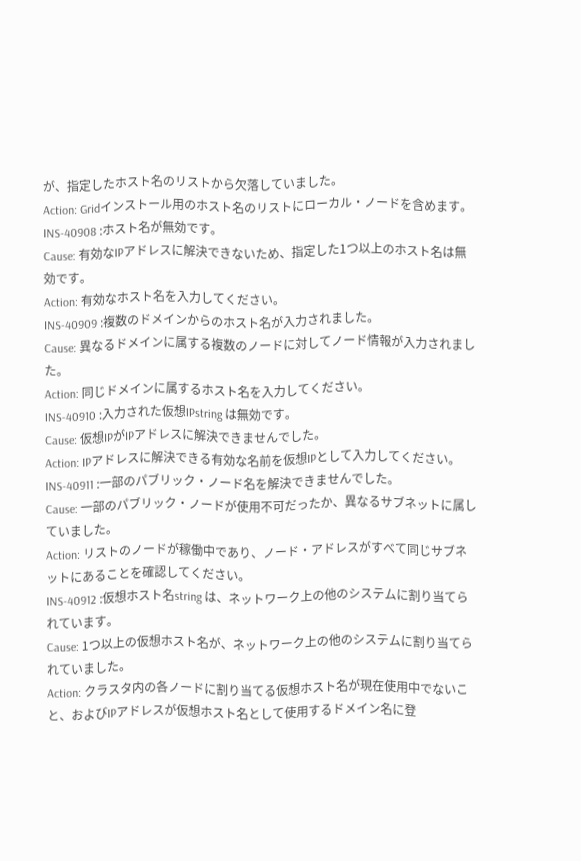が、指定したホスト名のリストから欠落していました。
Action: Gridインストール用のホスト名のリストにローカル・ノードを含めます。
INS-40908 :ホスト名が無効です。
Cause: 有効なIPアドレスに解決できないため、指定した1つ以上のホスト名は無効です。
Action: 有効なホスト名を入力してください。
INS-40909 :複数のドメインからのホスト名が入力されました。
Cause: 異なるドメインに属する複数のノードに対してノード情報が入力されました。
Action: 同じドメインに属するホスト名を入力してください。
INS-40910 :入力された仮想IPstring は無効です。
Cause: 仮想IPがIPアドレスに解決できませんでした。
Action: IPアドレスに解決できる有効な名前を仮想IPとして入力してください。
INS-40911 :一部のパブリック・ノード名を解決できませんでした。
Cause: 一部のパブリック・ノードが使用不可だったか、異なるサブネットに属していました。
Action: リストのノードが稼働中であり、ノード・アドレスがすべて同じサブネットにあることを確認してください。
INS-40912 :仮想ホスト名string は、ネットワーク上の他のシステムに割り当てられています。
Cause: 1つ以上の仮想ホスト名が、ネットワーク上の他のシステムに割り当てられていました。
Action: クラスタ内の各ノードに割り当てる仮想ホスト名が現在使用中でないこと、およびIPアドレスが仮想ホスト名として使用するドメイン名に登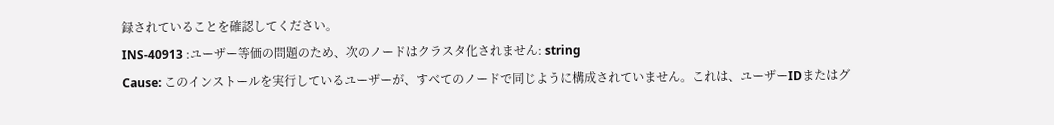録されていることを確認してください。
INS-40913 :ユーザー等価の問題のため、次のノードはクラスタ化されません: string
Cause: このインストールを実行しているユーザーが、すべてのノードで同じように構成されていません。これは、ユーザーIDまたはグ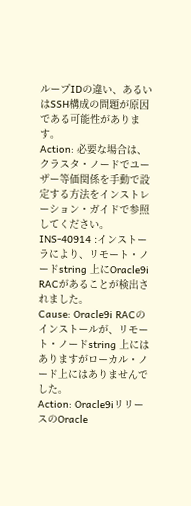ループIDの違い、あるいはSSH構成の問題が原因である可能性があります。
Action: 必要な場合は、クラスタ・ノードでユーザー等価関係を手動で設定する方法をインストレーション・ガイドで参照してください。
INS-40914 :インストーラにより、リモート・ノードstring 上にOracle9i RACがあることが検出されました。
Cause: Oracle9i RACのインストールが、リモート・ノードstring 上にはありますがローカル・ノード上にはありませんでした。
Action: Oracle9iリリースのOracle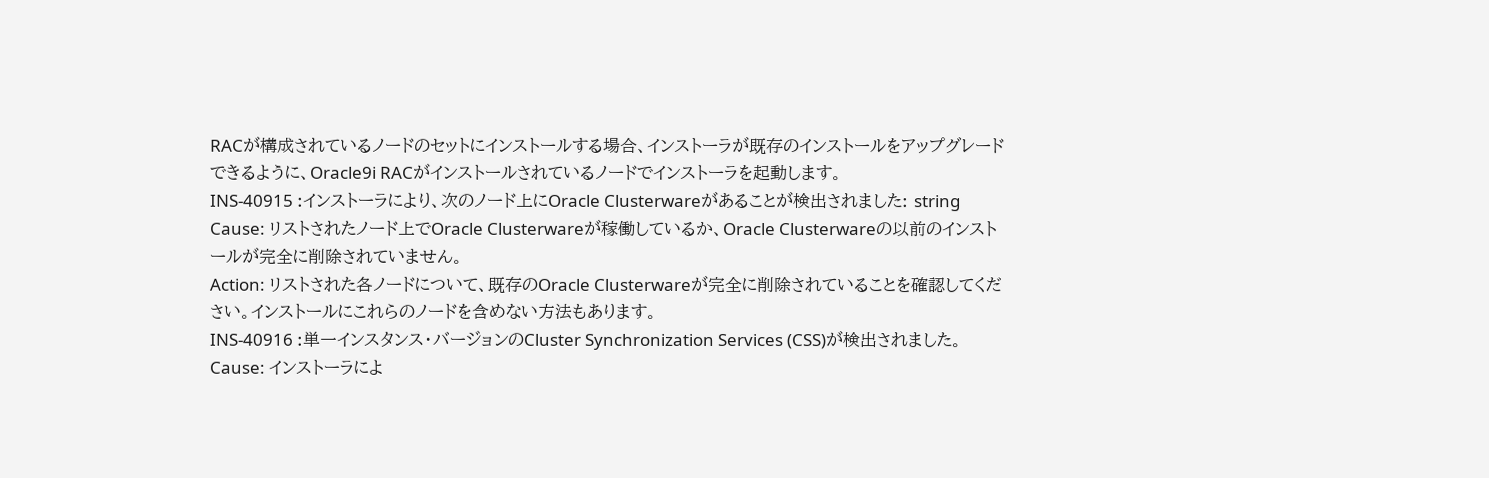RACが構成されているノードのセットにインストールする場合、インストーラが既存のインストールをアップグレードできるように、Oracle9i RACがインストールされているノードでインストーラを起動します。
INS-40915 :インストーラにより、次のノード上にOracle Clusterwareがあることが検出されました: string
Cause: リストされたノード上でOracle Clusterwareが稼働しているか、Oracle Clusterwareの以前のインストールが完全に削除されていません。
Action: リストされた各ノードについて、既存のOracle Clusterwareが完全に削除されていることを確認してください。インストールにこれらのノードを含めない方法もあります。
INS-40916 :単一インスタンス・バージョンのCluster Synchronization Services (CSS)が検出されました。
Cause: インストーラによ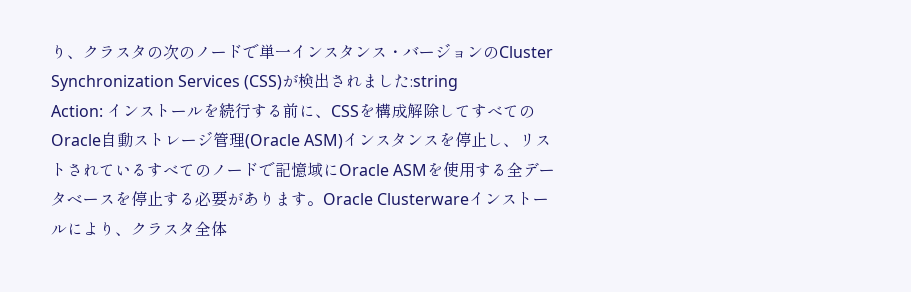り、クラスタの次のノードで単一インスタンス・バージョンのCluster Synchronization Services (CSS)が検出されました:string
Action: インストールを続行する前に、CSSを構成解除してすべてのOracle自動ストレージ管理(Oracle ASM)インスタンスを停止し、リストされているすべてのノードで記憶域にOracle ASMを使用する全データベースを停止する必要があります。Oracle Clusterwareインストールにより、クラスタ全体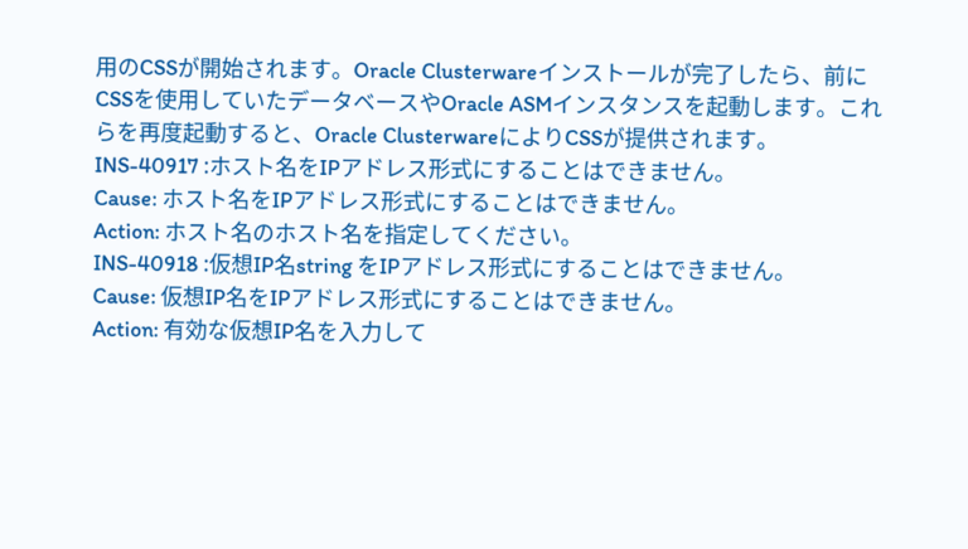用のCSSが開始されます。Oracle Clusterwareインストールが完了したら、前にCSSを使用していたデータベースやOracle ASMインスタンスを起動します。これらを再度起動すると、Oracle ClusterwareによりCSSが提供されます。
INS-40917 :ホスト名をIPアドレス形式にすることはできません。
Cause: ホスト名をIPアドレス形式にすることはできません。
Action: ホスト名のホスト名を指定してください。
INS-40918 :仮想IP名string をIPアドレス形式にすることはできません。
Cause: 仮想IP名をIPアドレス形式にすることはできません。
Action: 有効な仮想IP名を入力して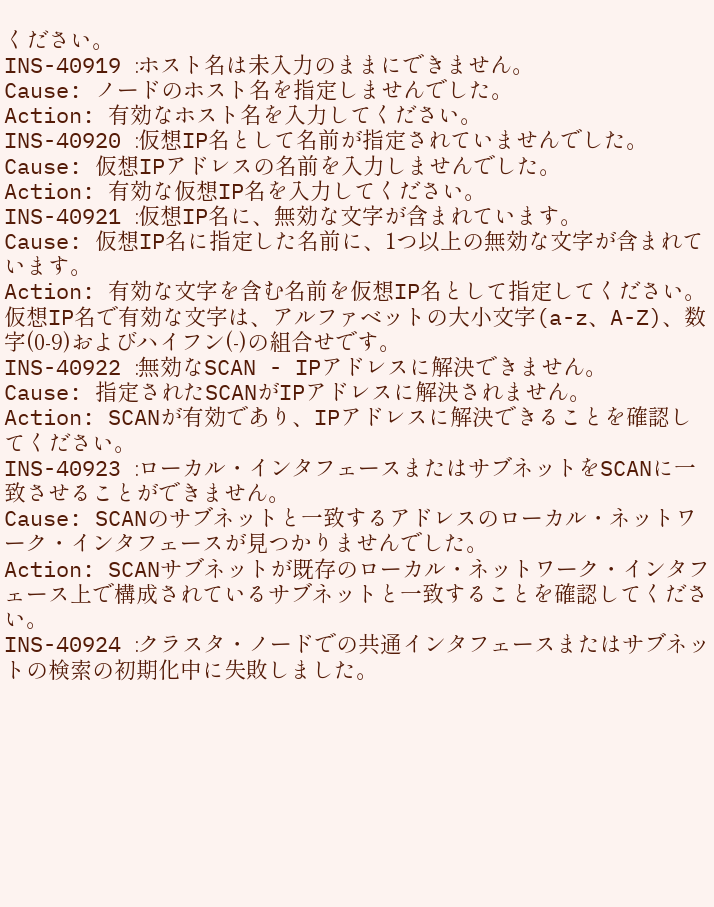ください。
INS-40919 :ホスト名は未入力のままにできません。
Cause: ノードのホスト名を指定しませんでした。
Action: 有効なホスト名を入力してください。
INS-40920 :仮想IP名として名前が指定されていませんでした。
Cause: 仮想IPアドレスの名前を入力しませんでした。
Action: 有効な仮想IP名を入力してください。
INS-40921 :仮想IP名に、無効な文字が含まれています。
Cause: 仮想IP名に指定した名前に、1つ以上の無効な文字が含まれています。
Action: 有効な文字を含む名前を仮想IP名として指定してください。仮想IP名で有効な文字は、アルファベットの大小文字(a-z、A-Z)、数字(0-9)およびハイフン(-)の組合せです。
INS-40922 :無効なSCAN - IPアドレスに解決できません。
Cause: 指定されたSCANがIPアドレスに解決されません。
Action: SCANが有効であり、IPアドレスに解決できることを確認してください。
INS-40923 :ローカル・インタフェースまたはサブネットをSCANに一致させることができません。
Cause: SCANのサブネットと一致するアドレスのローカル・ネットワーク・インタフェースが見つかりませんでした。
Action: SCANサブネットが既存のローカル・ネットワーク・インタフェース上で構成されているサブネットと一致することを確認してください。
INS-40924 :クラスタ・ノードでの共通インタフェースまたはサブネットの検索の初期化中に失敗しました。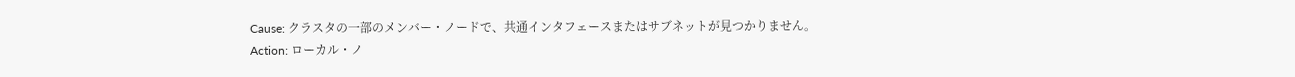Cause: クラスタの一部のメンバー・ノードで、共通インタフェースまたはサブネットが見つかりません。
Action: ローカル・ノ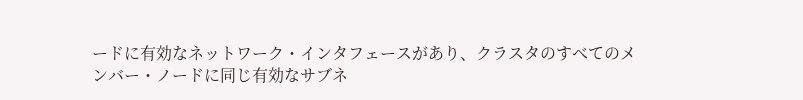ードに有効なネットワーク・インタフェースがあり、クラスタのすべてのメンバー・ノードに同じ有効なサブネ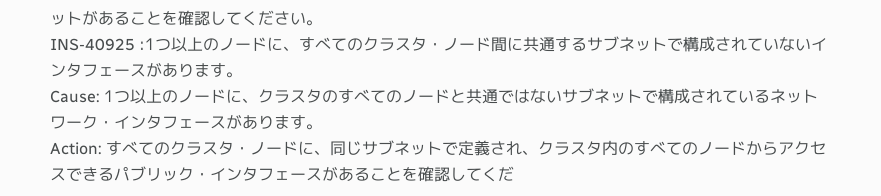ットがあることを確認してください。
INS-40925 :1つ以上のノードに、すべてのクラスタ・ノード間に共通するサブネットで構成されていないインタフェースがあります。
Cause: 1つ以上のノードに、クラスタのすべてのノードと共通ではないサブネットで構成されているネットワーク・インタフェースがあります。
Action: すべてのクラスタ・ノードに、同じサブネットで定義され、クラスタ内のすべてのノードからアクセスできるパブリック・インタフェースがあることを確認してくだ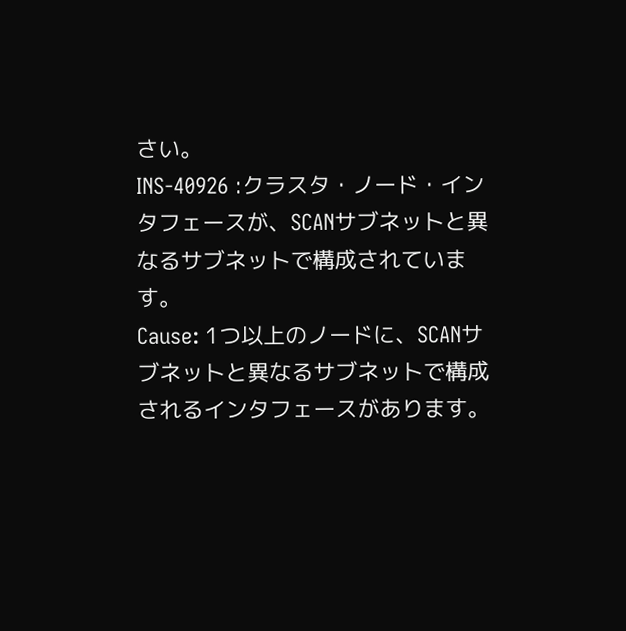さい。
INS-40926 :クラスタ・ノード・インタフェースが、SCANサブネットと異なるサブネットで構成されています。
Cause: 1つ以上のノードに、SCANサブネットと異なるサブネットで構成されるインタフェースがあります。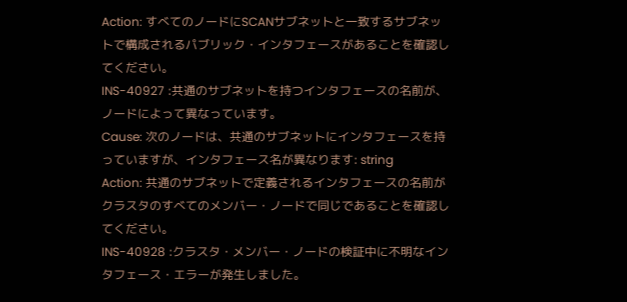Action: すべてのノードにSCANサブネットと一致するサブネットで構成されるパブリック・インタフェースがあることを確認してください。
INS-40927 :共通のサブネットを持つインタフェースの名前が、ノードによって異なっています。
Cause: 次のノードは、共通のサブネットにインタフェースを持っていますが、インタフェース名が異なります: string
Action: 共通のサブネットで定義されるインタフェースの名前がクラスタのすべてのメンバー・ノードで同じであることを確認してください。
INS-40928 :クラスタ・メンバー・ノードの検証中に不明なインタフェース・エラーが発生しました。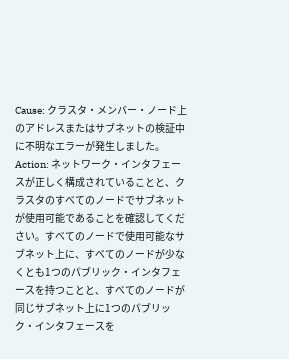Cause: クラスタ・メンバー・ノード上のアドレスまたはサブネットの検証中に不明なエラーが発生しました。
Action: ネットワーク・インタフェースが正しく構成されていることと、クラスタのすべてのノードでサブネットが使用可能であることを確認してください。すべてのノードで使用可能なサブネット上に、すべてのノードが少なくとも1つのパブリック・インタフェースを持つことと、すべてのノードが同じサブネット上に1つのパブリック・インタフェースを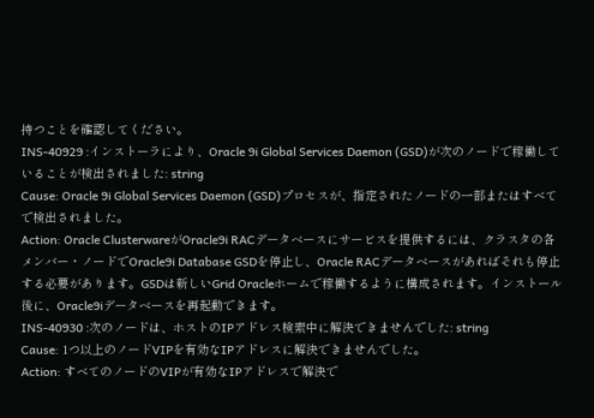持つことを確認してください。
INS-40929 :インストーラにより、Oracle 9i Global Services Daemon (GSD)が次のノードで稼働していることが検出されました: string
Cause: Oracle 9i Global Services Daemon (GSD)プロセスが、指定されたノードの一部またはすべてで検出されました。
Action: Oracle ClusterwareがOracle9i RACデータベースにサービスを提供するには、クラスタの各メンバー・ノードでOracle9i Database GSDを停止し、Oracle RACデータベースがあればそれも停止する必要があります。GSDは新しいGrid Oracleホームで稼働するように構成されます。インストール後に、Oracle9iデータベースを再起動できます。
INS-40930 :次のノードは、ホストのIPアドレス検索中に解決できませんでした: string
Cause: 1つ以上のノードVIPを有効なIPアドレスに解決できませんでした。
Action: すべてのノードのVIPが有効なIPアドレスで解決で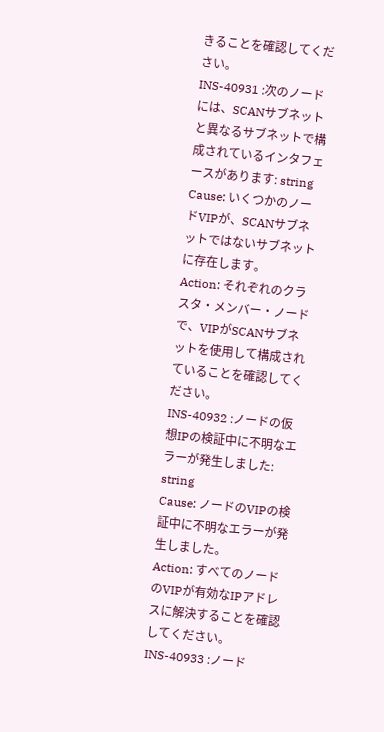きることを確認してください。
INS-40931 :次のノードには、SCANサブネットと異なるサブネットで構成されているインタフェースがあります: string
Cause: いくつかのノードVIPが、SCANサブネットではないサブネットに存在します。
Action: それぞれのクラスタ・メンバー・ノードで、VIPがSCANサブネットを使用して構成されていることを確認してください。
INS-40932 :ノードの仮想IPの検証中に不明なエラーが発生しました: string
Cause: ノードのVIPの検証中に不明なエラーが発生しました。
Action: すべてのノードのVIPが有効なIPアドレスに解決することを確認してください。
INS-40933 :ノード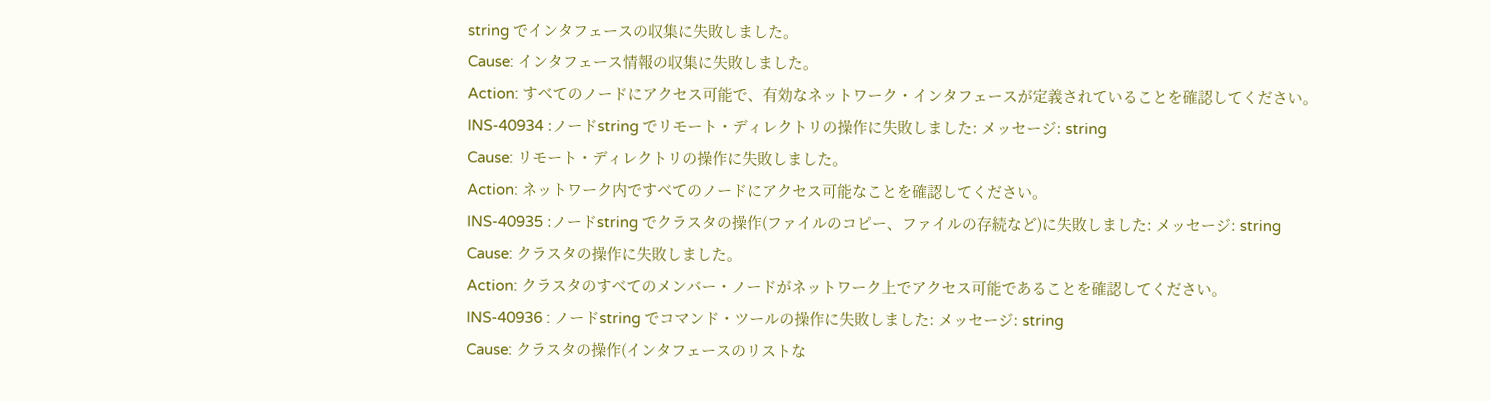string でインタフェースの収集に失敗しました。
Cause: インタフェース情報の収集に失敗しました。
Action: すべてのノードにアクセス可能で、有効なネットワーク・インタフェースが定義されていることを確認してください。
INS-40934 :ノードstring でリモート・ディレクトリの操作に失敗しました: メッセージ: string
Cause: リモート・ディレクトリの操作に失敗しました。
Action: ネットワーク内ですべてのノードにアクセス可能なことを確認してください。
INS-40935 :ノードstring でクラスタの操作(ファイルのコピー、ファイルの存続など)に失敗しました: メッセージ: string
Cause: クラスタの操作に失敗しました。
Action: クラスタのすべてのメンバー・ノードがネットワーク上でアクセス可能であることを確認してください。
INS-40936 : ノードstring でコマンド・ツールの操作に失敗しました: メッセージ: string
Cause: クラスタの操作(インタフェースのリストな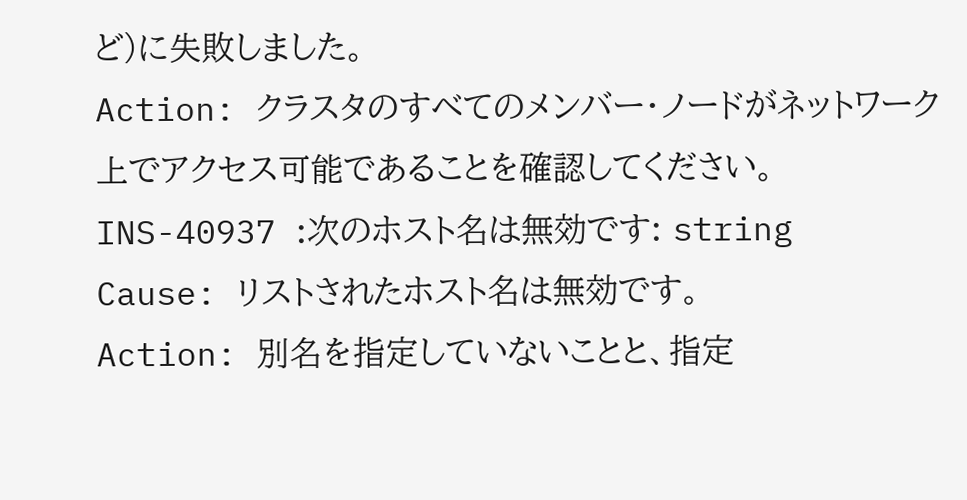ど)に失敗しました。
Action: クラスタのすべてのメンバー・ノードがネットワーク上でアクセス可能であることを確認してください。
INS-40937 :次のホスト名は無効です: string
Cause: リストされたホスト名は無効です。
Action: 別名を指定していないことと、指定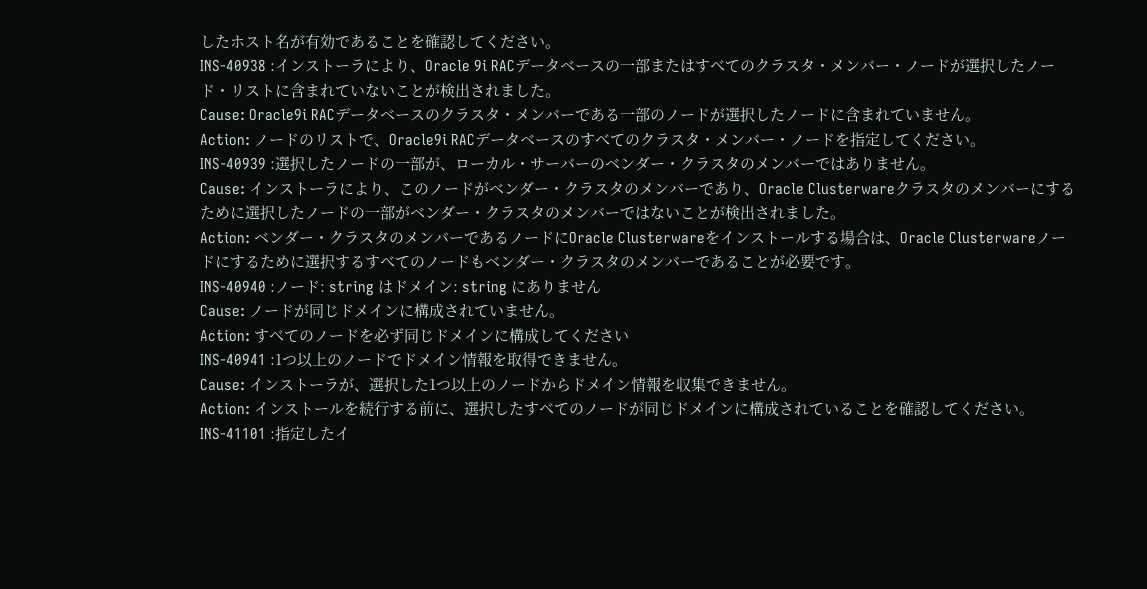したホスト名が有効であることを確認してください。
INS-40938 :インストーラにより、Oracle 9i RACデータベースの一部またはすべてのクラスタ・メンバー・ノードが選択したノード・リストに含まれていないことが検出されました。
Cause: Oracle9i RACデータベースのクラスタ・メンバーである一部のノードが選択したノードに含まれていません。
Action: ノードのリストで、Oracle9i RACデータベースのすべてのクラスタ・メンバー・ノードを指定してください。
INS-40939 :選択したノードの一部が、ローカル・サーバーのベンダー・クラスタのメンバーではありません。
Cause: インストーラにより、このノードがベンダー・クラスタのメンバーであり、Oracle Clusterwareクラスタのメンバーにするために選択したノードの一部がベンダー・クラスタのメンバーではないことが検出されました。
Action: ベンダー・クラスタのメンバーであるノードにOracle Clusterwareをインストールする場合は、Oracle Clusterwareノードにするために選択するすべてのノードもベンダー・クラスタのメンバーであることが必要です。
INS-40940 :ノード: string はドメイン: string にありません
Cause: ノードが同じドメインに構成されていません。
Action: すべてのノードを必ず同じドメインに構成してください
INS-40941 :1つ以上のノードでドメイン情報を取得できません。
Cause: インストーラが、選択した1つ以上のノードからドメイン情報を収集できません。
Action: インストールを続行する前に、選択したすべてのノードが同じドメインに構成されていることを確認してください。
INS-41101 :指定したイ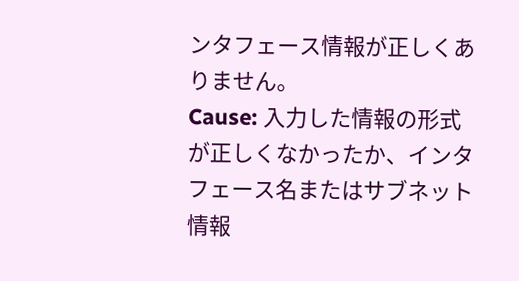ンタフェース情報が正しくありません。
Cause: 入力した情報の形式が正しくなかったか、インタフェース名またはサブネット情報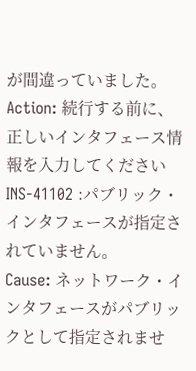が間違っていました。
Action: 続行する前に、正しいインタフェース情報を入力してください
INS-41102 :パブリック・インタフェースが指定されていません。
Cause: ネットワーク・インタフェースがパブリックとして指定されませ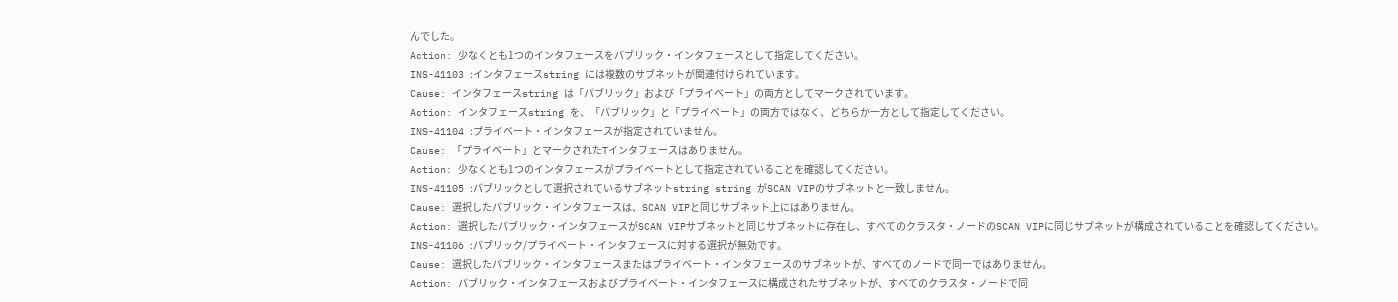んでした。
Action: 少なくとも1つのインタフェースをパブリック・インタフェースとして指定してください。
INS-41103 :インタフェースstring には複数のサブネットが関連付けられています。
Cause: インタフェースstring は「パブリック」および「プライベート」の両方としてマークされています。
Action: インタフェースstring を、「パブリック」と「プライベート」の両方ではなく、どちらか一方として指定してください。
INS-41104 :プライベート・インタフェースが指定されていません。
Cause: 「プライベート」とマークされたTインタフェースはありません。
Action: 少なくとも1つのインタフェースがプライベートとして指定されていることを確認してください。
INS-41105 :パブリックとして選択されているサブネットstring string がSCAN VIPのサブネットと一致しません。
Cause: 選択したパブリック・インタフェースは、SCAN VIPと同じサブネット上にはありません。
Action: 選択したパブリック・インタフェースがSCAN VIPサブネットと同じサブネットに存在し、すべてのクラスタ・ノードのSCAN VIPに同じサブネットが構成されていることを確認してください。
INS-41106 :パブリック/プライベート・インタフェースに対する選択が無効です。
Cause: 選択したパブリック・インタフェースまたはプライベート・インタフェースのサブネットが、すべてのノードで同一ではありません。
Action: パブリック・インタフェースおよびプライベート・インタフェースに構成されたサブネットが、すべてのクラスタ・ノードで同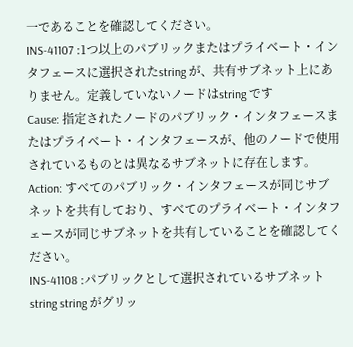一であることを確認してください。
INS-41107 :1つ以上のパブリックまたはプライベート・インタフェースに選択されたstring が、共有サブネット上にありません。定義していないノードはstring です
Cause: 指定されたノードのパブリック・インタフェースまたはプライベート・インタフェースが、他のノードで使用されているものとは異なるサブネットに存在します。
Action: すべてのパブリック・インタフェースが同じサブネットを共有しており、すべてのプライベート・インタフェースが同じサブネットを共有していることを確認してください。
INS-41108 :パブリックとして選択されているサブネットstring string がグリッ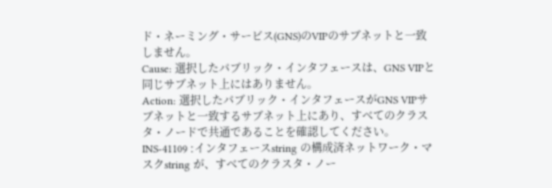ド・ネーミング・サービス(GNS)のVIPのサブネットと一致しません。
Cause: 選択したパブリック・インタフェースは、GNS VIPと同じサブネット上にはありません。
Action: 選択したパブリック・インタフェースがGNS VIPサブネットと一致するサブネット上にあり、すべてのクラスタ・ノードで共通であることを確認してください。
INS-41109 :インタフェースstring の構成済ネットワーク・マスクstring が、すべてのクラスタ・ノー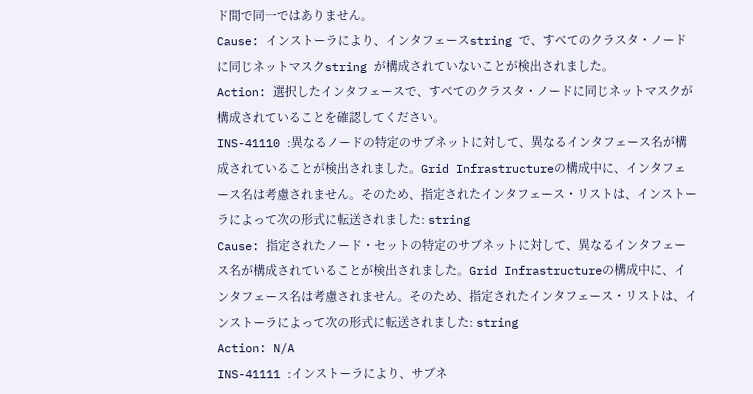ド間で同一ではありません。
Cause: インストーラにより、インタフェースstring で、すべてのクラスタ・ノードに同じネットマスクstring が構成されていないことが検出されました。
Action: 選択したインタフェースで、すべてのクラスタ・ノードに同じネットマスクが構成されていることを確認してください。
INS-41110 :異なるノードの特定のサブネットに対して、異なるインタフェース名が構成されていることが検出されました。Grid Infrastructureの構成中に、インタフェース名は考慮されません。そのため、指定されたインタフェース・リストは、インストーラによって次の形式に転送されました: string
Cause: 指定されたノード・セットの特定のサブネットに対して、異なるインタフェース名が構成されていることが検出されました。Grid Infrastructureの構成中に、インタフェース名は考慮されません。そのため、指定されたインタフェース・リストは、インストーラによって次の形式に転送されました: string
Action: N/A
INS-41111 :インストーラにより、サブネ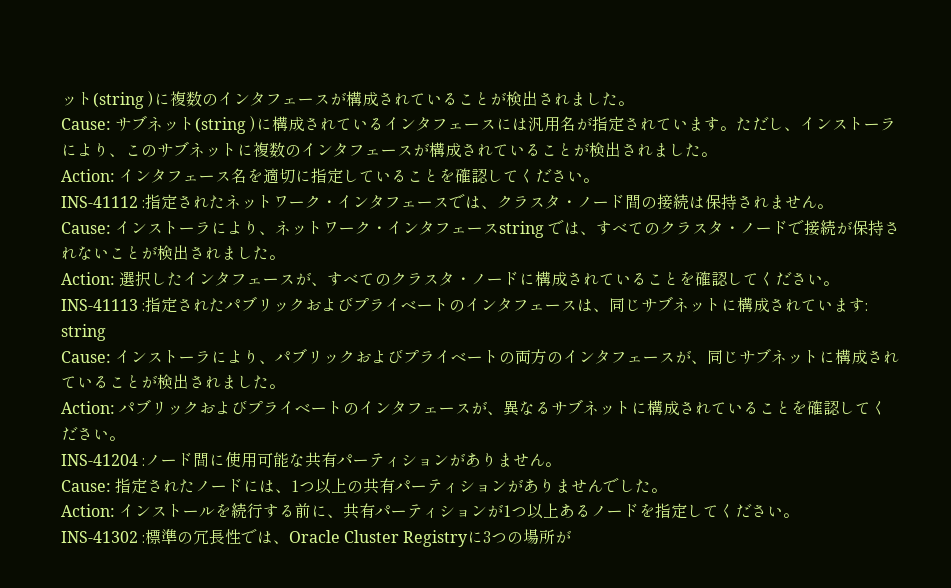ット(string )に複数のインタフェースが構成されていることが検出されました。
Cause: サブネット(string )に構成されているインタフェースには汎用名が指定されています。ただし、インストーラにより、このサブネットに複数のインタフェースが構成されていることが検出されました。
Action: インタフェース名を適切に指定していることを確認してください。
INS-41112 :指定されたネットワーク・インタフェースでは、クラスタ・ノード間の接続は保持されません。
Cause: インストーラにより、ネットワーク・インタフェースstring では、すべてのクラスタ・ノードで接続が保持されないことが検出されました。
Action: 選択したインタフェースが、すべてのクラスタ・ノードに構成されていることを確認してください。
INS-41113 :指定されたパブリックおよびプライベートのインタフェースは、同じサブネットに構成されています: string
Cause: インストーラにより、パブリックおよびプライベートの両方のインタフェースが、同じサブネットに構成されていることが検出されました。
Action: パブリックおよびプライベートのインタフェースが、異なるサブネットに構成されていることを確認してください。
INS-41204 :ノード間に使用可能な共有パーティションがありません。
Cause: 指定されたノードには、1つ以上の共有パーティションがありませんでした。
Action: インストールを続行する前に、共有パーティションが1つ以上あるノードを指定してください。
INS-41302 :標準の冗長性では、Oracle Cluster Registryに3つの場所が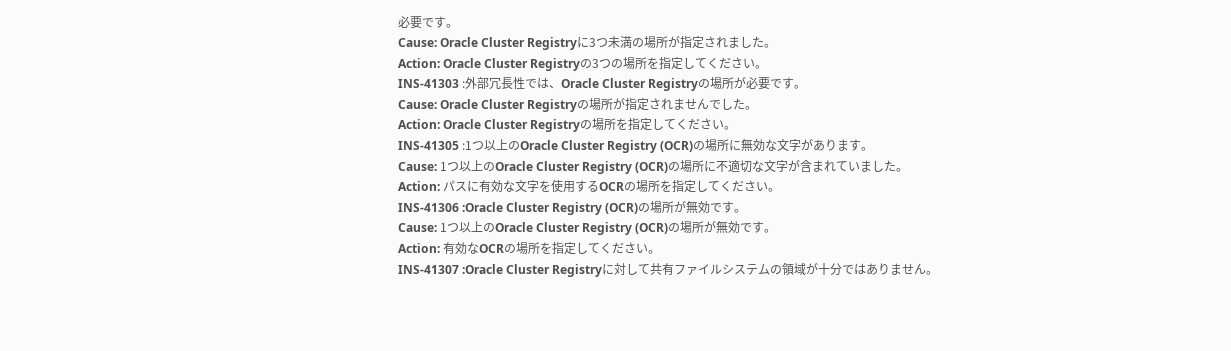必要です。
Cause: Oracle Cluster Registryに3つ未満の場所が指定されました。
Action: Oracle Cluster Registryの3つの場所を指定してください。
INS-41303 :外部冗長性では、Oracle Cluster Registryの場所が必要です。
Cause: Oracle Cluster Registryの場所が指定されませんでした。
Action: Oracle Cluster Registryの場所を指定してください。
INS-41305 :1つ以上のOracle Cluster Registry (OCR)の場所に無効な文字があります。
Cause: 1つ以上のOracle Cluster Registry (OCR)の場所に不適切な文字が含まれていました。
Action: パスに有効な文字を使用するOCRの場所を指定してください。
INS-41306 :Oracle Cluster Registry (OCR)の場所が無効です。
Cause: 1つ以上のOracle Cluster Registry (OCR)の場所が無効です。
Action: 有効なOCRの場所を指定してください。
INS-41307 :Oracle Cluster Registryに対して共有ファイルシステムの領域が十分ではありません。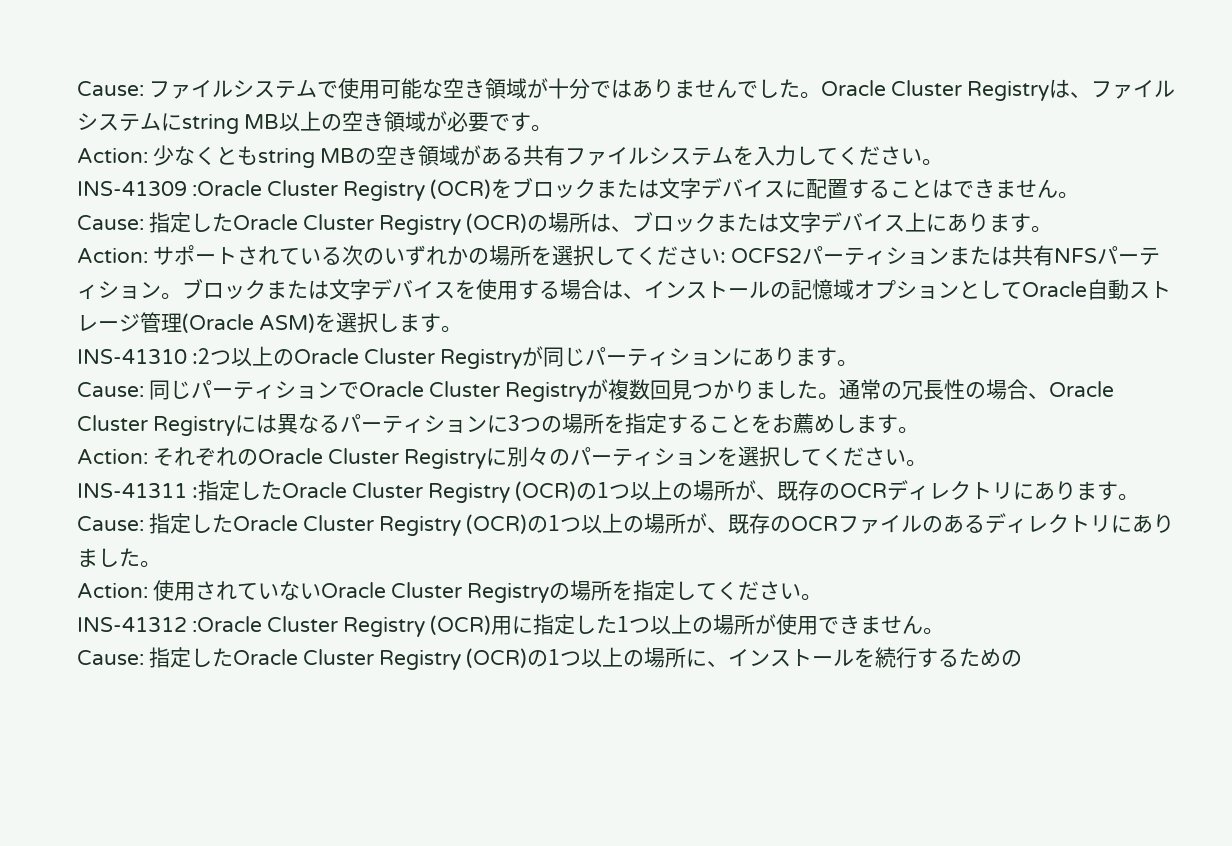Cause: ファイルシステムで使用可能な空き領域が十分ではありませんでした。Oracle Cluster Registryは、ファイルシステムにstring MB以上の空き領域が必要です。
Action: 少なくともstring MBの空き領域がある共有ファイルシステムを入力してください。
INS-41309 :Oracle Cluster Registry (OCR)をブロックまたは文字デバイスに配置することはできません。
Cause: 指定したOracle Cluster Registry (OCR)の場所は、ブロックまたは文字デバイス上にあります。
Action: サポートされている次のいずれかの場所を選択してください: OCFS2パーティションまたは共有NFSパーティション。ブロックまたは文字デバイスを使用する場合は、インストールの記憶域オプションとしてOracle自動ストレージ管理(Oracle ASM)を選択します。
INS-41310 :2つ以上のOracle Cluster Registryが同じパーティションにあります。
Cause: 同じパーティションでOracle Cluster Registryが複数回見つかりました。通常の冗長性の場合、Oracle Cluster Registryには異なるパーティションに3つの場所を指定することをお薦めします。
Action: それぞれのOracle Cluster Registryに別々のパーティションを選択してください。
INS-41311 :指定したOracle Cluster Registry (OCR)の1つ以上の場所が、既存のOCRディレクトリにあります。
Cause: 指定したOracle Cluster Registry (OCR)の1つ以上の場所が、既存のOCRファイルのあるディレクトリにありました。
Action: 使用されていないOracle Cluster Registryの場所を指定してください。
INS-41312 :Oracle Cluster Registry (OCR)用に指定した1つ以上の場所が使用できません。
Cause: 指定したOracle Cluster Registry (OCR)の1つ以上の場所に、インストールを続行するための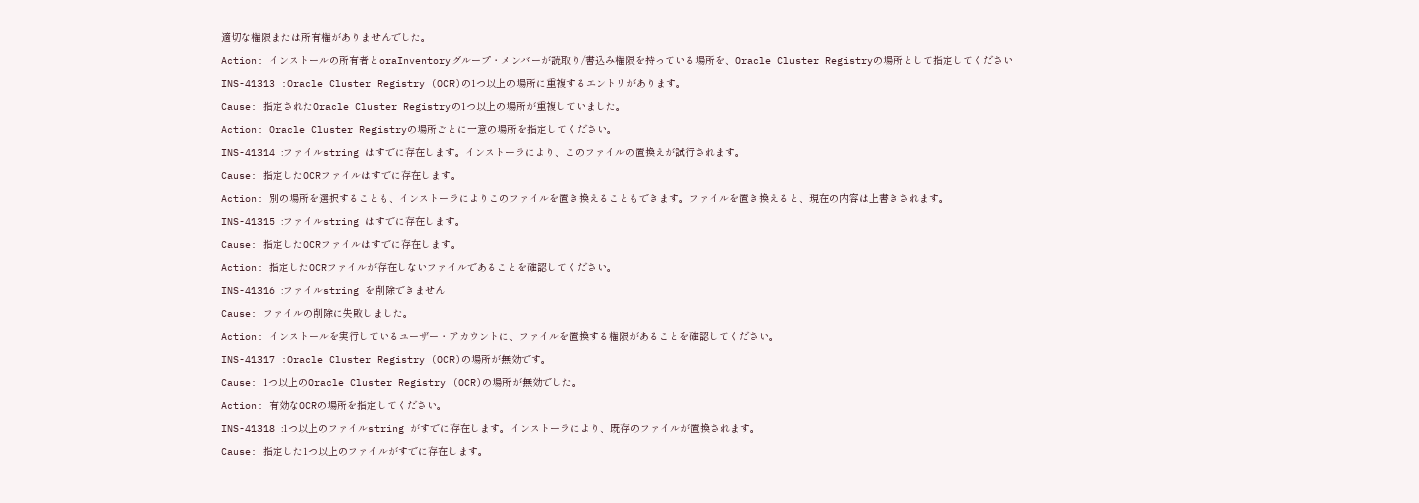適切な権限または所有権がありませんでした。
Action: インストールの所有者とoraInventoryグループ・メンバーが読取り/書込み権限を持っている場所を、Oracle Cluster Registryの場所として指定してください
INS-41313 :Oracle Cluster Registry (OCR)の1つ以上の場所に重複するエントリがあります。
Cause: 指定されたOracle Cluster Registryの1つ以上の場所が重複していました。
Action: Oracle Cluster Registryの場所ごとに一意の場所を指定してください。
INS-41314 :ファイルstring はすでに存在します。インストーラにより、このファイルの置換えが試行されます。
Cause: 指定したOCRファイルはすでに存在します。
Action: 別の場所を選択することも、インストーラによりこのファイルを置き換えることもできます。ファイルを置き換えると、現在の内容は上書きされます。
INS-41315 :ファイルstring はすでに存在します。
Cause: 指定したOCRファイルはすでに存在します。
Action: 指定したOCRファイルが存在しないファイルであることを確認してください。
INS-41316 :ファイルstring を削除できません
Cause: ファイルの削除に失敗しました。
Action: インストールを実行しているユーザー・アカウントに、ファイルを置換する権限があることを確認してください。
INS-41317 :Oracle Cluster Registry (OCR)の場所が無効です。
Cause: 1つ以上のOracle Cluster Registry (OCR)の場所が無効でした。
Action: 有効なOCRの場所を指定してください。
INS-41318 :1つ以上のファイルstring がすでに存在します。インストーラにより、既存のファイルが置換されます。
Cause: 指定した1つ以上のファイルがすでに存在します。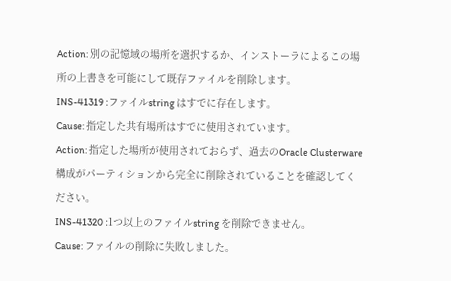Action: 別の記憶域の場所を選択するか、インストーラによるこの場所の上書きを可能にして既存ファイルを削除します。
INS-41319 :ファイルstring はすでに存在します。
Cause: 指定した共有場所はすでに使用されています。
Action: 指定した場所が使用されておらず、過去のOracle Clusterware構成がパーティションから完全に削除されていることを確認してください。
INS-41320 :1つ以上のファイルstring を削除できません。
Cause: ファイルの削除に失敗しました。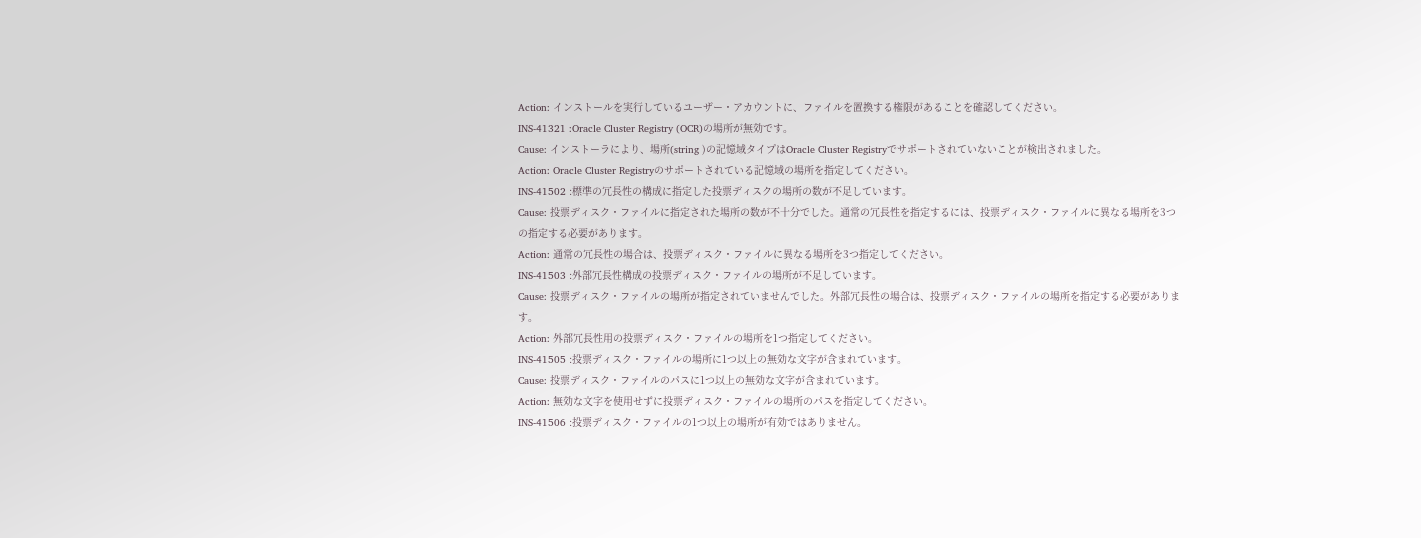Action: インストールを実行しているユーザー・アカウントに、ファイルを置換する権限があることを確認してください。
INS-41321 :Oracle Cluster Registry (OCR)の場所が無効です。
Cause: インストーラにより、場所(string )の記憶域タイプはOracle Cluster Registryでサポートされていないことが検出されました。
Action: Oracle Cluster Registryのサポートされている記憶域の場所を指定してください。
INS-41502 :標準の冗長性の構成に指定した投票ディスクの場所の数が不足しています。
Cause: 投票ディスク・ファイルに指定された場所の数が不十分でした。通常の冗長性を指定するには、投票ディスク・ファイルに異なる場所を3つの指定する必要があります。
Action: 通常の冗長性の場合は、投票ディスク・ファイルに異なる場所を3つ指定してください。
INS-41503 :外部冗長性構成の投票ディスク・ファイルの場所が不足しています。
Cause: 投票ディスク・ファイルの場所が指定されていませんでした。外部冗長性の場合は、投票ディスク・ファイルの場所を指定する必要があります。
Action: 外部冗長性用の投票ディスク・ファイルの場所を1つ指定してください。
INS-41505 :投票ディスク・ファイルの場所に1つ以上の無効な文字が含まれています。
Cause: 投票ディスク・ファイルのパスに1つ以上の無効な文字が含まれています。
Action: 無効な文字を使用せずに投票ディスク・ファイルの場所のパスを指定してください。
INS-41506 :投票ディスク・ファイルの1つ以上の場所が有効ではありません。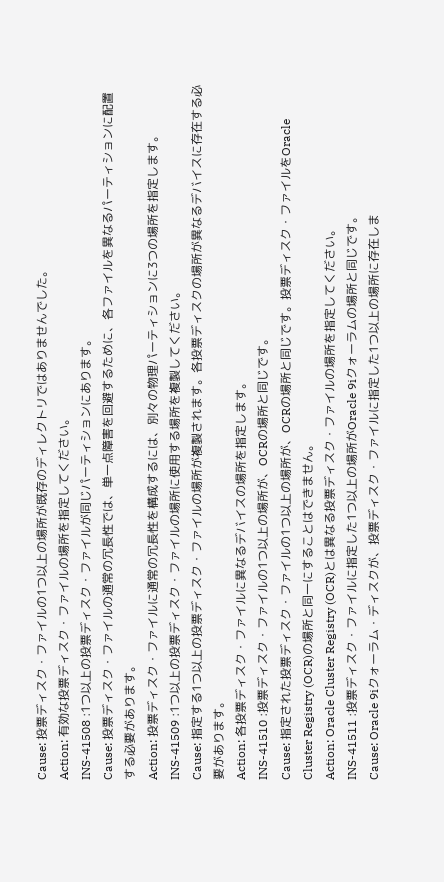Cause: 投票ディスク・ファイルの1つ以上の場所が既存のディレクトリではありませんでした。
Action: 有効な投票ディスク・ファイルの場所を指定してください。
INS-41508 :1つ以上の投票ディスク・ファイルが同じパーティションにあります。
Cause: 投票ディスク・ファイルの通常の冗長性では、単一点障害を回避するために、各ファイルを異なるパーティションに配置する必要があります。
Action: 投票ディスク・ファイルに通常の冗長性を構成するには、別々の物理パーティションに3つの場所を指定します。
INS-41509 :1つ以上の投票ディスク・ファイルの場所に使用する場所を複製してください。
Cause: 指定する1つ以上の投票ディスク・ファイルの場所が複製されます。各投票ディスクの場所が異なるデバイスに存在する必要があります。
Action: 各投票ディスク・ファイルに異なるデバイスの場所を指定します。
INS-41510 :投票ディスク・ファイルの1つ以上の場所が、OCRの場所と同じです。
Cause: 指定された投票ディスク・ファイルの1つ以上の場所が、OCRの場所と同じです。投票ディスク・ファイルをOracle Cluster Registry (OCR)の場所と同一にすることはできません。
Action: Oracle Cluster Registry (OCR)とは異なる投票ディスク・ファイルの場所を指定してください。
INS-41511 :投票ディスク・ファイルに指定した1つ以上の場所がOracle 9iクォーラムの場所と同じです。
Cause: Oracle 9iクォーラム・ディスクが、投票ディスク・ファイルに指定した1つ以上の場所に存在しま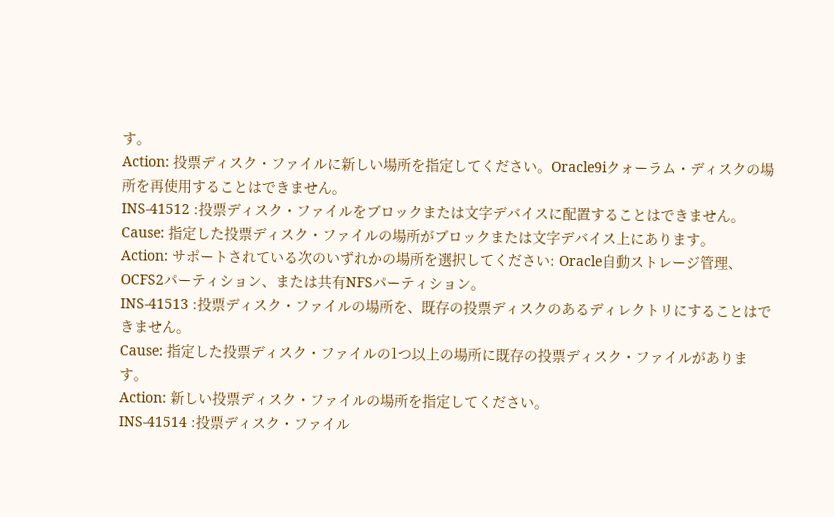す。
Action: 投票ディスク・ファイルに新しい場所を指定してください。Oracle9iクォーラム・ディスクの場所を再使用することはできません。
INS-41512 :投票ディスク・ファイルをブロックまたは文字デバイスに配置することはできません。
Cause: 指定した投票ディスク・ファイルの場所がブロックまたは文字デバイス上にあります。
Action: サポートされている次のいずれかの場所を選択してください: Oracle自動ストレージ管理、OCFS2パーティション、または共有NFSパーティション。
INS-41513 :投票ディスク・ファイルの場所を、既存の投票ディスクのあるディレクトリにすることはできません。
Cause: 指定した投票ディスク・ファイルの1つ以上の場所に既存の投票ディスク・ファイルがあります。
Action: 新しい投票ディスク・ファイルの場所を指定してください。
INS-41514 :投票ディスク・ファイル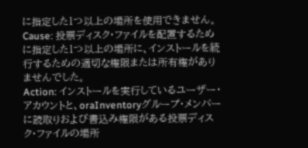に指定した1つ以上の場所を使用できません。
Cause: 投票ディスク・ファイルを配置するために指定した1つ以上の場所に、インストールを続行するための適切な権限または所有権がありませんでした。
Action: インストールを実行しているユーザー・アカウントと、oraInventoryグループ・メンバーに読取りおよび書込み権限がある投票ディスク・ファイルの場所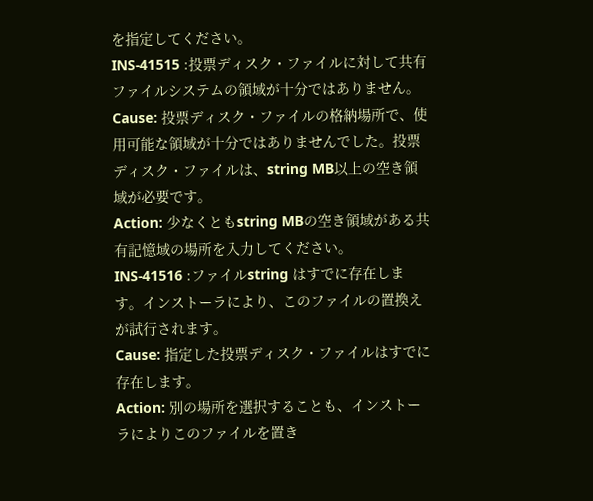を指定してください。
INS-41515 :投票ディスク・ファイルに対して共有ファイルシステムの領域が十分ではありません。
Cause: 投票ディスク・ファイルの格納場所で、使用可能な領域が十分ではありませんでした。投票ディスク・ファイルは、string MB以上の空き領域が必要です。
Action: 少なくともstring MBの空き領域がある共有記憶域の場所を入力してください。
INS-41516 :ファイルstring はすでに存在します。インストーラにより、このファイルの置換えが試行されます。
Cause: 指定した投票ディスク・ファイルはすでに存在します。
Action: 別の場所を選択することも、インストーラによりこのファイルを置き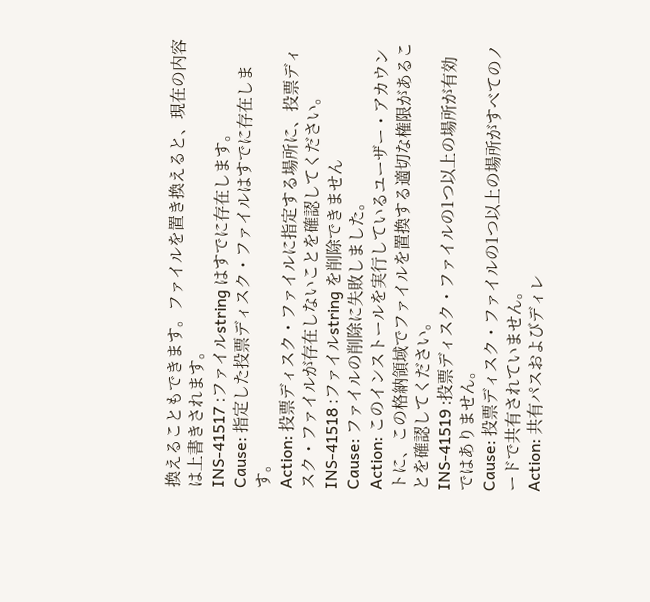換えることもできます。ファイルを置き換えると、現在の内容は上書きされます。
INS-41517 :ファイルstring はすでに存在します。
Cause: 指定した投票ディスク・ファイルはすでに存在します。
Action: 投票ディスク・ファイルに指定する場所に、投票ディスク・ファイルが存在しないことを確認してください。
INS-41518 :ファイルstring を削除できません
Cause: ファイルの削除に失敗しました。
Action: このインストールを実行しているユーザー・アカウントに、この格納領域でファイルを置換する適切な権限があることを確認してください。
INS-41519 :投票ディスク・ファイルの1つ以上の場所が有効ではありません。
Cause: 投票ディスク・ファイルの1つ以上の場所がすべてのノードで共有されていません。
Action: 共有パスおよびディレ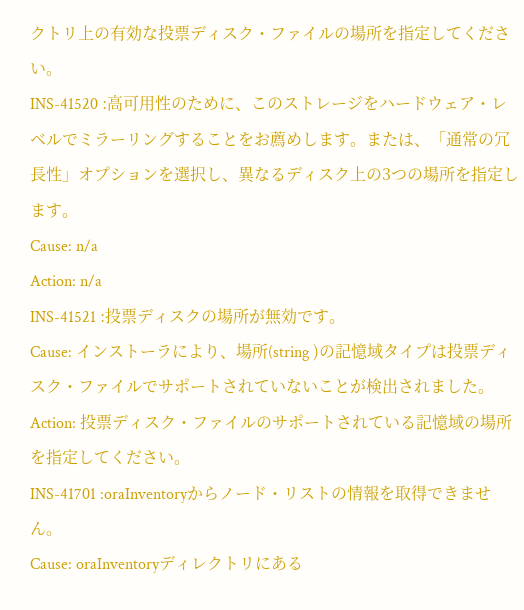クトリ上の有効な投票ディスク・ファイルの場所を指定してください。
INS-41520 :高可用性のために、このストレージをハードウェア・レベルでミラーリングすることをお薦めします。または、「通常の冗長性」オプションを選択し、異なるディスク上の3つの場所を指定します。
Cause: n/a
Action: n/a
INS-41521 :投票ディスクの場所が無効です。
Cause: インストーラにより、場所(string )の記憶域タイプは投票ディスク・ファイルでサポートされていないことが検出されました。
Action: 投票ディスク・ファイルのサポートされている記憶域の場所を指定してください。
INS-41701 :oraInventoryからノード・リストの情報を取得できません。
Cause: oraInventoryディレクトリにある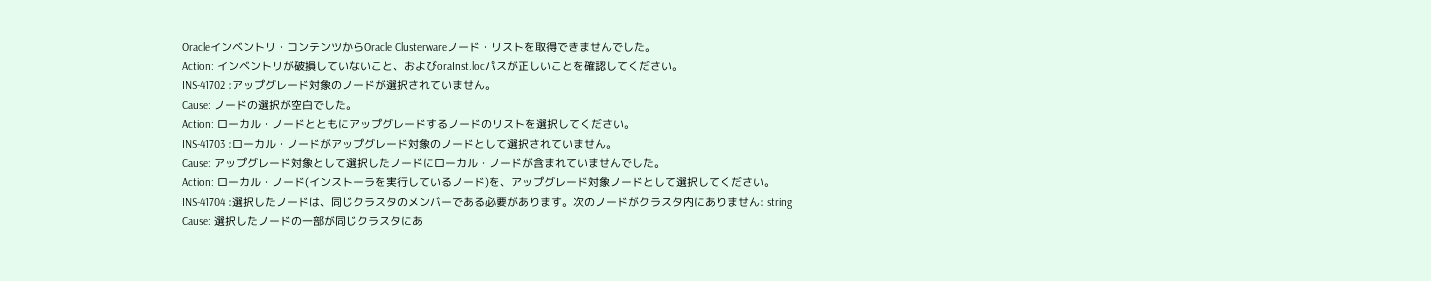Oracleインベントリ・コンテンツからOracle Clusterwareノード・リストを取得できませんでした。
Action: インベントリが破損していないこと、およびoraInst.locパスが正しいことを確認してください。
INS-41702 :アップグレード対象のノードが選択されていません。
Cause: ノードの選択が空白でした。
Action: ローカル・ノードとともにアップグレードするノードのリストを選択してください。
INS-41703 :ローカル・ノードがアップグレード対象のノードとして選択されていません。
Cause: アップグレード対象として選択したノードにローカル・ノードが含まれていませんでした。
Action: ローカル・ノード(インストーラを実行しているノード)を、アップグレード対象ノードとして選択してください。
INS-41704 :選択したノードは、同じクラスタのメンバーである必要があります。次のノードがクラスタ内にありません: string
Cause: 選択したノードの一部が同じクラスタにあ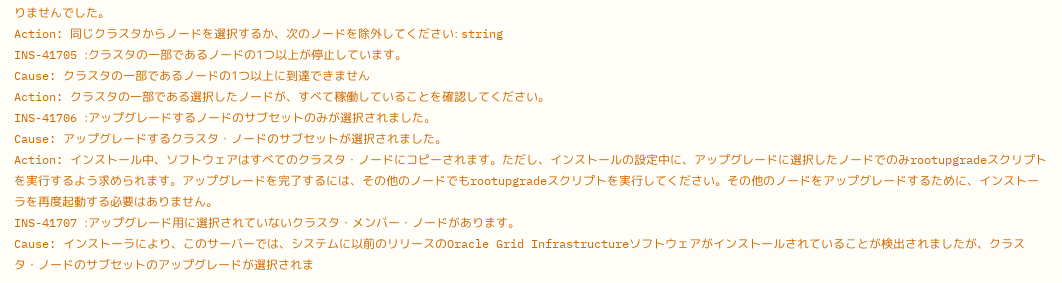りませんでした。
Action: 同じクラスタからノードを選択するか、次のノードを除外してください: string
INS-41705 :クラスタの一部であるノードの1つ以上が停止しています。
Cause: クラスタの一部であるノードの1つ以上に到達できません
Action: クラスタの一部である選択したノードが、すべて稼働していることを確認してください。
INS-41706 :アップグレードするノードのサブセットのみが選択されました。
Cause: アップグレードするクラスタ・ノードのサブセットが選択されました。
Action: インストール中、ソフトウェアはすべてのクラスタ・ノードにコピーされます。ただし、インストールの設定中に、アップグレードに選択したノードでのみrootupgradeスクリプトを実行するよう求められます。アップグレードを完了するには、その他のノードでもrootupgradeスクリプトを実行してください。その他のノードをアップグレードするために、インストーラを再度起動する必要はありません。
INS-41707 :アップグレード用に選択されていないクラスタ・メンバー・ノードがあります。
Cause: インストーラにより、このサーバーでは、システムに以前のリリースのOracle Grid Infrastructureソフトウェアがインストールされていることが検出されましたが、クラスタ・ノードのサブセットのアップグレードが選択されま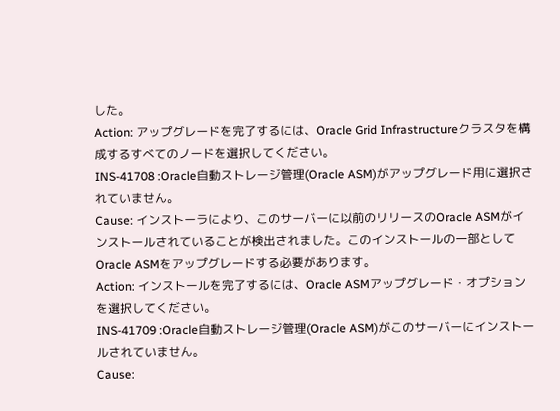した。
Action: アップグレードを完了するには、Oracle Grid Infrastructureクラスタを構成するすべてのノードを選択してください。
INS-41708 :Oracle自動ストレージ管理(Oracle ASM)がアップグレード用に選択されていません。
Cause: インストーラにより、このサーバーに以前のリリースのOracle ASMがインストールされていることが検出されました。このインストールの一部としてOracle ASMをアップグレードする必要があります。
Action: インストールを完了するには、Oracle ASMアップグレード・オプションを選択してください。
INS-41709 :Oracle自動ストレージ管理(Oracle ASM)がこのサーバーにインストールされていません。
Cause: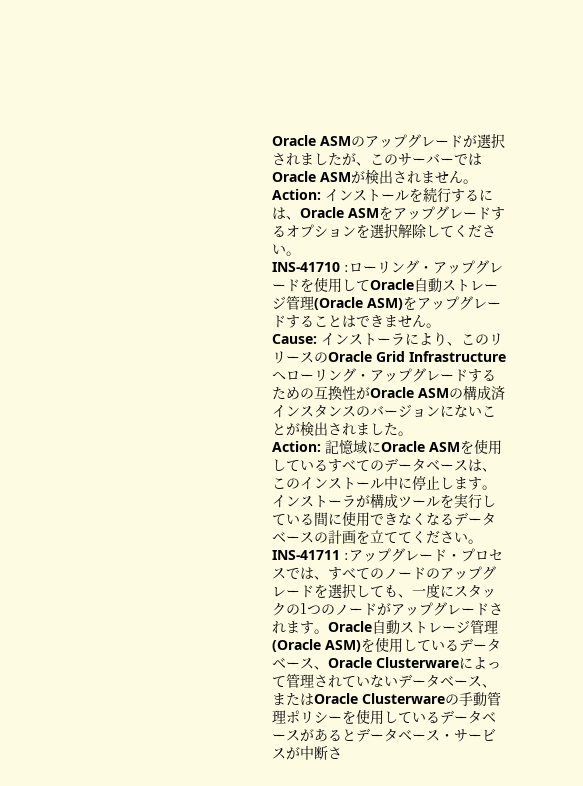Oracle ASMのアップグレードが選択されましたが、このサーバーではOracle ASMが検出されません。
Action: インストールを続行するには、Oracle ASMをアップグレードするオプションを選択解除してください。
INS-41710 :ローリング・アップグレードを使用してOracle自動ストレージ管理(Oracle ASM)をアップグレードすることはできません。
Cause: インストーラにより、このリリースのOracle Grid Infrastructureへローリング・アップグレードするための互換性がOracle ASMの構成済インスタンスのバージョンにないことが検出されました。
Action: 記憶域にOracle ASMを使用しているすべてのデータベースは、このインストール中に停止します。インストーラが構成ツールを実行している間に使用できなくなるデータベースの計画を立ててください。
INS-41711 :アップグレード・プロセスでは、すべてのノードのアップグレードを選択しても、一度にスタックの1つのノードがアップグレードされます。Oracle自動ストレージ管理(Oracle ASM)を使用しているデータベース、Oracle Clusterwareによって管理されていないデータベース、またはOracle Clusterwareの手動管理ポリシーを使用しているデータベースがあるとデータベース・サービスが中断さ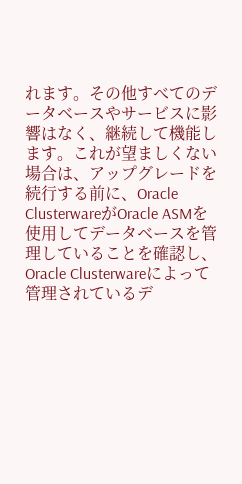れます。その他すべてのデータベースやサービスに影響はなく、継続して機能します。これが望ましくない場合は、アップグレードを続行する前に、Oracle ClusterwareがOracle ASMを使用してデータベースを管理していることを確認し、Oracle Clusterwareによって管理されているデ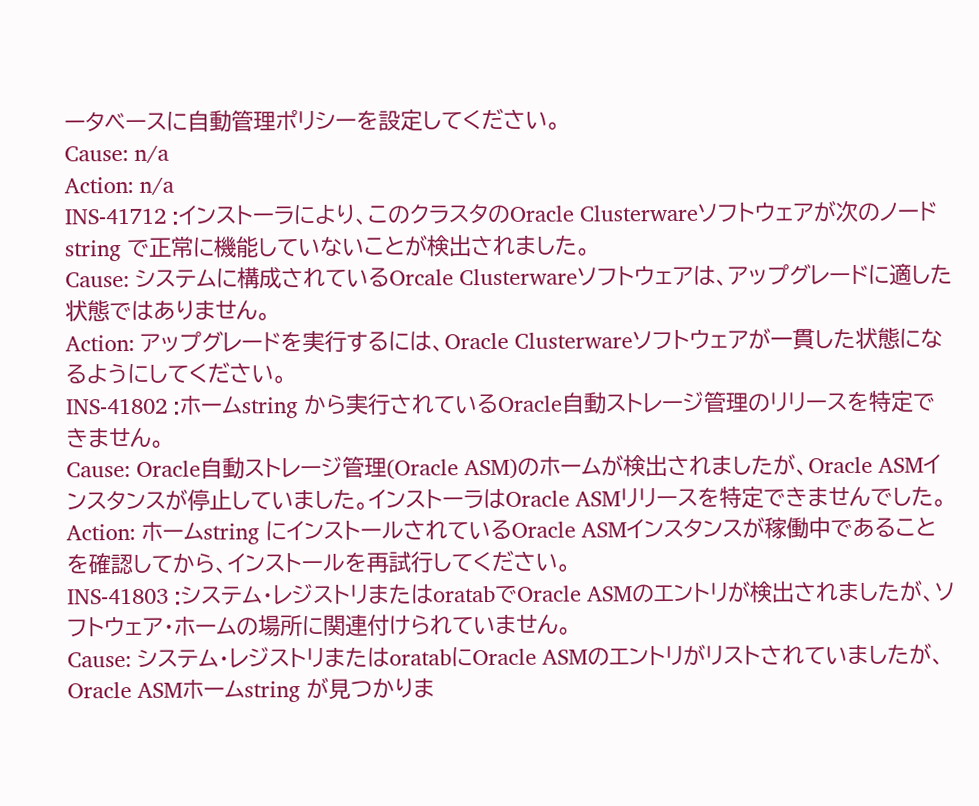ータベースに自動管理ポリシーを設定してください。
Cause: n/a
Action: n/a
INS-41712 :インストーラにより、このクラスタのOracle Clusterwareソフトウェアが次のノードstring で正常に機能していないことが検出されました。
Cause: システムに構成されているOrcale Clusterwareソフトウェアは、アップグレードに適した状態ではありません。
Action: アップグレードを実行するには、Oracle Clusterwareソフトウェアが一貫した状態になるようにしてください。
INS-41802 :ホームstring から実行されているOracle自動ストレージ管理のリリースを特定できません。
Cause: Oracle自動ストレージ管理(Oracle ASM)のホームが検出されましたが、Oracle ASMインスタンスが停止していました。インストーラはOracle ASMリリースを特定できませんでした。
Action: ホームstring にインストールされているOracle ASMインスタンスが稼働中であることを確認してから、インストールを再試行してください。
INS-41803 :システム・レジストリまたはoratabでOracle ASMのエントリが検出されましたが、ソフトウェア・ホームの場所に関連付けられていません。
Cause: システム・レジストリまたはoratabにOracle ASMのエントリがリストされていましたが、Oracle ASMホームstring が見つかりま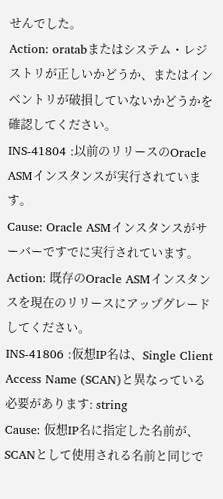せんでした。
Action: oratabまたはシステム・レジストリが正しいかどうか、またはインベントリが破損していないかどうかを確認してください。
INS-41804 :以前のリリースのOracle ASMインスタンスが実行されています。
Cause: Oracle ASMインスタンスがサーバーですでに実行されています。
Action: 既存のOracle ASMインスタンスを現在のリリースにアップグレードしてください。
INS-41806 :仮想IP名は、Single Client Access Name (SCAN)と異なっている必要があります: string
Cause: 仮想IP名に指定した名前が、SCANとして使用される名前と同じで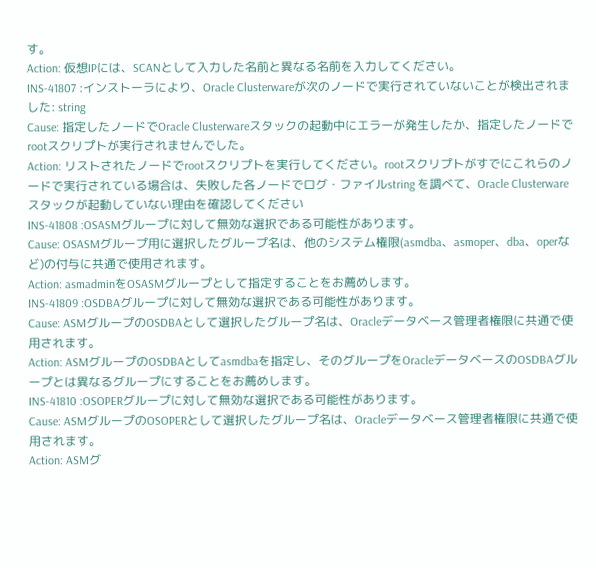す。
Action: 仮想IPには、SCANとして入力した名前と異なる名前を入力してください。
INS-41807 :インストーラにより、Oracle Clusterwareが次のノードで実行されていないことが検出されました: string
Cause: 指定したノードでOracle Clusterwareスタックの起動中にエラーが発生したか、指定したノードでrootスクリプトが実行されませんでした。
Action: リストされたノードでrootスクリプトを実行してください。rootスクリプトがすでにこれらのノードで実行されている場合は、失敗した各ノードでログ・ファイルstring を調べて、Oracle Clusterwareスタックが起動していない理由を確認してください
INS-41808 :OSASMグループに対して無効な選択である可能性があります。
Cause: OSASMグループ用に選択したグループ名は、他のシステム権限(asmdba、asmoper、dba、operなど)の付与に共通で使用されます。
Action: asmadminをOSASMグループとして指定することをお薦めします。
INS-41809 :OSDBAグループに対して無効な選択である可能性があります。
Cause: ASMグループのOSDBAとして選択したグループ名は、Oracleデータベース管理者権限に共通で使用されます。
Action: ASMグループのOSDBAとしてasmdbaを指定し、そのグループをOracleデータベースのOSDBAグループとは異なるグループにすることをお薦めします。
INS-41810 :OSOPERグループに対して無効な選択である可能性があります。
Cause: ASMグループのOSOPERとして選択したグループ名は、Oracleデータベース管理者権限に共通で使用されます。
Action: ASMグ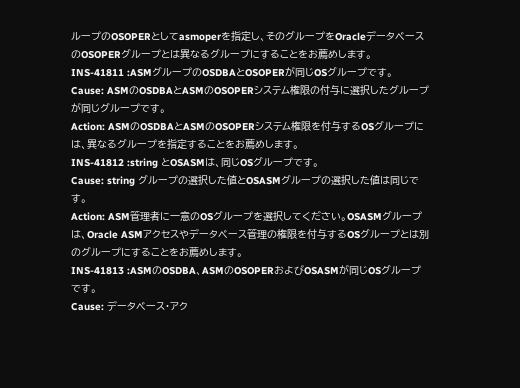ループのOSOPERとしてasmoperを指定し、そのグループをOracleデータベースのOSOPERグループとは異なるグループにすることをお薦めします。
INS-41811 :ASMグループのOSDBAとOSOPERが同じOSグループです。
Cause: ASMのOSDBAとASMのOSOPERシステム権限の付与に選択したグループが同じグループです。
Action: ASMのOSDBAとASMのOSOPERシステム権限を付与するOSグループには、異なるグループを指定することをお薦めします。
INS-41812 :string とOSASMは、同じOSグループです。
Cause: string グループの選択した値とOSASMグループの選択した値は同じです。
Action: ASM管理者に一意のOSグループを選択してください。OSASMグループは、Oracle ASMアクセスやデータベース管理の権限を付与するOSグループとは別のグループにすることをお薦めします。
INS-41813 :ASMのOSDBA、ASMのOSOPERおよびOSASMが同じOSグループです。
Cause: データベース・アク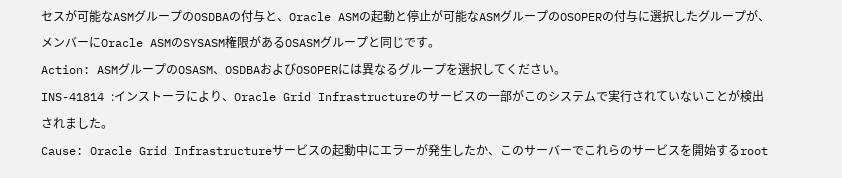セスが可能なASMグループのOSDBAの付与と、Oracle ASMの起動と停止が可能なASMグループのOSOPERの付与に選択したグループが、メンバーにOracle ASMのSYSASM権限があるOSASMグループと同じです。
Action: ASMグループのOSASM、OSDBAおよびOSOPERには異なるグループを選択してください。
INS-41814 :インストーラにより、Oracle Grid Infrastructureのサービスの一部がこのシステムで実行されていないことが検出されました。
Cause: Oracle Grid Infrastructureサービスの起動中にエラーが発生したか、このサーバーでこれらのサービスを開始するroot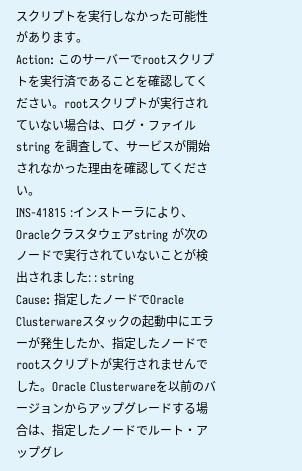スクリプトを実行しなかった可能性があります。
Action: このサーバーでrootスクリプトを実行済であることを確認してください。rootスクリプトが実行されていない場合は、ログ・ファイルstring を調査して、サービスが開始されなかった理由を確認してください。
INS-41815 :インストーラにより、Oracleクラスタウェアstring が次のノードで実行されていないことが検出されました: : string
Cause: 指定したノードでOracle Clusterwareスタックの起動中にエラーが発生したか、指定したノードでrootスクリプトが実行されませんでした。Oracle Clusterwareを以前のバージョンからアップグレードする場合は、指定したノードでルート・アップグレ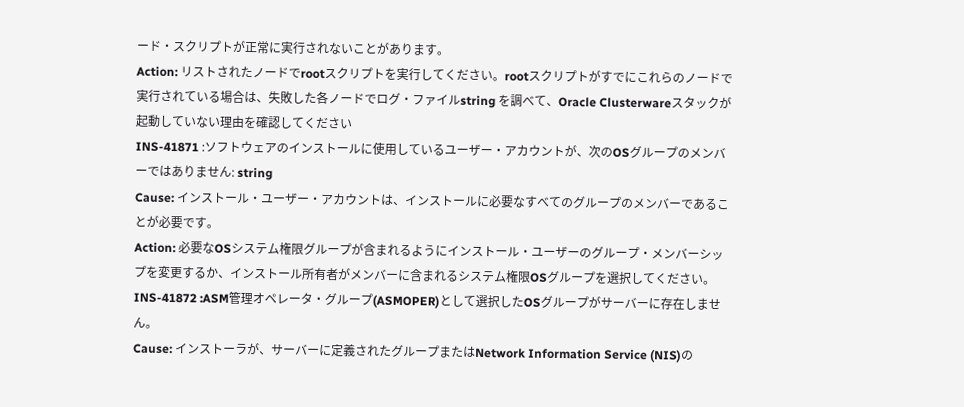ード・スクリプトが正常に実行されないことがあります。
Action: リストされたノードでrootスクリプトを実行してください。rootスクリプトがすでにこれらのノードで実行されている場合は、失敗した各ノードでログ・ファイルstring を調べて、Oracle Clusterwareスタックが起動していない理由を確認してください
INS-41871 :ソフトウェアのインストールに使用しているユーザー・アカウントが、次のOSグループのメンバーではありません: string
Cause: インストール・ユーザー・アカウントは、インストールに必要なすべてのグループのメンバーであることが必要です。
Action: 必要なOSシステム権限グループが含まれるようにインストール・ユーザーのグループ・メンバーシップを変更するか、インストール所有者がメンバーに含まれるシステム権限OSグループを選択してください。
INS-41872 :ASM管理オペレータ・グループ(ASMOPER)として選択したOSグループがサーバーに存在しません。
Cause: インストーラが、サーバーに定義されたグループまたはNetwork Information Service (NIS)の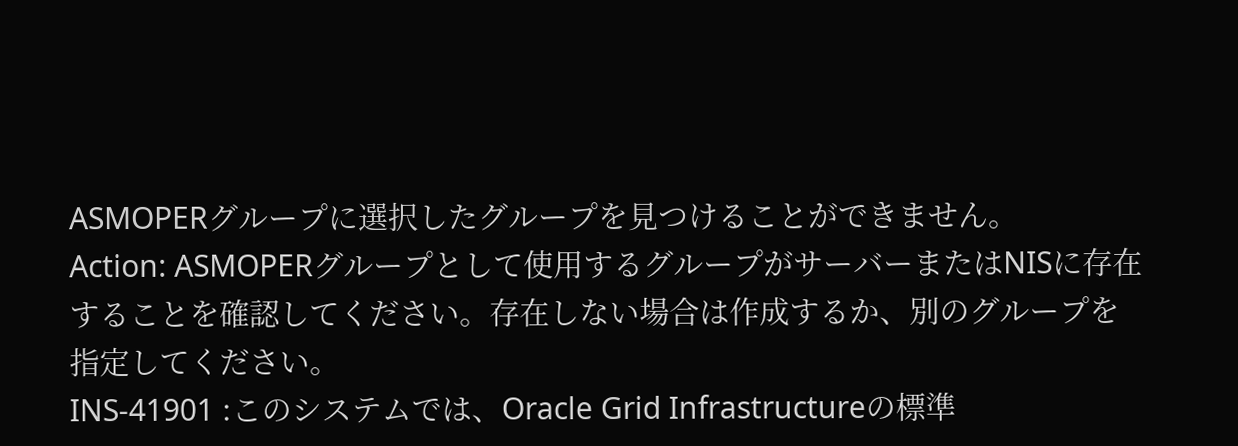ASMOPERグループに選択したグループを見つけることができません。
Action: ASMOPERグループとして使用するグループがサーバーまたはNISに存在することを確認してください。存在しない場合は作成するか、別のグループを指定してください。
INS-41901 :このシステムでは、Oracle Grid Infrastructureの標準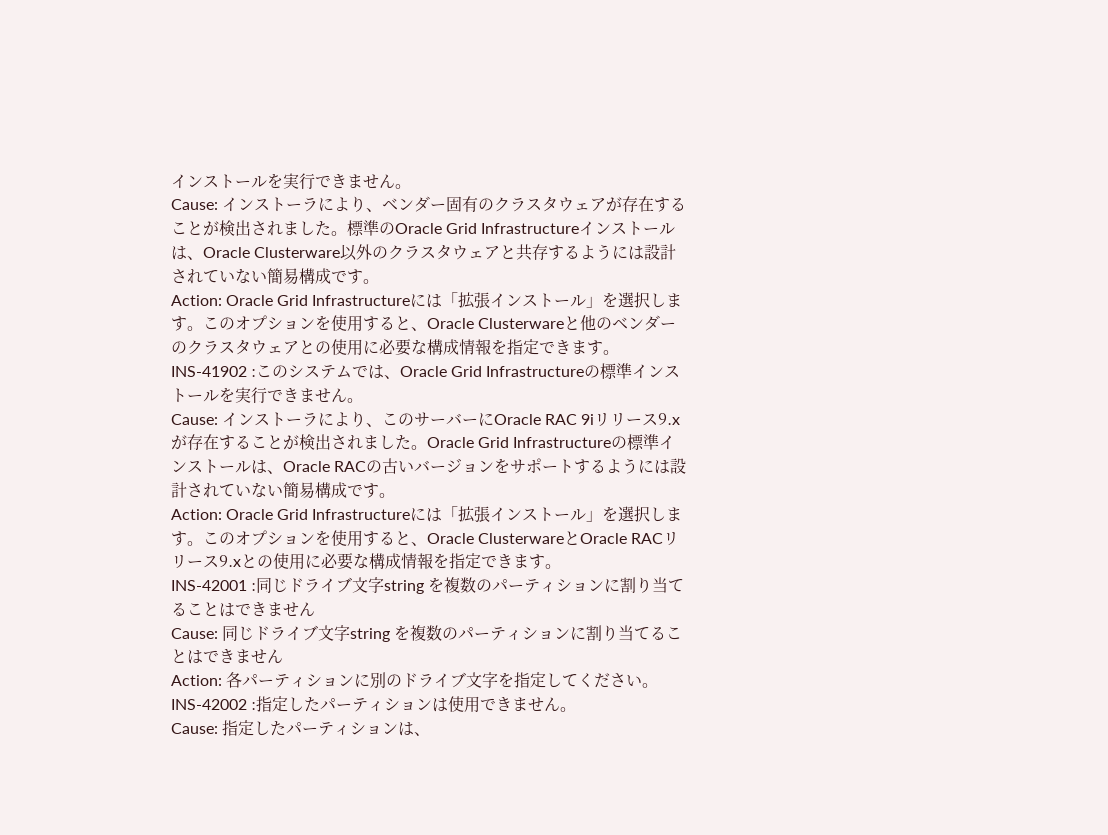インストールを実行できません。
Cause: インストーラにより、ベンダー固有のクラスタウェアが存在することが検出されました。標準のOracle Grid Infrastructureインストールは、Oracle Clusterware以外のクラスタウェアと共存するようには設計されていない簡易構成です。
Action: Oracle Grid Infrastructureには「拡張インストール」を選択します。このオプションを使用すると、Oracle Clusterwareと他のベンダーのクラスタウェアとの使用に必要な構成情報を指定できます。
INS-41902 :このシステムでは、Oracle Grid Infrastructureの標準インストールを実行できません。
Cause: インストーラにより、このサーバーにOracle RAC 9iリリース9.xが存在することが検出されました。Oracle Grid Infrastructureの標準インストールは、Oracle RACの古いバージョンをサポートするようには設計されていない簡易構成です。
Action: Oracle Grid Infrastructureには「拡張インストール」を選択します。このオプションを使用すると、Oracle ClusterwareとOracle RACリリース9.xとの使用に必要な構成情報を指定できます。
INS-42001 :同じドライブ文字string を複数のパーティションに割り当てることはできません
Cause: 同じドライブ文字string を複数のパーティションに割り当てることはできません
Action: 各パーティションに別のドライブ文字を指定してください。
INS-42002 :指定したパーティションは使用できません。
Cause: 指定したパーティションは、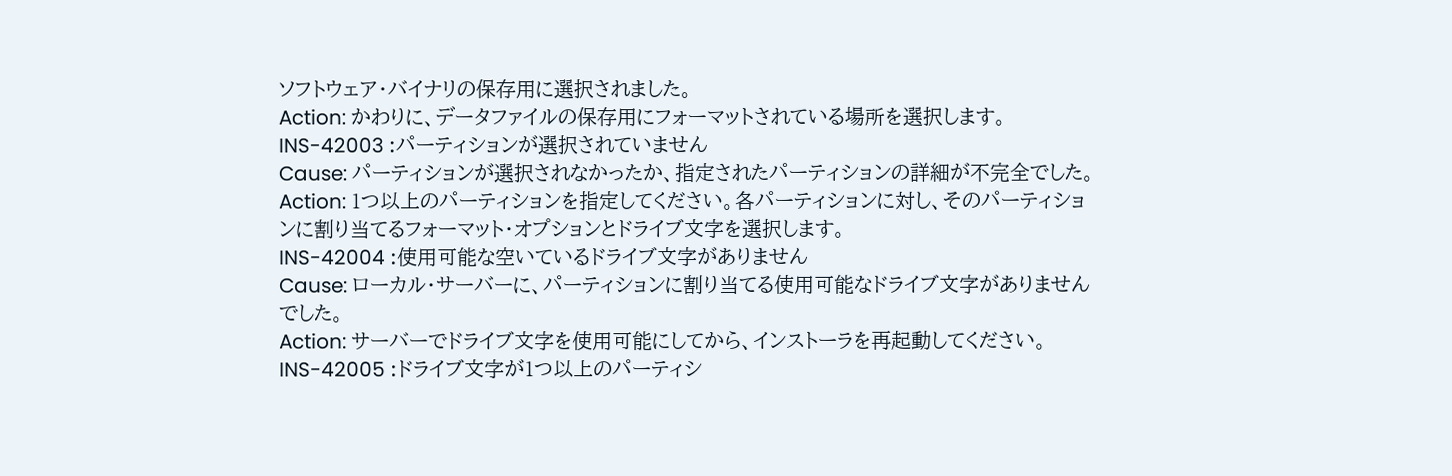ソフトウェア・バイナリの保存用に選択されました。
Action: かわりに、データファイルの保存用にフォーマットされている場所を選択します。
INS-42003 :パーティションが選択されていません
Cause: パーティションが選択されなかったか、指定されたパーティションの詳細が不完全でした。
Action: 1つ以上のパーティションを指定してください。各パーティションに対し、そのパーティションに割り当てるフォーマット・オプションとドライブ文字を選択します。
INS-42004 :使用可能な空いているドライブ文字がありません
Cause: ローカル・サーバーに、パーティションに割り当てる使用可能なドライブ文字がありませんでした。
Action: サーバーでドライブ文字を使用可能にしてから、インストーラを再起動してください。
INS-42005 :ドライブ文字が1つ以上のパーティシ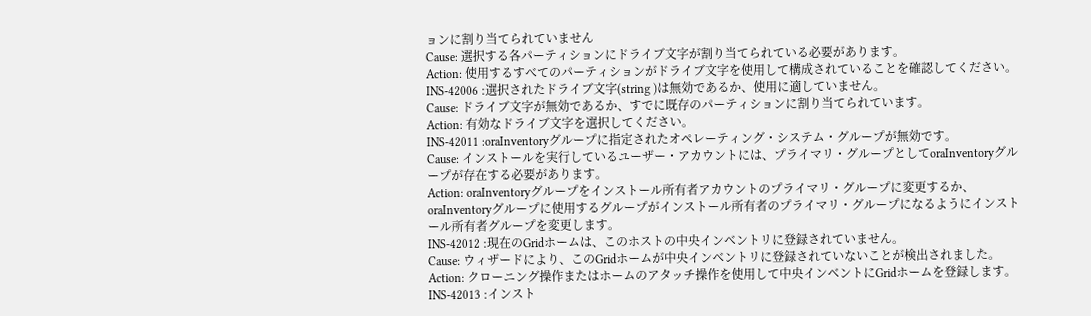ョンに割り当てられていません
Cause: 選択する各パーティションにドライブ文字が割り当てられている必要があります。
Action: 使用するすべてのパーティションがドライブ文字を使用して構成されていることを確認してください。
INS-42006 :選択されたドライブ文字(string )は無効であるか、使用に適していません。
Cause: ドライブ文字が無効であるか、すでに既存のパーティションに割り当てられています。
Action: 有効なドライブ文字を選択してください。
INS-42011 :oraInventoryグループに指定されたオペレーティング・システム・グループが無効です。
Cause: インストールを実行しているユーザー・アカウントには、プライマリ・グループとしてoraInventoryグループが存在する必要があります。
Action: oraInventoryグループをインストール所有者アカウントのプライマリ・グループに変更するか、oraInventoryグループに使用するグループがインストール所有者のプライマリ・グループになるようにインストール所有者グループを変更します。
INS-42012 :現在のGridホームは、このホストの中央インベントリに登録されていません。
Cause: ウィザードにより、このGridホームが中央インベントリに登録されていないことが検出されました。
Action: クローニング操作またはホームのアタッチ操作を使用して中央インベントにGridホームを登録します。
INS-42013 :インスト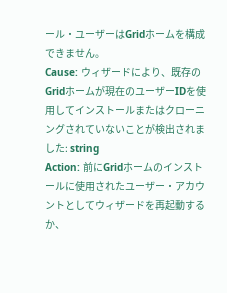ール・ユーザーはGridホームを構成できません。
Cause: ウィザードにより、既存のGridホームが現在のユーザーIDを使用してインストールまたはクローニングされていないことが検出されました: string
Action: 前にGridホームのインストールに使用されたユーザー・アカウントとしてウィザードを再起動するか、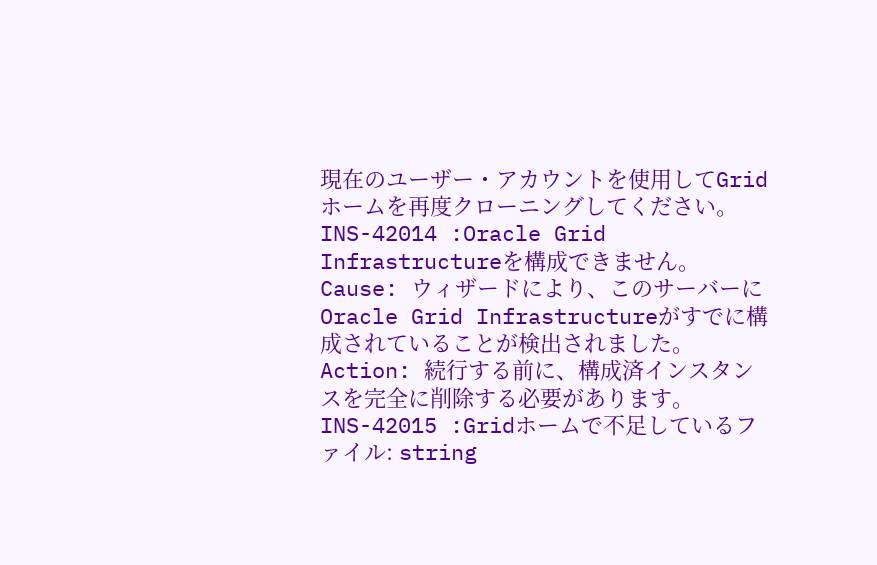現在のユーザー・アカウントを使用してGridホームを再度クローニングしてください。
INS-42014 :Oracle Grid Infrastructureを構成できません。
Cause: ウィザードにより、このサーバーにOracle Grid Infrastructureがすでに構成されていることが検出されました。
Action: 続行する前に、構成済インスタンスを完全に削除する必要があります。
INS-42015 :Gridホームで不足しているファイル: string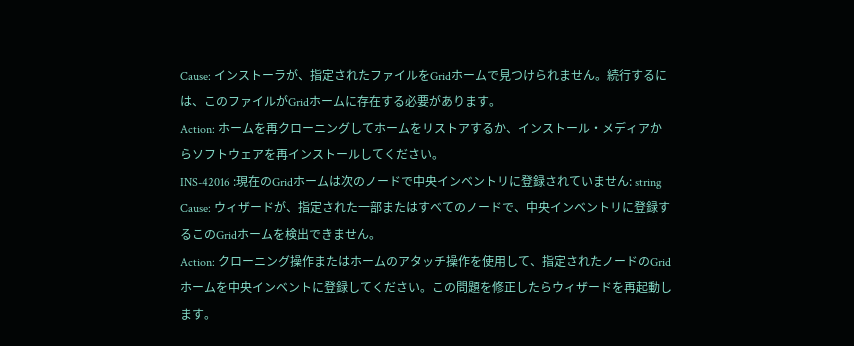Cause: インストーラが、指定されたファイルをGridホームで見つけられません。続行するには、このファイルがGridホームに存在する必要があります。
Action: ホームを再クローニングしてホームをリストアするか、インストール・メディアからソフトウェアを再インストールしてください。
INS-42016 :現在のGridホームは次のノードで中央インベントリに登録されていません: string
Cause: ウィザードが、指定された一部またはすべてのノードで、中央インベントリに登録するこのGridホームを検出できません。
Action: クローニング操作またはホームのアタッチ操作を使用して、指定されたノードのGridホームを中央インベントに登録してください。この問題を修正したらウィザードを再起動します。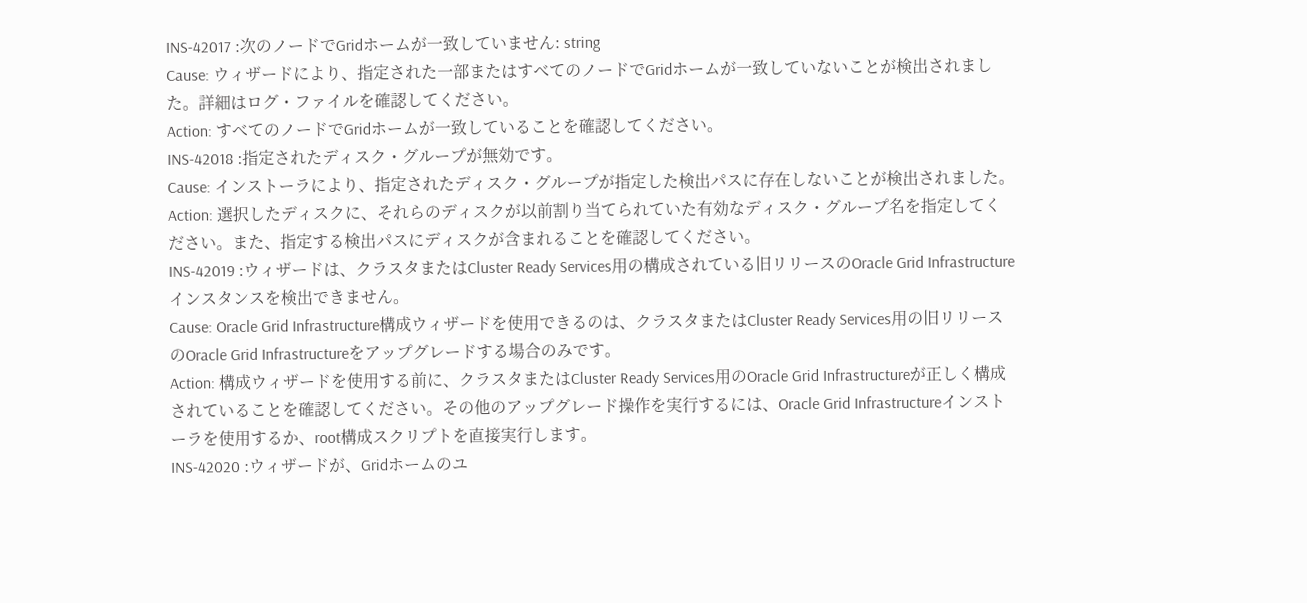INS-42017 :次のノードでGridホームが一致していません: string
Cause: ウィザードにより、指定された一部またはすべてのノードでGridホームが一致していないことが検出されました。詳細はログ・ファイルを確認してください。
Action: すべてのノードでGridホームが一致していることを確認してください。
INS-42018 :指定されたディスク・グループが無効です。
Cause: インストーラにより、指定されたディスク・グループが指定した検出パスに存在しないことが検出されました。
Action: 選択したディスクに、それらのディスクが以前割り当てられていた有効なディスク・グループ名を指定してください。また、指定する検出パスにディスクが含まれることを確認してください。
INS-42019 :ウィザードは、クラスタまたはCluster Ready Services用の構成されている旧リリースのOracle Grid Infrastructureインスタンスを検出できません。
Cause: Oracle Grid Infrastructure構成ウィザードを使用できるのは、クラスタまたはCluster Ready Services用の旧リリースのOracle Grid Infrastructureをアップグレードする場合のみです。
Action: 構成ウィザードを使用する前に、クラスタまたはCluster Ready Services用のOracle Grid Infrastructureが正しく構成されていることを確認してください。その他のアップグレード操作を実行するには、Oracle Grid Infrastructureインストーラを使用するか、root構成スクリプトを直接実行します。
INS-42020 :ウィザードが、Gridホームのユ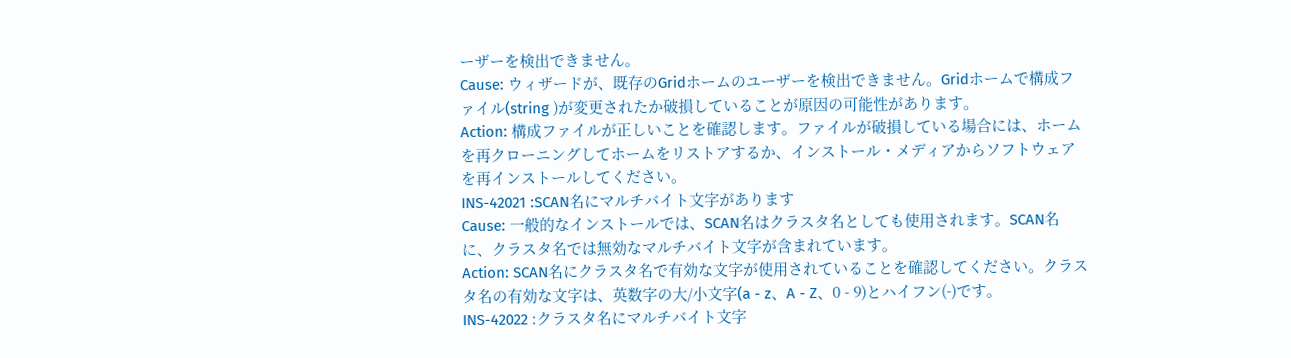ーザーを検出できません。
Cause: ウィザードが、既存のGridホームのユーザーを検出できません。Gridホームで構成ファイル(string )が変更されたか破損していることが原因の可能性があります。
Action: 構成ファイルが正しいことを確認します。ファイルが破損している場合には、ホームを再クローニングしてホームをリストアするか、インストール・メディアからソフトウェアを再インストールしてください。
INS-42021 :SCAN名にマルチバイト文字があります
Cause: 一般的なインストールでは、SCAN名はクラスタ名としても使用されます。SCAN名に、クラスタ名では無効なマルチバイト文字が含まれています。
Action: SCAN名にクラスタ名で有効な文字が使用されていることを確認してください。クラスタ名の有効な文字は、英数字の大/小文字(a - z、A - Z、0 - 9)とハイフン(-)です。
INS-42022 :クラスタ名にマルチバイト文字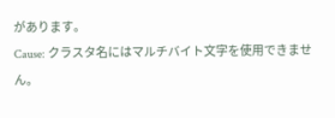があります。
Cause: クラスタ名にはマルチバイト文字を使用できません。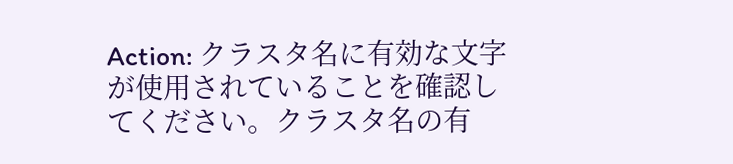Action: クラスタ名に有効な文字が使用されていることを確認してください。クラスタ名の有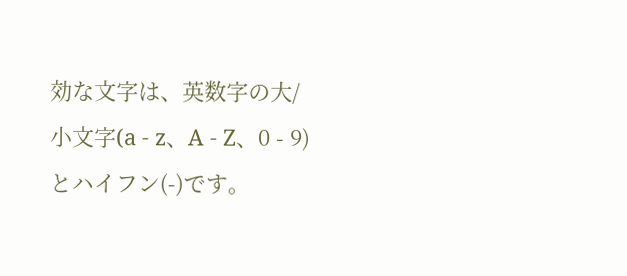効な文字は、英数字の大/小文字(a - z、A - Z、0 - 9)とハイフン(-)です。